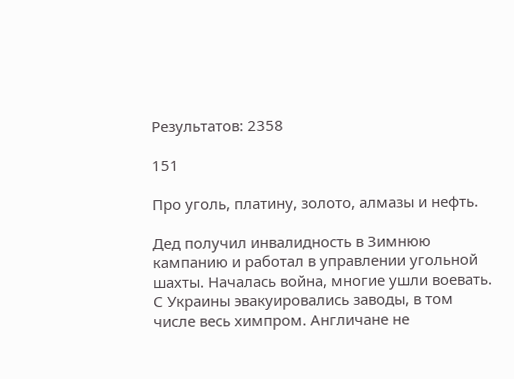Результатов: 2358

151

Про уголь, платину, золото, алмазы и нефть.

Дед получил инвалидность в Зимнюю кампанию и работал в управлении угольной шахты. Началась война, многие ушли воевать. С Украины эвакуировались заводы, в том числе весь химпром. Англичане не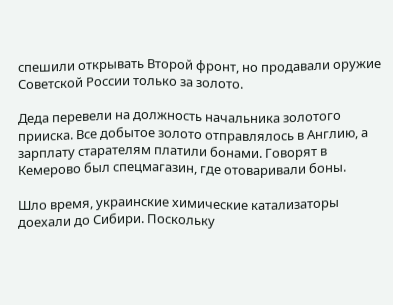спешили открывать Второй фронт, но продавали оружие Советской России только за золото.

Деда перевели на должность начальника золотого прииска. Все добытое золото отправлялось в Англию, а зарплату старателям платили бонами. Говорят в Кемерово был спецмагазин, где отоваривали боны.

Шло время, украинские химические катализаторы доехали до Сибири. Поскольку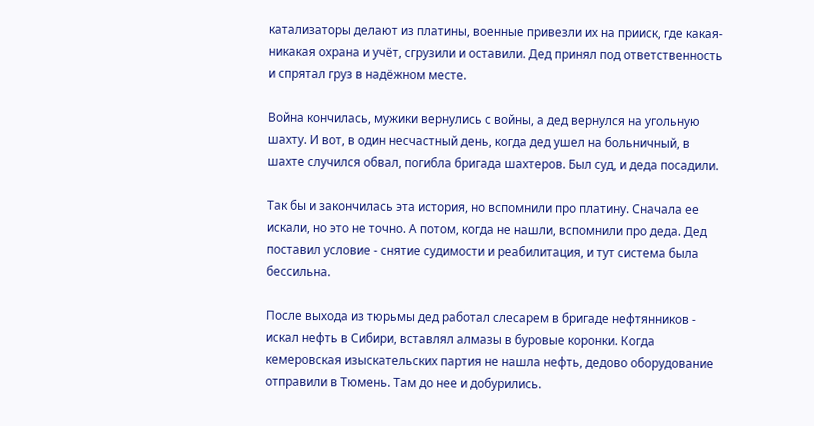катализаторы делают из платины, военные привезли их на прииск, где какая-никакая охрана и учёт, сгрузили и оставили. Дед принял под ответственность и спрятал груз в надёжном месте.

Война кончилась, мужики вернулись с войны, а дед вернулся на угольную шахту. И вот, в один несчастный день, когда дед ушел на больничный, в шахте случился обвал, погибла бригада шахтеров. Был суд, и деда посадили.

Так бы и закончилась эта история, но вспомнили про платину. Сначала ее искали, но это не точно. А потом, когда не нашли, вспомнили про деда. Дед поставил условие - снятие судимости и реабилитация, и тут система была бессильна.

После выхода из тюрьмы дед работал слесарем в бригаде нефтянников - искал нефть в Сибири, вставлял алмазы в буровые коронки. Когда кемеровская изыскательских партия не нашла нефть, дедово оборудование отправили в Тюмень. Там до нее и добурились.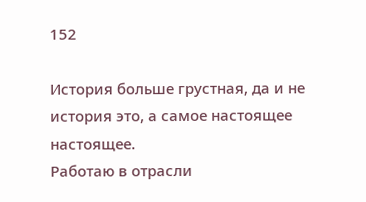152

История больше грустная, да и не история это, а самое настоящее настоящее.
Работаю в отрасли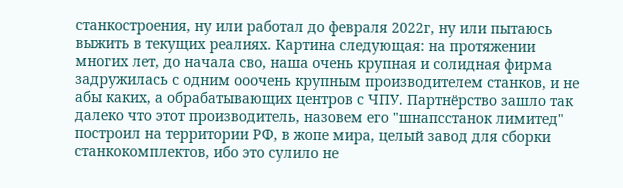станкостроения, ну или работал до февраля 2022г, ну или пытаюсь выжить в текущих реалиях. Картина следующая: на протяжении многих лет, до начала сво, наша очень крупная и солидная фирма задружилась с одним ооочень крупным производителем станков, и не абы каких, а обрабатывающих центров с ЧПУ. Партнёрство зашло так далеко что этот производитель, назовем его "шнапсстанок лимитед" построил на территории РФ, в жопе мира, целый завод для сборки станкокомплектов, ибо это сулило не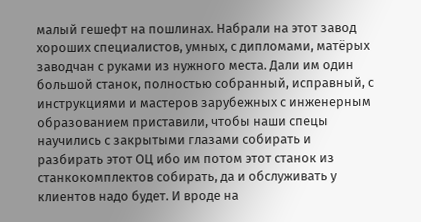малый гешефт на пошлинах. Набрали на этот завод хороших специалистов, умных, с дипломами, матёрых заводчан с руками из нужного места. Дали им один большой станок, полностью собранный, исправный, с инструкциями и мастеров зарубежных с инженерным образованием приставили, чтобы наши спецы научились с закрытыми глазами собирать и разбирать этот ОЦ ибо им потом этот станок из станкокомплектов собирать, да и обслуживать у клиентов надо будет. И вроде на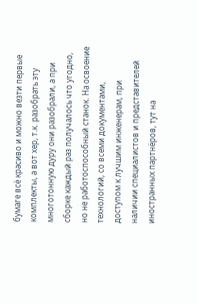бумаге всё красиво и можно везти первые комплекты, а вот хер, т.к. разобрать эту многотонную дуру они разобрали, а при сборке каждый раз получалось что угодно, но не работоспособный станок. На освоение технологий, со всеми документами, доступом к лучшим инженерам, при наличии специалистов и представителей иностранных партнёров, тут на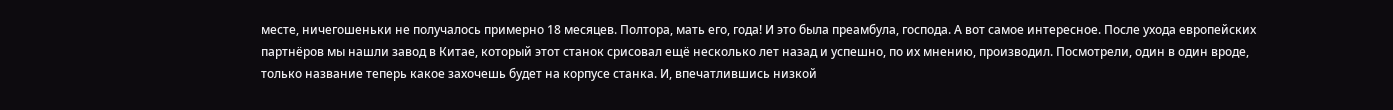месте, ничегошеньки не получалось примерно 18 месяцев. Полтора, мать его, года! И это была преамбула, господа. А вот самое интересное. После ухода европейских партнёров мы нашли завод в Китае, который этот станок срисовал ещё несколько лет назад и успешно, по их мнению, производил. Посмотрели, один в один вроде, только название теперь какое захочешь будет на корпусе станка. И, впечатлившись низкой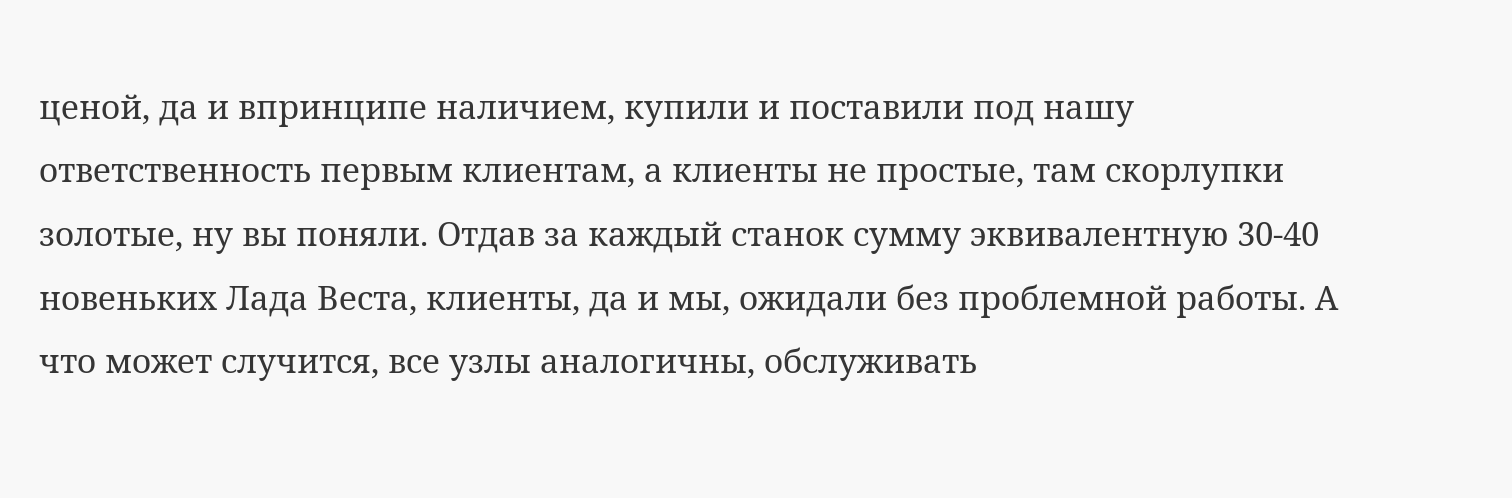ценой, да и впринципе наличием, купили и поставили под нашу ответственность первым клиентам, а клиенты не простые, там скорлупки золотые, ну вы поняли. Отдав за каждый станок сумму эквивалентную 30-40 новеньких Лада Веста, клиенты, да и мы, ожидали без проблемной работы. А что может случится, все узлы аналогичны, обслуживать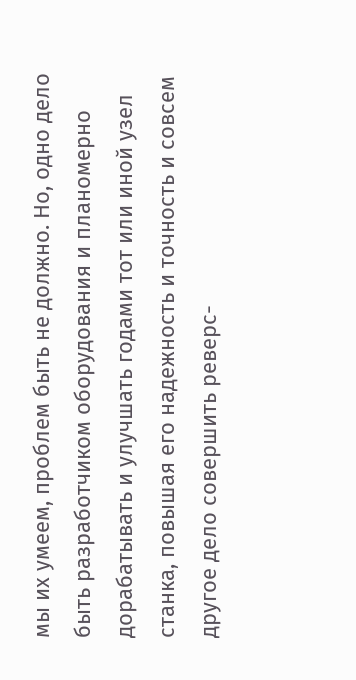мы их умеем, проблем быть не должно. Но, одно дело быть разработчиком оборудования и планомерно дорабатывать и улучшать годами тот или иной узел станка, повышая его надежность и точность и совсем другое дело совершить реверс-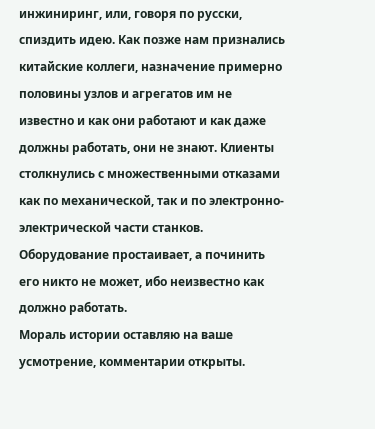инжиниринг, или, говоря по русски, спиздить идею. Как позже нам признались китайские коллеги, назначение примерно половины узлов и агрегатов им не известно и как они работают и как даже должны работать, они не знают. Клиенты столкнулись с множественными отказами как по механической, так и по электронно-электрической части станков. Оборудование простаивает, а починить его никто не может, ибо неизвестно как должно работать.
Мораль истории оставляю на ваше усмотрение, комментарии открыты.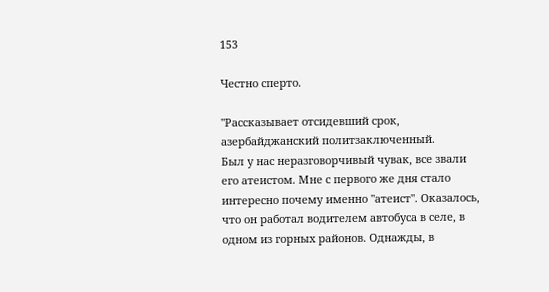153

Честно сперто.

"Рассказывает отсидевший срок, азербайджанский политзаключенный.
Был у нас неразговорчивый чувак, все звали его атеистом. Мне с первого же дня стало интересно почему именно "атеист". Оказалось, что он работал водителем автобуса в селе, в одном из горных районов. Однажды, в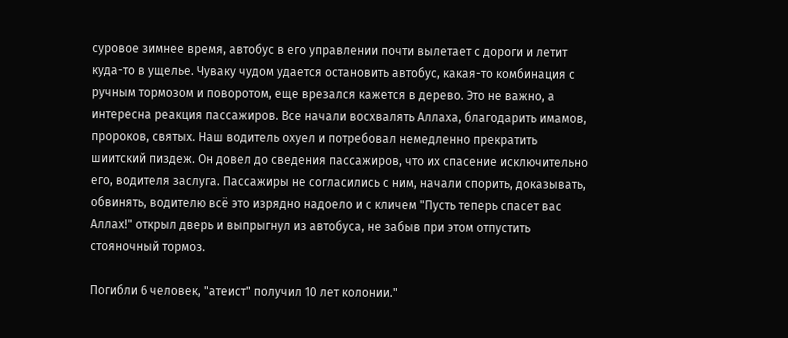суровое зимнее время, автобус в его управлении почти вылетает с дороги и летит куда-то в ущелье. Чуваку чудом удается остановить автобус, какая-то комбинация с ручным тормозом и поворотом, еще врезался кажется в дерево. Это не важно, а интересна реакция пассажиров. Все начали восхвалять Аллаха, благодарить имамов, пророков, святых. Наш водитель охyел и потребовал немедленно прекратить шиитский пиздеж. Он довел до сведения пассажиров, что их спасение исключительно его, водителя заслуга. Пассажиры не согласились с ним, начали спорить, доказывать, обвинять, водителю всё это изрядно надоело и с кличем "Пусть теперь спасет вас Aллах!" открыл дверь и выпрыгнул из автобуса, не забыв при этом отпустить стояночный тормоз.

Погибли 6 человек, "атеист" получил 10 лет колонии."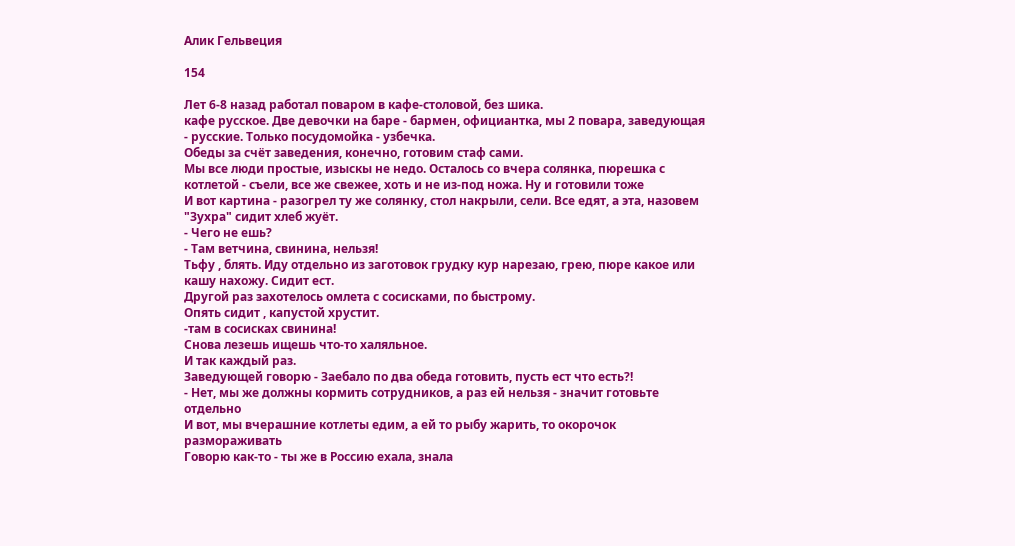Алик Гельвеция

154

Лет 6-8 назад работал поваром в кафе-столовой, без шика.
кафе русское. Две девочки на баре - бармен, официантка, мы 2 повара, заведующая - русские. Только посудомойка - узбечка.
Обеды за счёт заведения, конечно, готовим стаф сами.
Мы все люди простые, изыскы не недо. Осталось со вчера солянка, пюрешка с котлетой - съели, все же свежее, хоть и не из-под ножа. Ну и готовили тоже
И вот картина - разогрел ту же солянку, стол накрыли, сели. Все едят, а эта, назовем "Зухра" сидит хлеб жуёт.
- Чего не ешь?
- Там ветчина, свинина, нельзя!
Тьфу , блять. Иду отдельно из заготовок грудку кур нарезаю, грею, пюре какое или кашу нахожу. Сидит ест.
Другой раз захотелось омлета с сосисками, по быстрому.
Опять сидит , капустой хрустит.
-там в сосисках свинина!
Снова лезешь ищешь что-то халяльное.
И так каждый раз.
Заведующей говорю - Заебало по два обеда готовить, пусть ест что есть?!
- Нет, мы же должны кормить сотрудников, а раз ей нельзя - значит готовьте отдельно
И вот, мы вчерашние котлеты едим, а ей то рыбу жарить, то окорочок размораживать
Говорю как-то - ты же в Россию ехала, знала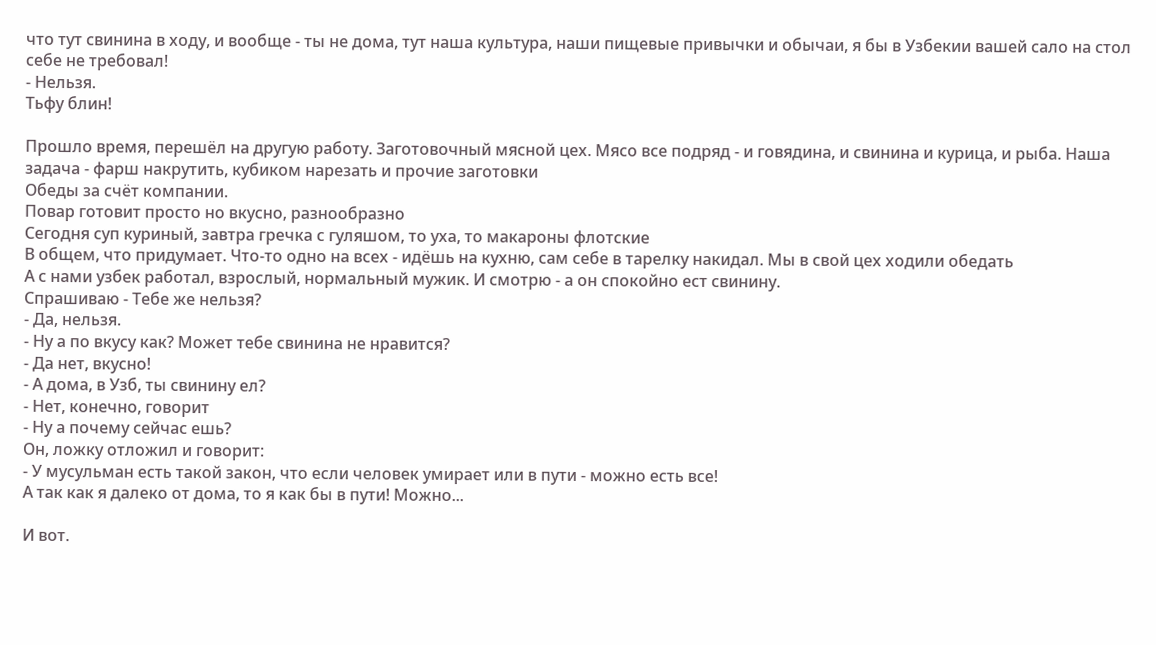что тут свинина в ходу, и вообще - ты не дома, тут наша культура, наши пищевые привычки и обычаи, я бы в Узбекии вашей сало на стол себе не требовал!
- Нельзя.
Тьфу блин!

Прошло время, перешёл на другую работу. Заготовочный мясной цех. Мясо все подряд - и говядина, и свинина и курица, и рыба. Наша задача - фарш накрутить, кубиком нарезать и прочие заготовки
Обеды за счёт компании.
Повар готовит просто но вкусно, разнообразно
Сегодня суп куриный, завтра гречка с гуляшом, то уха, то макароны флотские
В общем, что придумает. Что-то одно на всех - идёшь на кухню, сам себе в тарелку накидал. Мы в свой цех ходили обедать
А с нами узбек работал, взрослый, нормальный мужик. И смотрю - а он спокойно ест свинину.
Спрашиваю - Тебе же нельзя?
- Да, нельзя.
- Ну а по вкусу как? Может тебе свинина не нравится?
- Да нет, вкусно!
- А дома, в Узб, ты свинину ел?
- Нет, конечно, говорит
- Ну а почему сейчас ешь?
Он, ложку отложил и говорит:
- У мусульман есть такой закон, что если человек умирает или в пути - можно есть все!
А так как я далеко от дома, то я как бы в пути! Можно...

И вот.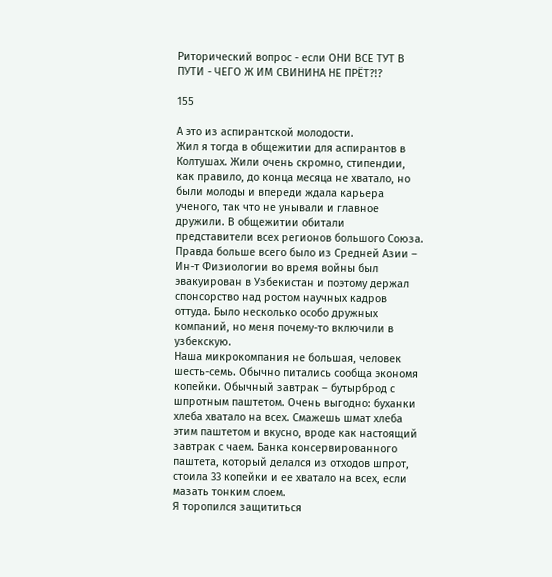Риторический вопрос - если ОНИ ВСЕ ТУТ В ПУТИ - ЧЕГО Ж ИМ СВИНИНА НЕ ПРЁТ?!?

155

А это из аспирантской молодости.
Жил я тогда в общежитии для аспирантов в Колтушах. Жили очень скромно, стипендии, как правило, до конца месяца не хватало, но были молоды и впереди ждала карьера ученого, так что не унывали и главное дружили. В общежитии обитали представители всех регионов большого Союза. Правда больше всего было из Средней Азии – Ин-т Физиологии во время войны был эвакуирован в Узбекистан и поэтому держал спонсорство над ростом научных кадров оттуда. Было несколько особо дружных компаний, но меня почему-то включили в узбекскую.
Наша микрокомпания не большая, человек шесть-семь. Обычно питались сообща экономя копейки. Обычный завтрак – бутырброд с шпротным паштетом. Очень выгодно: буханки хлеба хватало на всех. Смажешь шмат хлеба этим паштетом и вкусно, вроде как настоящий завтрак с чаем. Банка консервированного паштета, который делался из отходов шпрот, стоила 33 копейки и ее хватало на всех, если мазать тонким слоем.
Я торопился защититься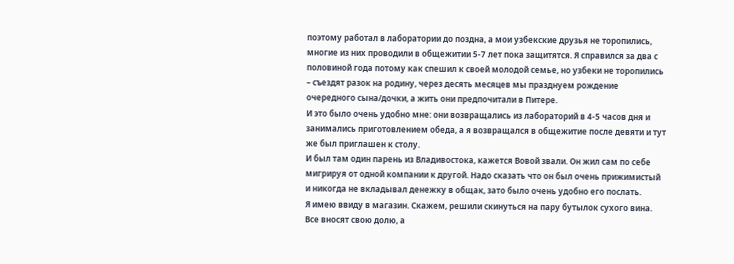поэтому работал в лаборатории до поздна, а мои узбекские друзья не торопились, многие из них проводили в общежитии 5-7 лет пока защитятся. Я справился за два с половиной года потому как спешил к своей молодой семье, но узбеки не торопились – съездят разок на родину, через десять месяцев мы празднуем рождение очередного сына/дочки, а жить они предпочитали в Питере.
И это было очень удобно мне: они возвращались из лабораторий в 4-5 часов дня и занимались приготовлением обеда, а я возвращался в общежитие после девяти и тут же был приглашен к столу.
И был там один парень из Владивостока, кажется Вовой звали. Он жил сам по себе мигрируя от одной компании к другой. Надо сказать что он был очень прижимистый и никогда не вкладывал денежку в общак, зато было очень удобно его послать.
Я имею ввиду в магазин. Скажем, решили скинуться на пару бутылок сухого вина. Все вносят свою долю, а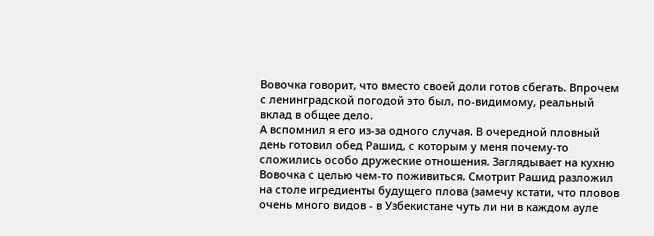Вовочка говорит, что вместо своей доли готов сбегать. Впрочем с ленинградской погодой это был, по-видимому, реальный вклад в общее дело.
А вспомнил я его из-за одного случая. В очередной пловный день готовил обед Рашид, с которым у меня почему-то сложились особо дружеские отношения. Заглядывает на кухню Вовочка с целью чем-то поживиться. Смотрит Рашид разложил на столе игредиенты будущего плова (замечу кстати, что пловов очень много видов - в Узбекистане чуть ли ни в каждом ауле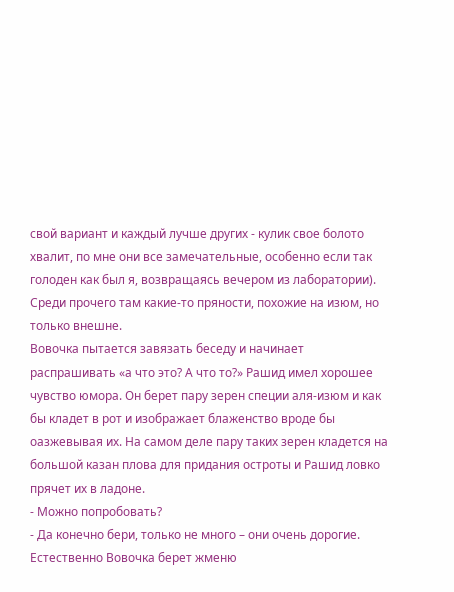свой вариант и каждый лучше других - кулик свое болото хвалит, по мне они все замечательные, особенно если так голоден как был я, возвращаясь вечером из лаборатории). Среди прочего там какие-то пряности, похожие на изюм, но только внешне.
Вовочка пытается завязать беседу и начинает распрашивать «а что это? А что то?» Рашид имел хорошее чувство юмора. Он берет пару зерен специи аля-изюм и как бы кладет в рот и изображает блаженство вроде бы оазжевывая их. На самом деле пару таких зерен кладется на большой казан плова для придания остроты и Рашид ловко прячет их в ладоне.
- Можно попробовать?
- Да конечно бери, только не много – они очень дорогие.
Естественно Вовочка берет жменю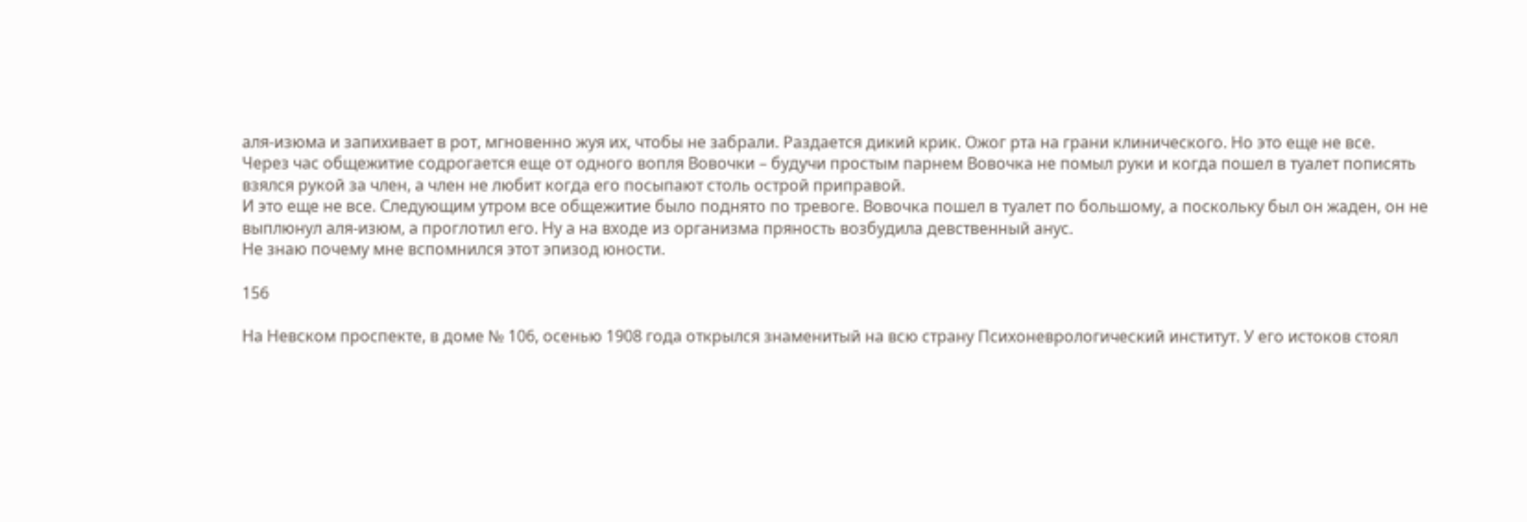аля-изюма и запихивает в рот, мгновенно жуя их, чтобы не забрали. Раздается дикий крик. Ожог рта на грани клинического. Но это еще не все.
Через час общежитие содрогается еще от одного вопля Вовочки – будучи простым парнем Вовочка не помыл руки и когда пошел в туалет пописять взялся рукой за член, а член не любит когда его посыпают столь острой приправой.
И это еще не все. Следующим утром все общежитие было поднято по тревоге. Вовочка пошел в туалет по большому, а поскольку был он жаден, он не выплюнул аля-изюм, а проглотил его. Ну а на входе из организма пряность возбудила девственный анус.
Не знаю почему мне вспомнился этот эпизод юности.

156

На Невском проспекте, в доме № 106, осенью 1908 года открылся знаменитый на всю страну Психоневрологический институт. У его истоков стоял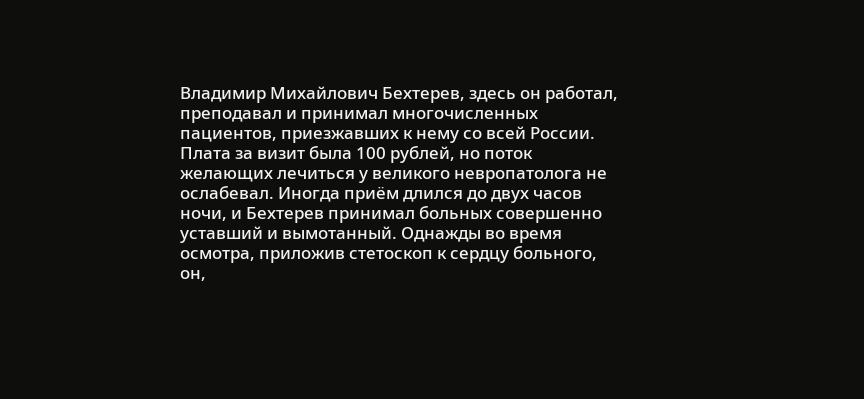Владимир Михайлович Бехтерев, здесь он работал, преподавал и принимал многочисленных пациентов, приезжавших к нему со всей России. Плата за визит была 100 рублей, но поток желающих лечиться у великого невропатолога не ослабевал. Иногда приём длился до двух часов ночи, и Бехтерев принимал больных совершенно уставший и вымотанный. Однажды во время осмотра, приложив стетоскоп к сердцу больного, он,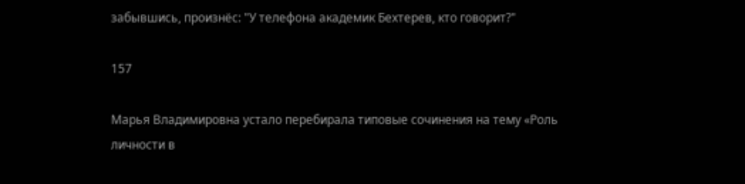забывшись, произнёс: "У телефона академик Бехтерев, кто говорит?"

157

Марья Владимировна устало перебирала типовые сочинения на тему «Роль личности в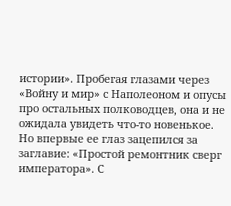истории». Пробегая глазами через «Войну и мир» с Наполеоном и опусы про остальных полководцев, она и не ожидала увидеть что-то новенькое. Но впервые ее глаз зацепился за заглавие: «Простой ремонтник сверг императора». С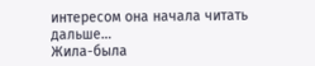интересом она начала читать дальше…
Жила-была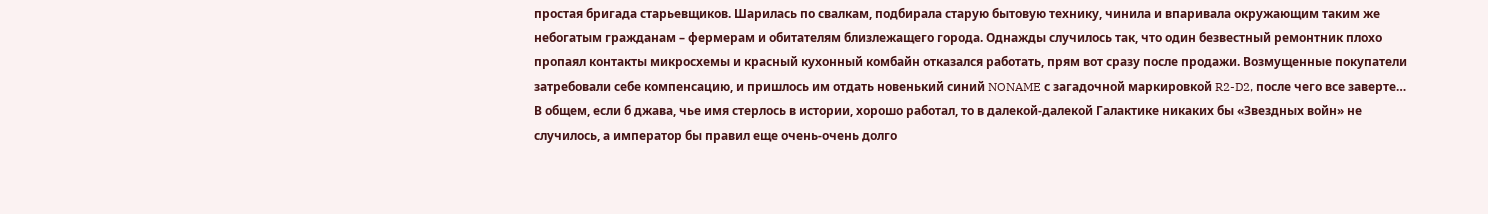простая бригада старьевщиков. Шарилась по свалкам, подбирала старую бытовую технику, чинила и впаривала окружающим таким же небогатым гражданам – фермерам и обитателям близлежащего города. Однажды случилось так, что один безвестный ремонтник плохо пропаял контакты микросхемы и красный кухонный комбайн отказался работать, прям вот сразу после продажи. Возмущенные покупатели затребовали себе компенсацию, и пришлось им отдать новенький синий NONAME с загадочной маркировкой R2-D2, после чего все заверте… В общем, если б джава, чье имя стерлось в истории, хорошо работал, то в далекой-далекой Галактике никаких бы «Звездных войн» не случилось, а император бы правил еще очень-очень долго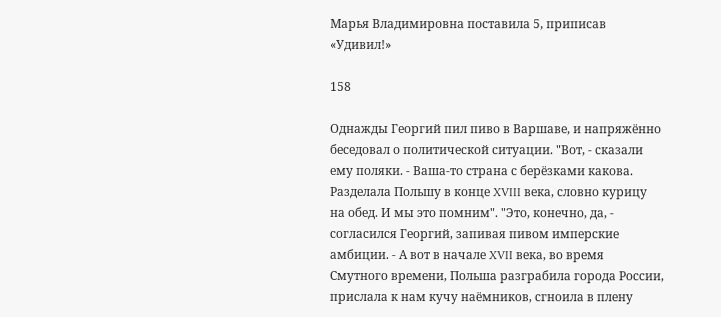Марья Владимировна поставила 5, приписав «Удивил!»

158

Однажды Георгий пил пиво в Варшаве, и напряжённо беседовал о политической ситуации. "Вот, - сказали ему поляки. - Ваша-то страна с берёзками какова. Разделала Польшу в конце XVIII века, словно курицу на обед. И мы это помним". "Это, конечно, да, - согласился Георгий, запивая пивом имперские амбиции. - А вот в начале XVII века, во время Смутного времени, Польша разграбила города России, прислала к нам кучу наёмников, сгноила в плену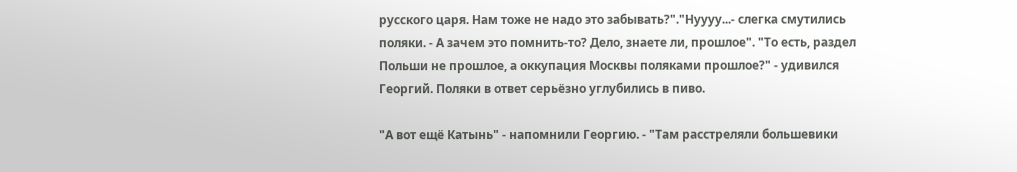русского царя. Нам тоже не надо это забывать?"."Нуууу...- слегка смутились поляки. - А зачем это помнить-то? Дело, знаете ли, прошлое". "То есть, раздел Польши не прошлое, а оккупация Москвы поляками прошлое?" - удивился Георгий. Поляки в ответ серьёзно углубились в пиво.

"А вот ещё Катынь" - напомнили Георгию. - "Там расстреляли большевики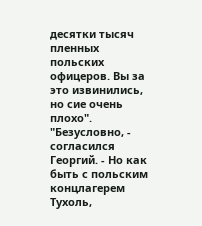десятки тысяч пленных польских офицеров. Вы за это извинились, но сие очень плохо". "Безусловно, - согласился Георгий. - Но как быть с польским концлагерем Тухоль,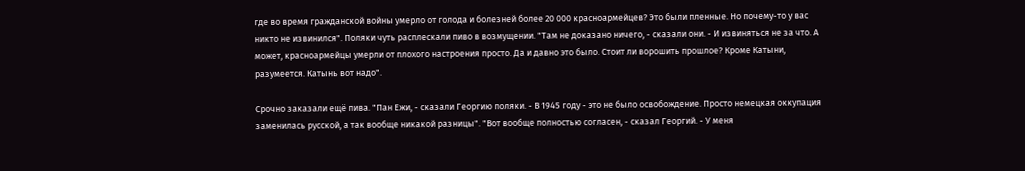где во время гражданской войны умерло от голода и болезней более 20 000 красноармейцев? Это были пленные. Но почему-то у вас никто не извинился". Поляки чуть расплескали пиво в возмущении. "Там не доказано ничего, - сказали они. - И извиняться не за что. А может, красноармейцы умерли от плохого настроения просто. Да и давно это было. Стоит ли ворошить прошлое? Кроме Катыни, разумеется. Катынь вот надо".

Срочно заказали ещё пива. "Пан Ежи, - сказали Георгию поляки. - В 1945 году - это не было освобождение. Просто немецкая оккупация заменилась русской, а так вообще никакой разницы". "Вот вообще полностью согласен, - сказал Георгий. - У меня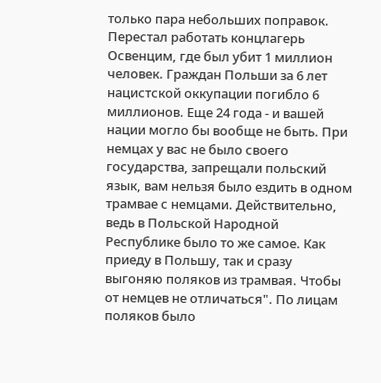только пара небольших поправок. Перестал работать концлагерь Освенцим, где был убит 1 миллион человек. Граждан Польши за 6 лет нацистской оккупации погибло 6 миллионов. Еще 24 года - и вашей нации могло бы вообще не быть. При немцах у вас не было своего государства, запрещали польский язык, вам нельзя было ездить в одном трамвае с немцами. Действительно, ведь в Польской Народной Республике было то же самое. Как приеду в Польшу, так и сразу выгоняю поляков из трамвая. Чтобы от немцев не отличаться". По лицам поляков было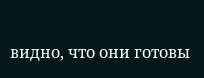видно, что они готовы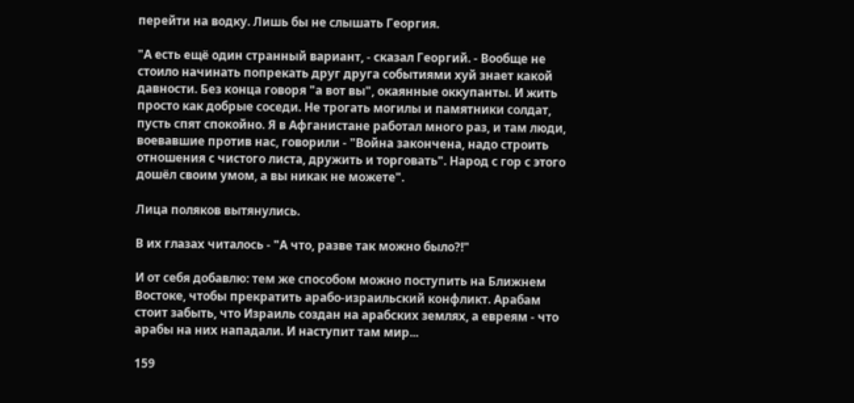перейти на водку. Лишь бы не слышать Георгия.

"А есть ещё один странный вариант, - сказал Георгий. - Вообще не стоило начинать попрекать друг друга событиями хуй знает какой давности. Без конца говоря "а вот вы", окаянные оккупанты. И жить просто как добрые соседи. Не трогать могилы и памятники солдат, пусть спят спокойно. Я в Афганистане работал много раз, и там люди, воевавшие против нас, говорили - "Война закончена, надо строить отношения с чистого листа, дружить и торговать". Народ с гор с этого дошёл своим умом, а вы никак не можете".

Лица поляков вытянулись.

В их глазах читалось - "А что, разве так можно было?!"

И от себя добавлю: тем же способом можно поступить на Ближнем Востоке, чтобы прекратить арабо-израильский конфликт. Арабам стоит забыть, что Израиль создан на арабских землях, а евреям - что арабы на них нападали. И наступит там мир...

159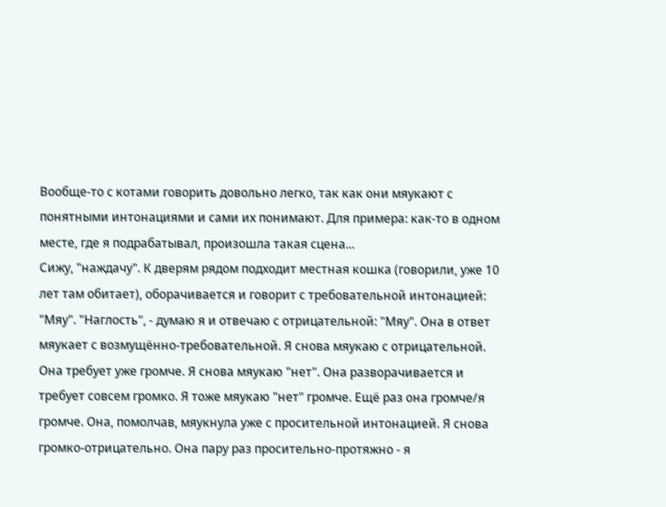Вообще-то с котами говорить довольно легко, так как они мяукают с понятными интонациями и сами их понимают. Для примера: как-то в одном месте, где я подрабатывал, произошла такая сцена...
Сижу, "наждачу". К дверям рядом подходит местная кошка (говорили, уже 10 лет там обитает), оборачивается и говорит с требовательной интонацией: "Мяу". "Наглость", - думаю я и отвечаю с отрицательной: "Мяу". Она в ответ мяукает с возмущённо-требовательной. Я снова мяукаю с отрицательной. Она требует уже громче. Я снова мяукаю "нет". Она разворачивается и требует совсем громко. Я тоже мяукаю "нет" громче. Ещё раз она громче/я громче. Она, помолчав, мяукнула уже с просительной интонацией. Я снова громко-отрицательно. Она пару раз просительно-протяжно - я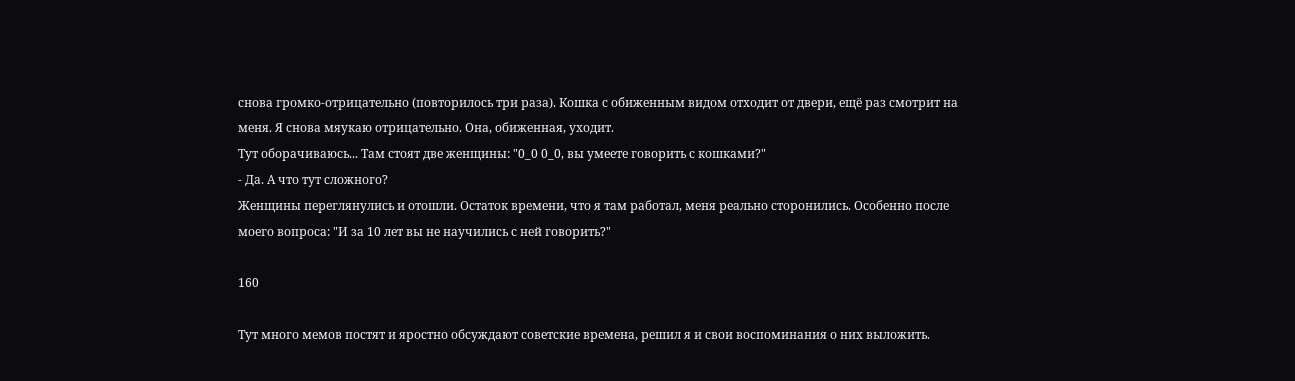снова громко-отрицательно (повторилось три раза). Кошка с обиженным видом отходит от двери, ещё раз смотрит на меня. Я снова мяукаю отрицательно. Она, обиженная, уходит.
Тут оборачиваюсь... Там стоят две женщины: "0_0 0_0, вы умеете говорить с кошками?"
- Да. А что тут сложного?
Женщины переглянулись и отошли. Остаток времени, что я там работал, меня реально сторонились. Особенно после моего вопроса: "И за 10 лет вы не научились с ней говорить?"

160

Тут много мемов постят и яростно обсуждают советские времена, решил я и свои воспоминания о них выложить.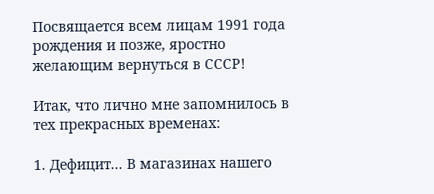Посвящается всем лицам 1991 года рождения и позже, яростно желающим вернуться в СССР!

Итак, что лично мне запомнилось в тех прекрасных временах:

1. Дефицит... В магазинах нашего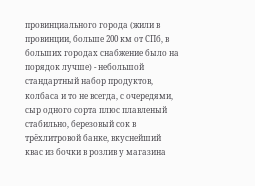провинциального города (жили в провинции, больше 200 км от СПб, в больших городах снабжение было на порядок лучше) - небольшой стандартный набор продуктов, колбаса и то не всегда, с очередями, сыр одного сорта плюс плавленый стабильно, березовый сок в трёхлитровой банке, вкуснейший квас из бочки в розлив у магазина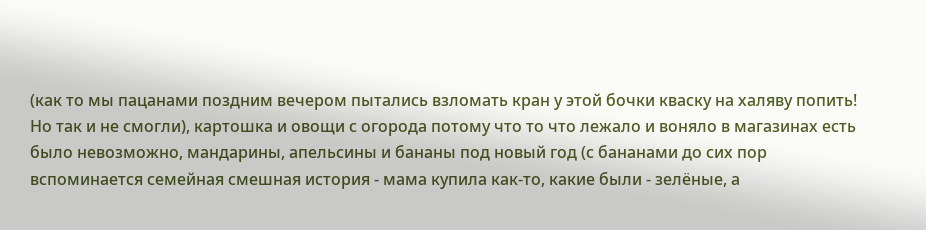(как то мы пацанами поздним вечером пытались взломать кран у этой бочки кваску на халяву попить! Но так и не смогли), картошка и овощи с огорода потому что то что лежало и воняло в магазинах есть было невозможно, мандарины, апельсины и бананы под новый год (с бананами до сих пор вспоминается семейная смешная история - мама купила как-то, какие были - зелёные, а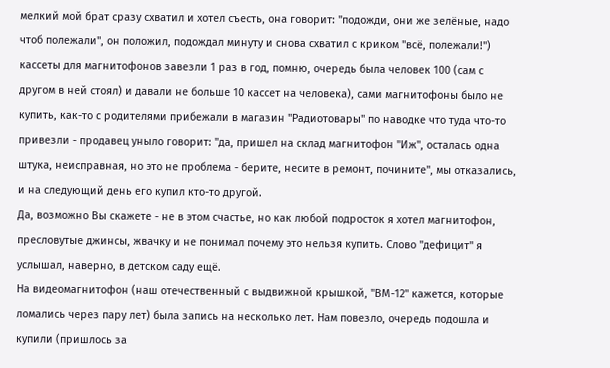мелкий мой брат сразу схватил и хотел съесть, она говорит: "подожди, они же зелёные, надо чтоб полежали", он положил, подождал минуту и снова схватил с криком "всё, полежали!") кассеты для магнитофонов завезли 1 раз в год, помню, очередь была человек 100 (сам с другом в ней стоял) и давали не больше 10 кассет на человека), сами магнитофоны было не купить, как-то с родителями прибежали в магазин "Радиотовары" по наводке что туда что-то привезли - продавец уныло говорит: "да, пришел на склад магнитофон "Иж", осталась одна штука, неисправная, но это не проблема - берите, несите в ремонт, почините", мы отказались, и на следующий день его купил кто-то другой.
Да, возможно Вы скажете - не в этом счастье, но как любой подросток я хотел магнитофон, пресловутые джинсы, жвачку и не понимал почему это нельзя купить. Слово "дефицит" я услышал, наверно, в детском саду ещё.
На видеомагнитофон (наш отечественный с выдвижной крышкой, "ВМ-12" кажется, которые ломались через пару лет) была запись на несколько лет. Нам повезло, очередь подошла и купили (пришлось за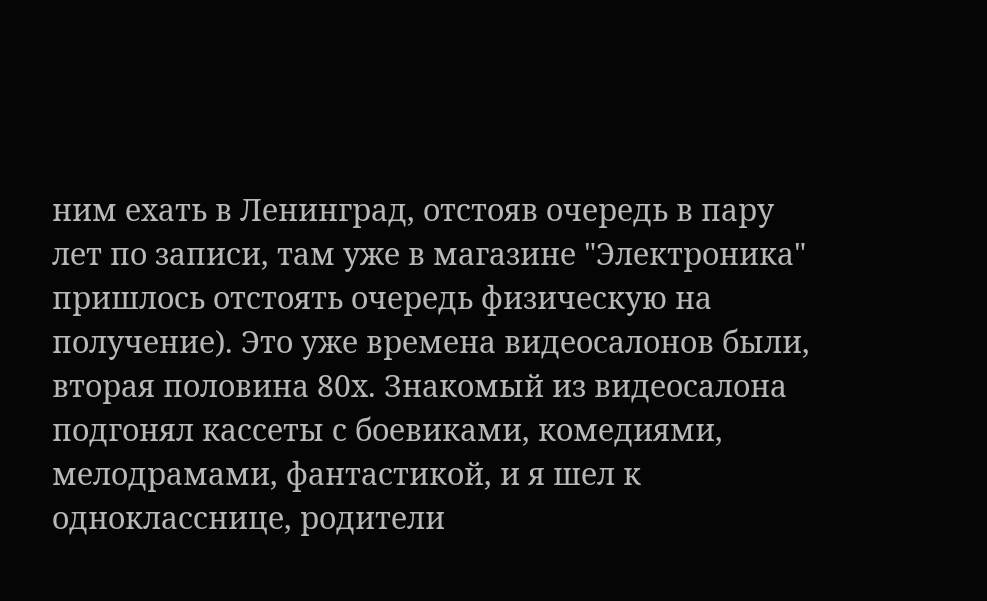ним ехать в Ленинград, отстояв очередь в пару лет по записи, там уже в магазине "Электроника" пришлось отстоять очередь физическую на получение). Это уже времена видеосалонов были, вторая половина 80х. Знакомый из видеосалона подгонял кассеты с боевиками, комедиями, мелодрамами, фантастикой, и я шел к однокласснице, родители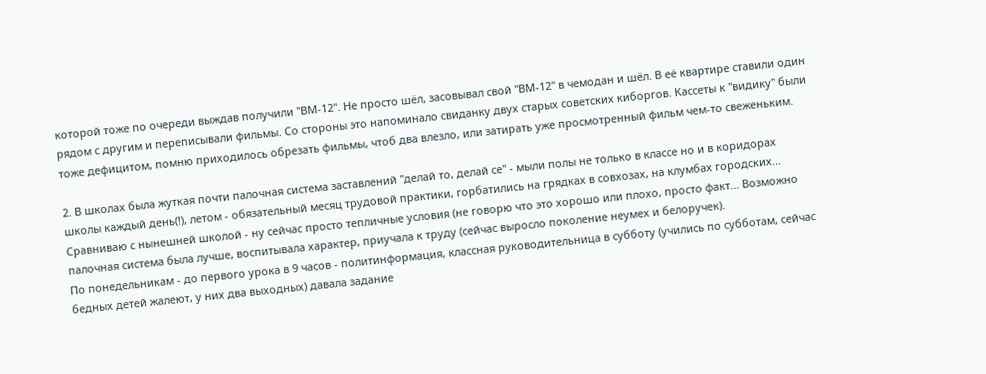которой тоже по очереди выждав получили "ВМ-12". Не просто шёл, засовывал свой "ВМ-12" в чемодан и шёл. В её квартире ставили один рядом с другим и переписывали фильмы. Со стороны это напоминало свиданку двух старых советских киборгов. Кассеты к "видику" были тоже дефицитом, помню приходилось обрезать фильмы, чтоб два влезло, или затирать уже просмотренный фильм чем-то свеженьким.

2. В школах была жуткая почти палочная система заставлений "делай то, делай се" - мыли полы не только в классе но и в коридорах школы каждый день(!), летом - обязательный месяц трудовой практики, горбатились на грядках в совхозах, на клумбах городских... Сравниваю с нынешней школой - ну сейчас просто тепличные условия (не говорю что это хорошо или плохо, просто факт... Возможно палочная система была лучше, воспитывала характер, приучала к труду (сейчас выросло поколение неумех и белоручек).
По понедельникам - до первого урока в 9 часов - политинформация, классная руководительница в субботу (учились по субботам, сейчас бедных детей жалеют, у них два выходных) давала задание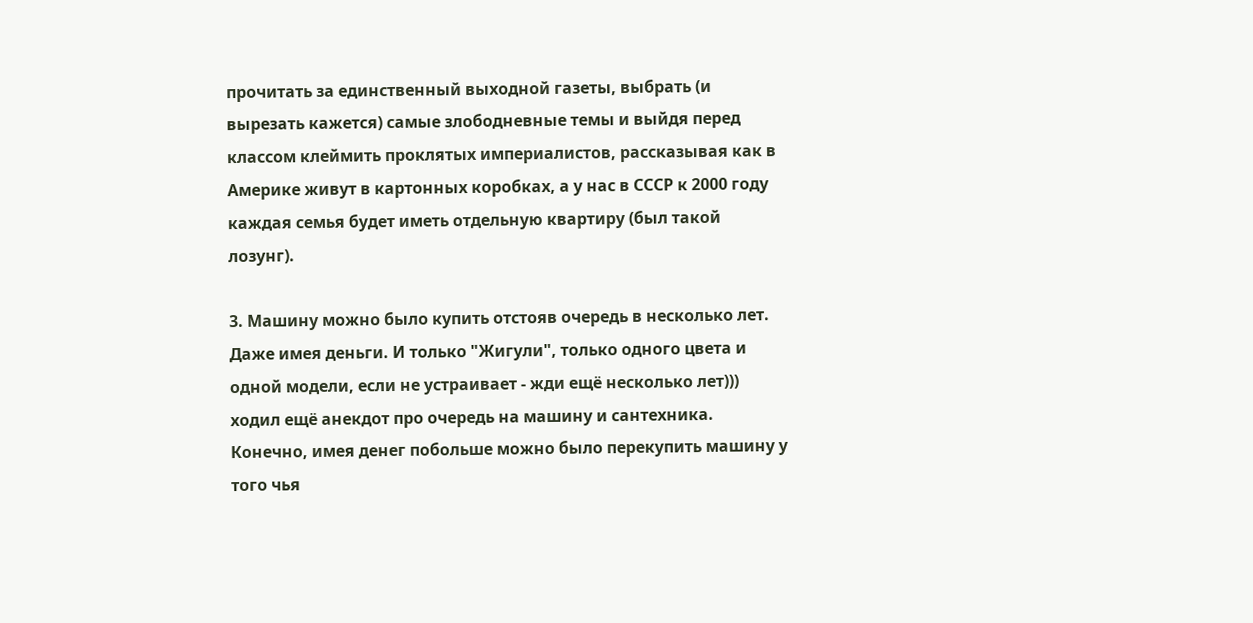прочитать за единственный выходной газеты, выбрать (и вырезать кажется) самые злободневные темы и выйдя перед классом клеймить проклятых империалистов, рассказывая как в Америке живут в картонных коробках, а у нас в СССР к 2000 году каждая семья будет иметь отдельную квартиру (был такой лозунг).

3. Машину можно было купить отстояв очередь в несколько лет. Даже имея деньги. И только "Жигули", только одного цвета и одной модели, если не устраивает - жди ещё несколько лет))) ходил ещё анекдот про очередь на машину и сантехника. Конечно, имея денег побольше можно было перекупить машину у того чья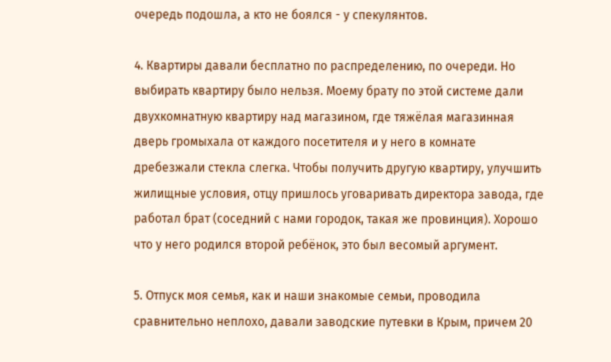очередь подошла, а кто не боялся - у спекулянтов.

4. Квартиры давали бесплатно по распределению, по очереди. Но выбирать квартиру было нельзя. Моему брату по этой системе дали двухкомнатную квартиру над магазином, где тяжёлая магазинная дверь громыхала от каждого посетителя и у него в комнате дребезжали стекла слегка. Чтобы получить другую квартиру, улучшить жилищные условия, отцу пришлось уговаривать директора завода, где работал брат (соседний с нами городок, такая же провинция). Хорошо что у него родился второй ребёнок, это был весомый аргумент.

5. Отпуск моя семья, как и наши знакомые семьи, проводила сравнительно неплохо, давали заводские путевки в Крым, причем 20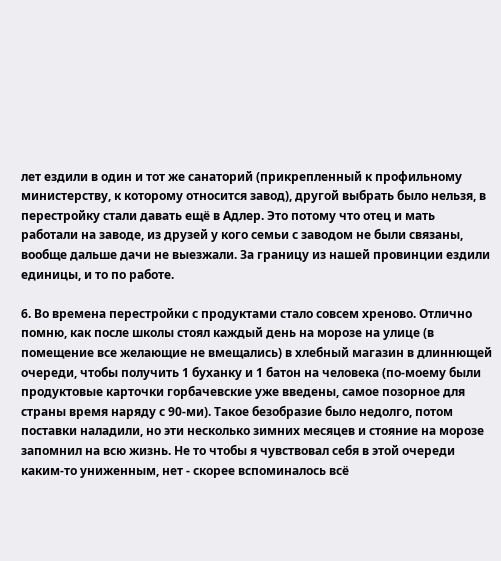лет ездили в один и тот же санаторий (прикрепленный к профильному министерству, к которому относится завод), другой выбрать было нельзя, в перестройку стали давать ещё в Адлер. Это потому что отец и мать работали на заводе, из друзей у кого семьи с заводом не были связаны, вообще дальше дачи не выезжали. За границу из нашей провинции ездили единицы, и то по работе.

6. Во времена перестройки с продуктами стало совсем хреново. Отлично помню, как после школы стоял каждый день на морозе на улице (в помещение все желающие не вмещались) в хлебный магазин в длиннющей очереди, чтобы получить 1 буханку и 1 батон на человека (по-моему были продуктовые карточки горбачевские уже введены, самое позорное для страны время наряду с 90-ми). Такое безобразие было недолго, потом поставки наладили, но эти несколько зимних месяцев и стояние на морозе запомнил на всю жизнь. Не то чтобы я чувствовал себя в этой очереди каким-то униженным, нет - скорее вспоминалось всё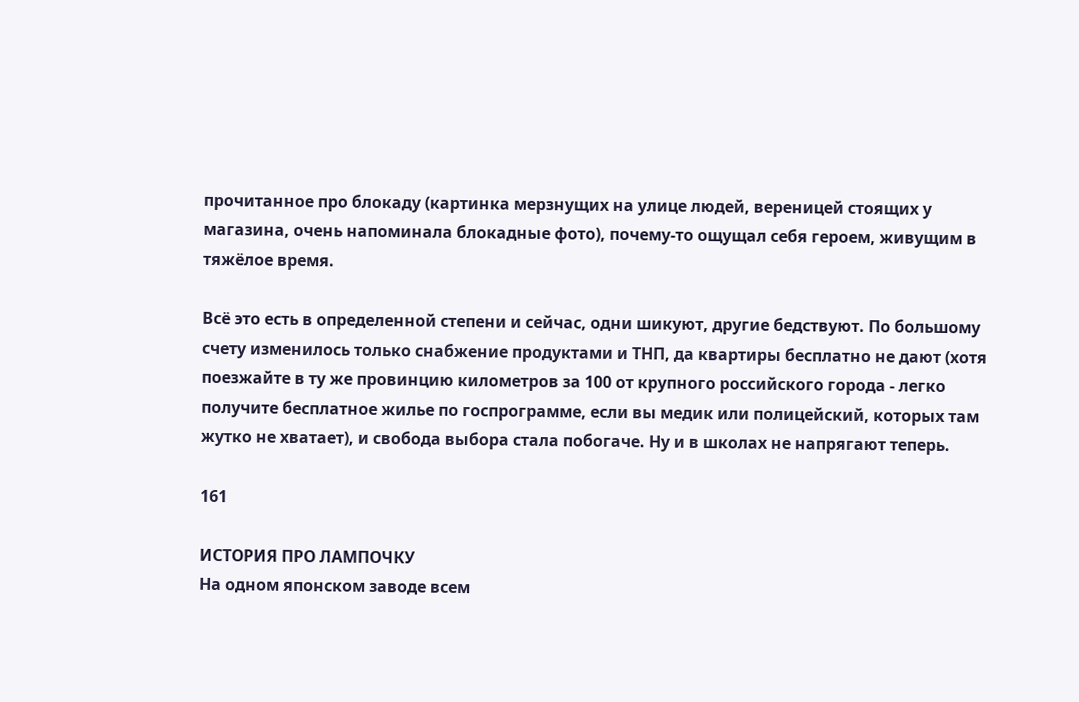прочитанное про блокаду (картинка мерзнущих на улице людей, вереницей стоящих у магазина, очень напоминала блокадные фото), почему-то ощущал себя героем, живущим в тяжёлое время.

Всё это есть в определенной степени и сейчас, одни шикуют, другие бедствуют. По большому счету изменилось только снабжение продуктами и ТНП, да квартиры бесплатно не дают (хотя поезжайте в ту же провинцию километров за 100 от крупного российского города - легко получите бесплатное жилье по госпрограмме, если вы медик или полицейский, которых там жутко не хватает), и свобода выбора стала побогаче. Ну и в школах не напрягают теперь.

161

ИСТОРИЯ ПРО ЛАМПОЧКУ
На одном японском заводе всем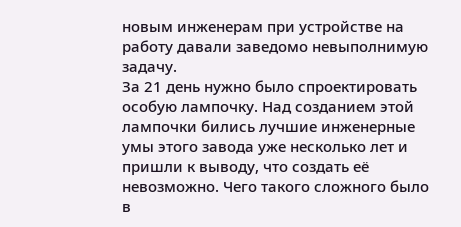новым инженерам при устройстве на работу давали заведомо невыполнимую задачу.
За 21 день нужно было спроектировать особую лампочку. Над созданием этой лампочки бились лучшие инженерные умы этого завода уже несколько лет и пришли к выводу, что создать её невозможно. Чего такого сложного было в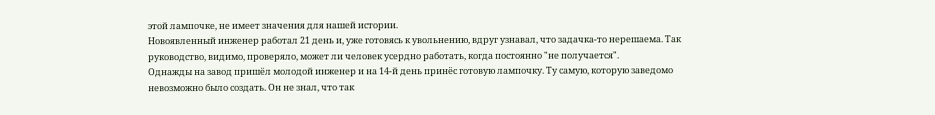этой лампочке, не имеет значения для нашей истории.
Новоявленный инженер работал 21 день и, уже готовясь к увольнению, вдруг узнавал, что задачка-то нерешаема. Так руководство, видимо, проверяло, может ли человек усердно работать, когда постоянно "не получается".
Однажды на завод пришёл молодой инженер и на 14-й день принёс готовую лампочку. Ту самую, которую заведомо невозможно было создать. Он не знал, что так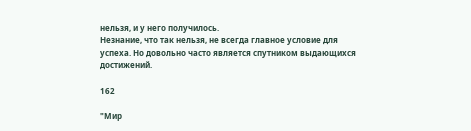нельзя, и у него получилось.
Незнание, что так нельзя, не всегда главное условие для успеха. Но довольно часто является спутником выдающихся достижений.

162

"Мир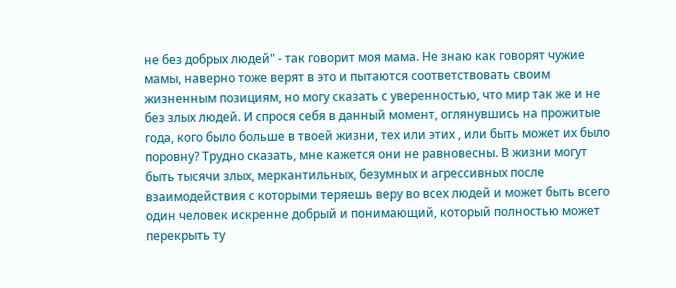не без добрых людей" - так говорит моя мама. Не знаю как говорят чужие мамы, наверно тоже верят в это и пытаются соответствовать своим жизненным позициям, но могу сказать с уверенностью, что мир так же и не без злых людей. И спрося себя в данный момент, оглянувшись на прожитые года, кого было больше в твоей жизни, тех или этих , или быть может их было поровну? Трудно сказать, мне кажется они не равновесны. В жизни могут быть тысячи злых, меркантильных, безумных и агрессивных после взаимодействия с которыми теряешь веру во всех людей и может быть всего один человек искренне добрый и понимающий, который полностью может перекрыть ту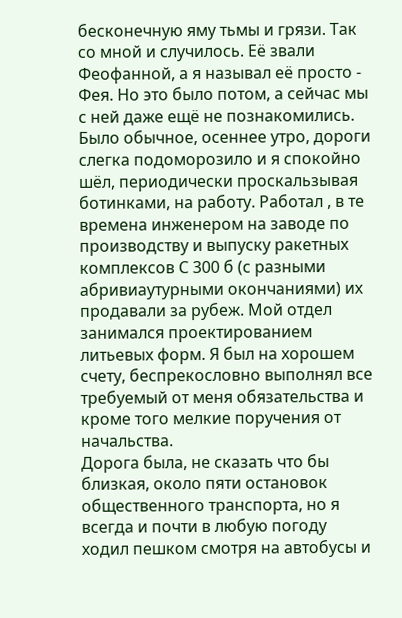бесконечную яму тьмы и грязи. Так со мной и случилось. Её звали Феофанной, а я называл её просто - Фея. Но это было потом, а сейчас мы с ней даже ещё не познакомились.
Было обычное, осеннее утро, дороги слегка подоморозило и я спокойно шёл, периодически проскальзывая ботинками, на работу. Работал , в те времена инженером на заводе по производству и выпуску ракетных комплексов С 300 б (с разными абривиаутурными окончаниями) их продавали за рубеж. Мой отдел занимался проектированием литьевых форм. Я был на хорошем счету, беспрекословно выполнял все требуемый от меня обязательства и кроме того мелкие поручения от начальства.
Дорога была, не сказать что бы близкая, около пяти остановок общественного транспорта, но я всегда и почти в любую погоду ходил пешком смотря на автобусы и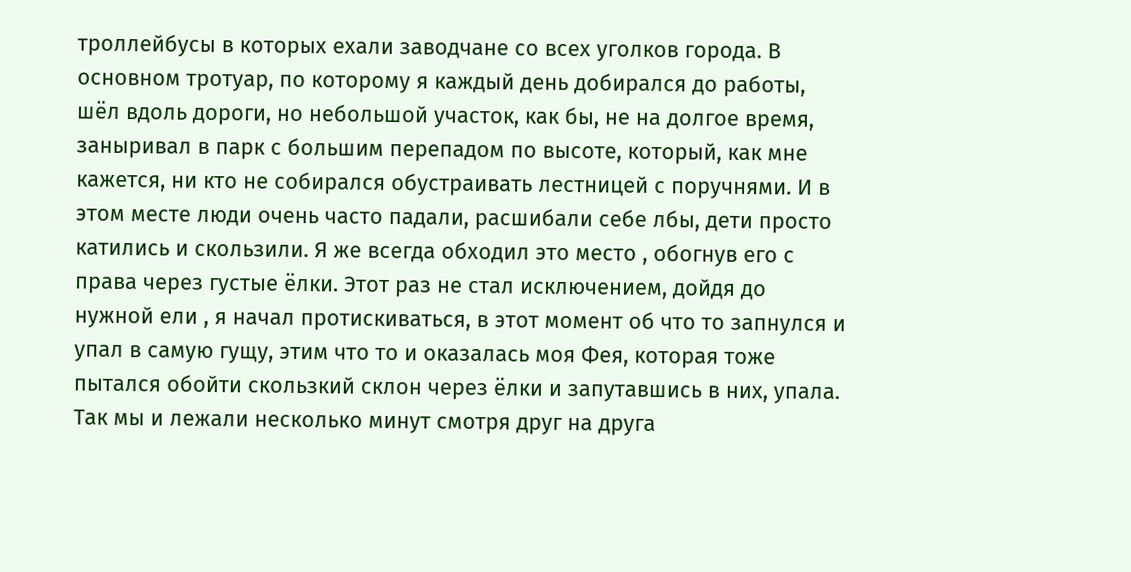троллейбусы в которых ехали заводчане со всех уголков города. В основном тротуар, по которому я каждый день добирался до работы, шёл вдоль дороги, но небольшой участок, как бы, не на долгое время, заныривал в парк с большим перепадом по высоте, который, как мне кажется, ни кто не собирался обустраивать лестницей с поручнями. И в этом месте люди очень часто падали, расшибали себе лбы, дети просто катились и скользили. Я же всегда обходил это место , обогнув его с права через густые ёлки. Этот раз не стал исключением, дойдя до нужной ели , я начал протискиваться, в этот момент об что то запнулся и упал в самую гущу, этим что то и оказалась моя Фея, которая тоже пытался обойти скользкий склон через ёлки и запутавшись в них, упала. Так мы и лежали несколько минут смотря друг на друга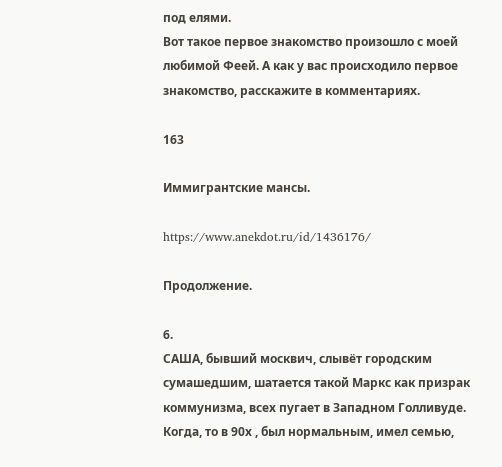под елями.
Вот такое первое знакомство произошло с моей любимой Феей. А как у вас происходило первое знакомство, расскажите в комментариях.

163

Иммигрантские мансы.

https://www.anekdot.ru/id/1436176/

Продолжение.

6.
САША, бывший москвич, слывёт городским сумашедшим, шатается такой Маркс как призрак коммунизма, всех пугает в Западном Голливуде.
Когда, то в 90х , был нормальным, имел семью,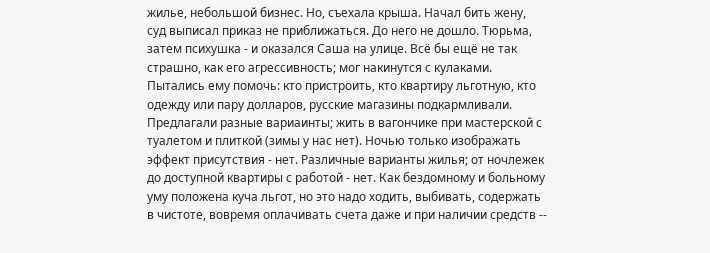жилье, небольшой бизнес. Но, съехала крыша. Начал бить жену, суд выписал приказ не приближаться. До него не дошло. Тюрьма, затем психушка - и оказался Саша на улице. Всё бы ещё не так страшно, как его агрессивность; мог накинутся с кулаками. Пытались ему помочь: кто пристроить, кто квартиру льготную, кто одежду или пару долларов, русские магазины подкармливали.
Предлагали разные вариаинты; жить в вагончике при мастерской с туалетом и плиткой (зимы у нас нет). Ночью только изображать эффект присутствия - нет. Различные варианты жилья; от ночлежек до доступной квартиры с работой - нет. Как бездомному и больному уму положена куча льгот, но это надо ходить, выбивать, содержать в чистоте, вовремя оплачивать счета даже и при наличии средств --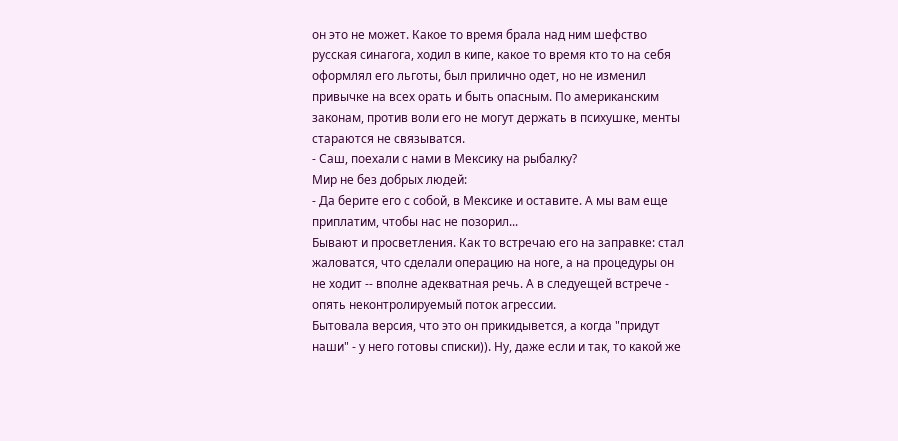он это не может. Какое то время брала над ним шефство русская синагога, ходил в кипе, какое то время кто то на себя оформлял его льготы, был прилично одет, но не изменил привычке на всех орать и быть опасным. По американским законам, против воли его не могут держать в психушке, менты стараются не связыватся.
- Саш, поехали с нами в Мексику на рыбалку?
Мир не без добрых людей:
- Да берите его с собой, в Мексике и оставите. А мы вам еще приплатим, чтобы нас не позорил...
Бывают и просветления. Как то встречаю его на заправке: стал жаловатся, что сделали операцию на ноге, а на процедуры он не ходит -- вполне адекватная речь. А в следуещей встрече - опять неконтролируемый поток агрессии.
Бытовала версия, что это он прикидывется, а когда "придут наши" - у него готовы списки)). Ну, даже если и так, то какой же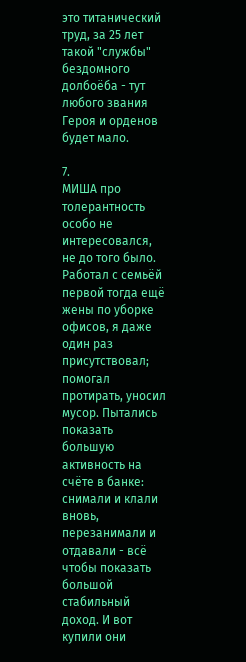это титанический труд, за 25 лет такой "службы" бездомного долбoёба - тут любого звания Героя и орденов будет мало.

7.
МИША про толерантность особо не интересовался, не до того было. Работал с семьёй первой тогда ещё жены по уборке офисов, я даже один раз присутствовал; помогал протирать, уносил мусор. Пытались показать большую активность на счёте в банке: снимали и клали вновь, перезанимали и отдавали - всё чтобы показать большой стабильный доход. И вот купили они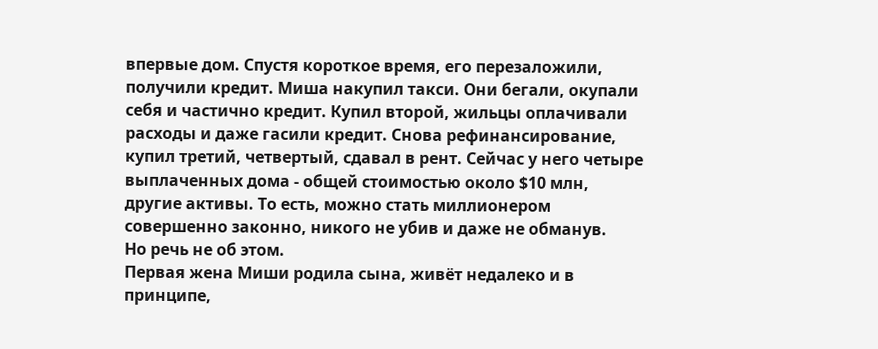впервые дом. Спустя короткое время, его перезаложили, получили кредит. Миша накупил такси. Они бегали, окупали себя и частично кредит. Купил второй, жильцы оплачивали расходы и даже гасили кредит. Снова рефинансирование, купил третий, четвертый, сдавал в рент. Сейчас у него четыре выплаченных дома - общей стоимостью около $10 млн, другие активы. То есть, можно стать миллионером совершенно законно, никого не убив и даже не обманув.
Но речь не об этом.
Первая жена Миши родила сына, живёт недалеко и в принципе,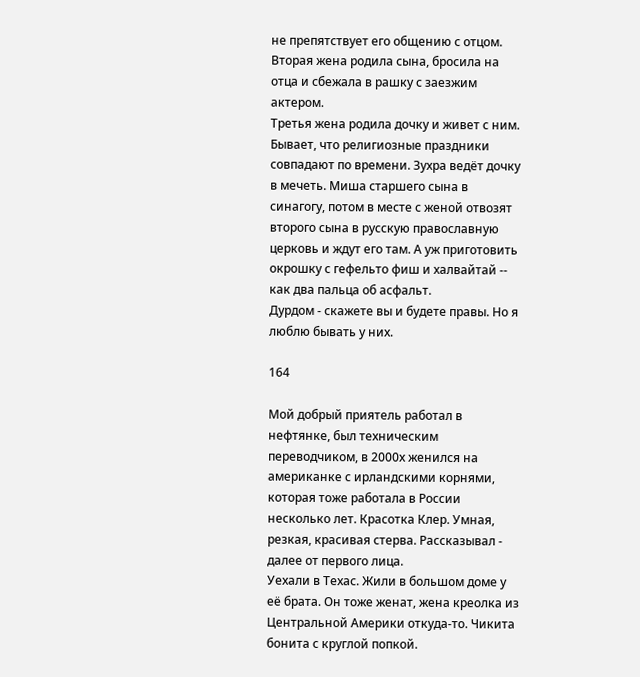не препятствует его общению с отцом.
Вторая жена родила сына, бросила на отца и сбежала в рашку с заезжим актером.
Третья жена родила дочку и живет с ним.
Бывает, что религиозные праздники совпадают по времени. Зухра ведёт дочку в мечеть. Миша старшего сына в синагогу, потом в месте с женой отвозят второго сына в русскую православную церковь и ждут его там. А уж приготовить окрошку с гефельто фиш и халвайтай -- как два пальца об асфальт.
Дурдом - скажете вы и будете правы. Но я люблю бывать у них.

164

Мой добрый приятель работал в нефтянке, был техническим переводчиком, в 2000х женился на американке с ирландскими корнями, которая тоже работала в России несколько лет. Красотка Клер. Умная, резкая, красивая стерва. Рассказывал - далее от первого лица.
Уехали в Техас. Жили в большом доме у её брата. Он тоже женат, жена креолка из Центральной Америки откуда-то. Чикита бонита с круглой попкой.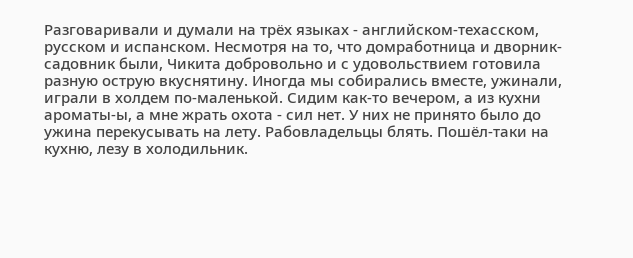Разговаривали и думали на трёх языках - английском-техасском, русском и испанском. Несмотря на то, что домработница и дворник-садовник были, Чикита добровольно и с удовольствием готовила разную острую вкуснятину. Иногда мы собирались вместе, ужинали, играли в холдем по-маленькой. Сидим как-то вечером, а из кухни ароматы-ы, а мне жрать охота - сил нет. У них не принято было до ужина перекусывать на лету. Рабовладельцы блять. Пошёл-таки на кухню, лезу в холодильник.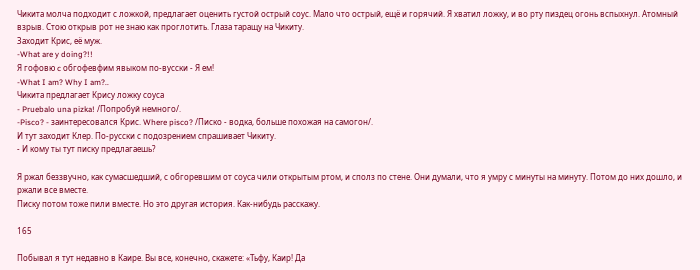Чикита молча подходит с ложкой, предлагает оценить густой острый соус. Мало что острый, ещё и горячий. Я хватил ложку, и во рту пиздец огонь вспыхнул. Атомный взрыв. Стою открыв рот не знаю как проглотить. Глаза таращу на Чикиту.
Заходит Крис, её муж.
-What are y doing?!!
Я гофовю c обгофевфим явыком по-вусски - Я ем!
-What I am? Why I am?..
Чикита предлагает Крису ложку соуса
- Pruebalo una pizka! /Попробуй немного/.
-Pisco? - заинтересовался Крис. Where pisco? /Писко - водка, больше похожая на самогон/.
И тут заходит Клер. По-русски с подозрением спрашивает Чикиту.
- И кому ты тут писку предлагаешь?

Я ржал беззвучно, как сумасшедший, с обгоревшим от соуса чили открытым ртом, и сполз по стене. Они думали, что я умру с минуты на минуту. Потом до них дошло, и ржали все вместе.
Писку потом тоже пили вместе. Но это другая история. Как-нибудь расскажу.

165

Побывал я тут недавно в Каире. Вы все, конечно, скажете: «Тьфу, Каир! Да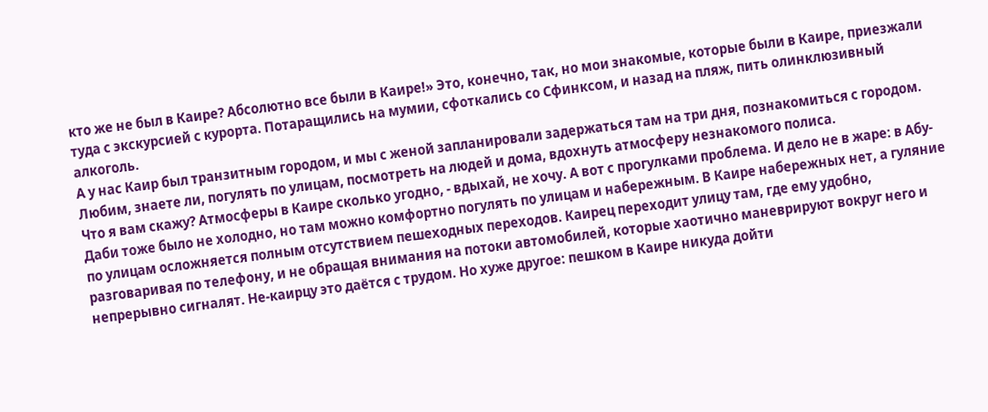кто же не был в Каире? Абсолютно все были в Каире!» Это, конечно, так, но мои знакомые, которые были в Каире, приезжали туда с экскурсией с курорта. Потаращились на мумии, сфоткались со Сфинксом, и назад на пляж, пить олинклюзивный алкоголь.
А у нас Каир был транзитным городом, и мы с женой запланировали задержаться там на три дня, познакомиться с городом. Любим, знаете ли, погулять по улицам, посмотреть на людей и дома, вдохнуть атмосферу незнакомого полиса.
Что я вам скажу? Атмосферы в Каире сколько угодно, - вдыхай, не хочу. А вот с прогулками проблема. И дело не в жаре: в Абу-Даби тоже было не холодно, но там можно комфортно погулять по улицам и набережным. В Каире набережных нет, а гуляние по улицам осложняется полным отсутствием пешеходных переходов. Каирец переходит улицу там, где ему удобно, разговаривая по телефону, и не обращая внимания на потоки автомобилей, которые хаотично маневрируют вокруг него и непрерывно сигналят. Не-каирцу это даётся с трудом. Но хуже другое: пешком в Каире никуда дойти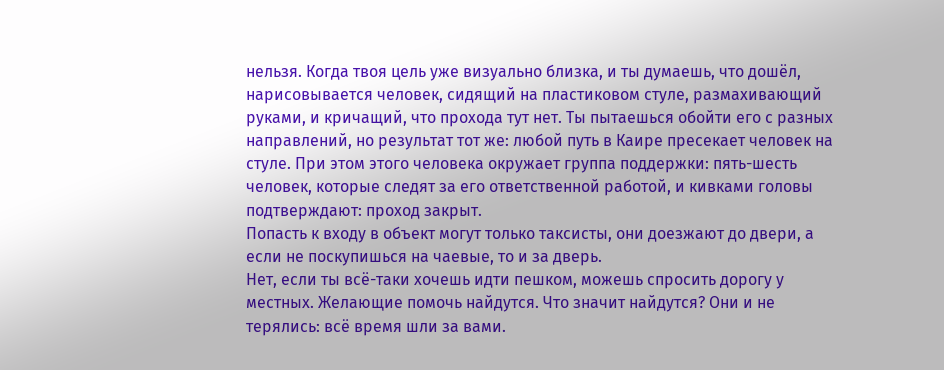нельзя. Когда твоя цель уже визуально близка, и ты думаешь, что дошёл, нарисовывается человек, сидящий на пластиковом стуле, размахивающий руками, и кричащий, что прохода тут нет. Ты пытаешься обойти его с разных направлений, но результат тот же: любой путь в Каире пресекает человек на стуле. При этом этого человека окружает группа поддержки: пять-шесть человек, которые следят за его ответственной работой, и кивками головы подтверждают: проход закрыт.
Попасть к входу в объект могут только таксисты, они доезжают до двери, а если не поскупишься на чаевые, то и за дверь.
Нет, если ты всё-таки хочешь идти пешком, можешь спросить дорогу у местных. Желающие помочь найдутся. Что значит найдутся? Они и не терялись: всё время шли за вами.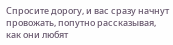Спросите дорогу, и вас сразу начнут провожать, попутно рассказывая, как они любят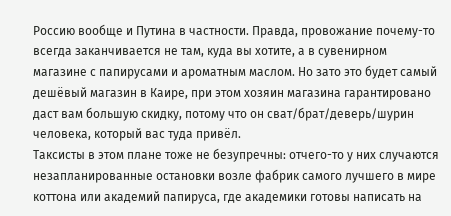Россию вообще и Путина в частности. Правда, провожание почему-то всегда заканчивается не там, куда вы хотите, а в сувенирном магазине с папирусами и ароматным маслом. Но зато это будет самый дешёвый магазин в Каире, при этом хозяин магазина гарантировано даст вам большую скидку, потому что он сват/брат/деверь/шурин человека, который вас туда привёл.
Таксисты в этом плане тоже не безупречны: отчего-то у них случаются незапланированные остановки возле фабрик самого лучшего в мире коттона или академий папируса, где академики готовы написать на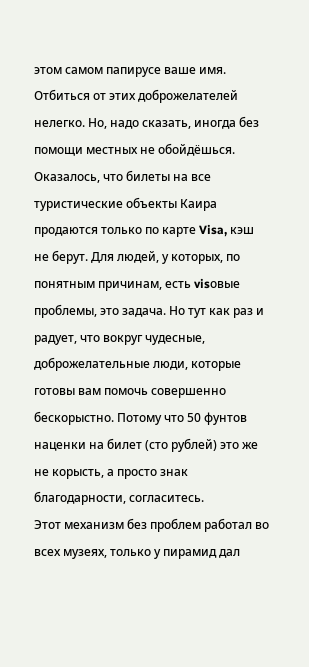этом самом папирусе ваше имя.
Отбиться от этих доброжелателей нелегко. Но, надо сказать, иногда без помощи местных не обойдёшься. Оказалось, что билеты на все туристические объекты Каира продаются только по карте Visa, кэш не берут. Для людей, у которых, по понятным причинам, есть visовые проблемы, это задача. Но тут как раз и радует, что вокруг чудесные, доброжелательные люди, которые готовы вам помочь совершенно бескорыстно. Потому что 50 фунтов наценки на билет (сто рублей) это же не корысть, а просто знак благодарности, согласитесь.
Этот механизм без проблем работал во всех музеях, только у пирамид дал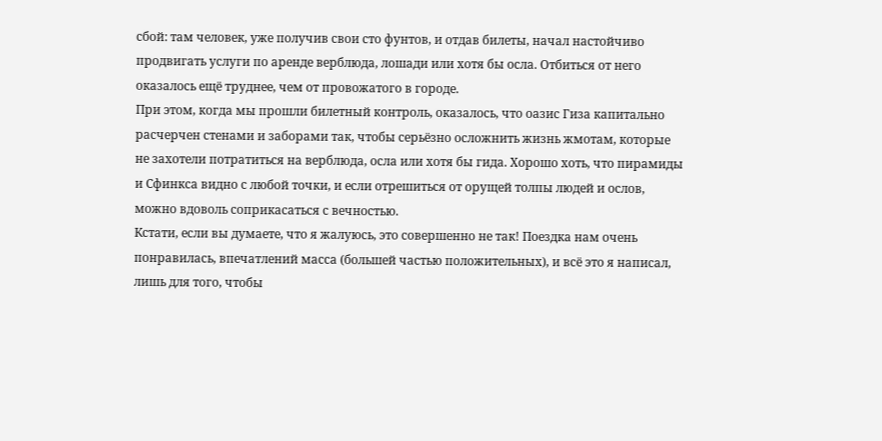сбой: там человек, уже получив свои сто фунтов, и отдав билеты, начал настойчиво продвигать услуги по аренде верблюда, лошади или хотя бы осла. Отбиться от него оказалось ещё труднее, чем от провожатого в городе.
При этом, когда мы прошли билетный контроль, оказалось, что оазис Гиза капитально расчерчен стенами и заборами так, чтобы серьёзно осложнить жизнь жмотам, которые не захотели потратиться на верблюда, осла или хотя бы гида. Хорошо хоть, что пирамиды и Сфинкса видно с любой точки, и если отрешиться от орущей толпы людей и ослов, можно вдоволь соприкасаться с вечностью.
Кстати, если вы думаете, что я жалуюсь, это совершенно не так! Поездка нам очень понравилась, впечатлений масса (большей частью положительных), и всё это я написал, лишь для того, чтобы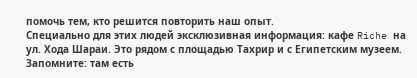помочь тем, кто решится повторить наш опыт.
Специально для этих людей эксклюзивная информация: кафе Riche на ул. Хода Шараи. Это рядом с площадью Тахрир и с Египетским музеем. Запомните: там есть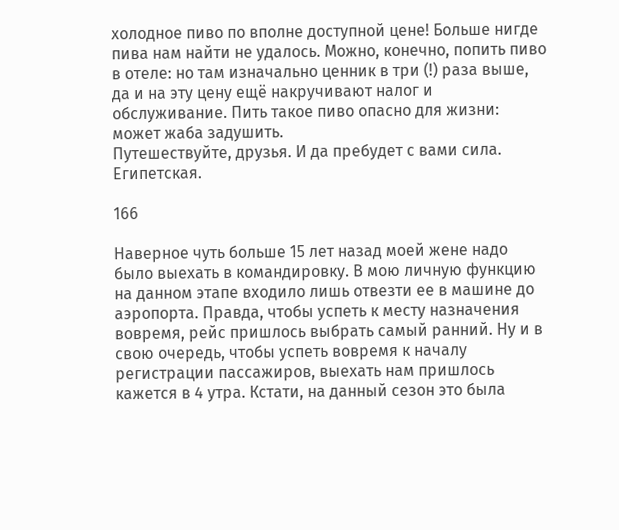холодное пиво по вполне доступной цене! Больше нигде пива нам найти не удалось. Можно, конечно, попить пиво в отеле: но там изначально ценник в три (!) раза выше, да и на эту цену ещё накручивают налог и обслуживание. Пить такое пиво опасно для жизни: может жаба задушить.
Путешествуйте, друзья. И да пребудет с вами сила. Египетская.

166

Наверное чуть больше 15 лет назад моей жене надо было выехать в командировку. В мою личную функцию на данном этапе входило лишь отвезти ее в машине до аэропорта. Правда, чтобы успеть к месту назначения вовремя, рейс пришлось выбрать самый ранний. Ну и в свою очередь, чтобы успеть вовремя к началу регистрации пассажиров, выехать нам пришлось кажется в 4 утра. Кстати, на данный сезон это была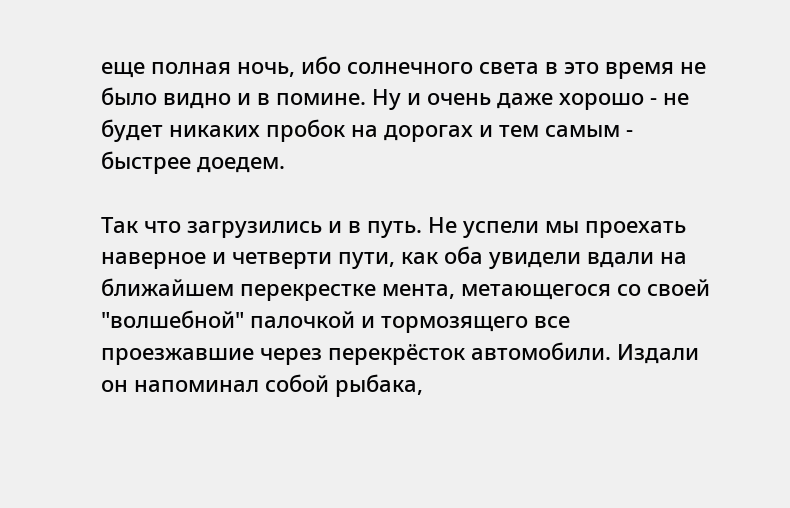еще полная ночь, ибо солнечного света в это время не было видно и в помине. Ну и очень даже хорошо - не будет никаких пробок на дорогах и тем самым - быстрее доедем.

Так что загрузились и в путь. Не успели мы проехать наверное и четверти пути, как оба увидели вдали на ближайшем перекрестке мента, метающегося со своей "волшебной" палочкой и тормозящего все проезжавшие через перекрёсток автомобили. Издали он напоминал собой рыбака,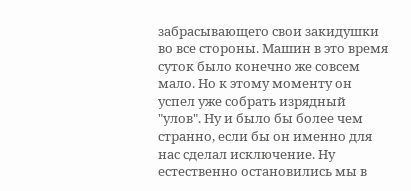забрасывающего свои закидушки во все стороны. Машин в это время суток было конечно же совсем мало. Но к этому моменту он успел уже собрать изрядный "улов". Ну и было бы более чем странно, если бы он именно для нас сделал исключение. Ну естественно остановились мы в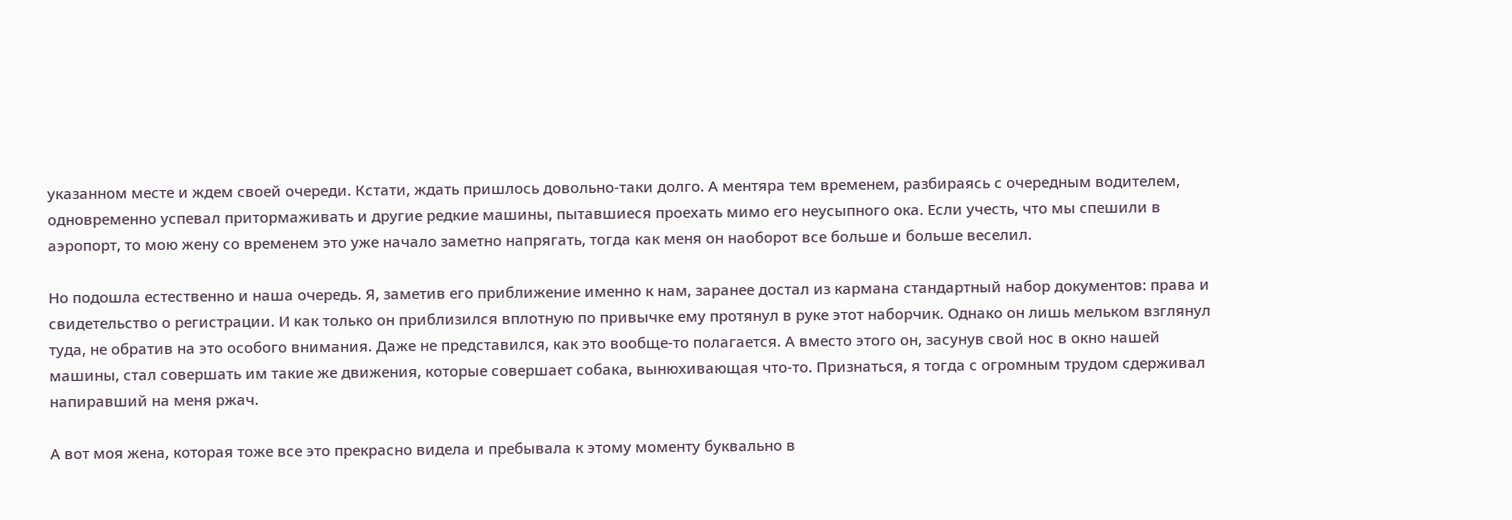указанном месте и ждем своей очереди. Кстати, ждать пришлось довольно-таки долго. А ментяра тем временем, разбираясь с очередным водителем, одновременно успевал притормаживать и другие редкие машины, пытавшиеся проехать мимо его неусыпного ока. Если учесть, что мы спешили в аэропорт, то мою жену со временем это уже начало заметно напрягать, тогда как меня он наоборот все больше и больше веселил.

Но подошла естественно и наша очередь. Я, заметив его приближение именно к нам, заранее достал из кармана стандартный набор документов: права и свидетельство о регистрации. И как только он приблизился вплотную по привычке ему протянул в руке этот наборчик. Однако он лишь мельком взглянул туда, не обратив на это особого внимания. Даже не представился, как это вообще-то полагается. А вместо этого он, засунув свой нос в окно нашей машины, стал совершать им такие же движения, которые совершает собака, вынюхивающая что-то. Признаться, я тогда с огромным трудом сдерживал напиравший на меня ржач.

А вот моя жена, которая тоже все это прекрасно видела и пребывала к этому моменту буквально в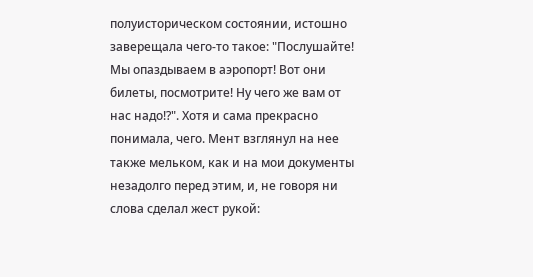полуисторическом состоянии, истошно заверещала чего-то такое: "Послушайте! Мы опаздываем в аэропорт! Вот они билеты, посмотрите! Ну чего же вам от нас надо!?". Хотя и сама прекрасно понимала, чего. Мент взглянул на нее также мельком, как и на мои документы незадолго перед этим, и, не говоря ни слова сделал жест рукой: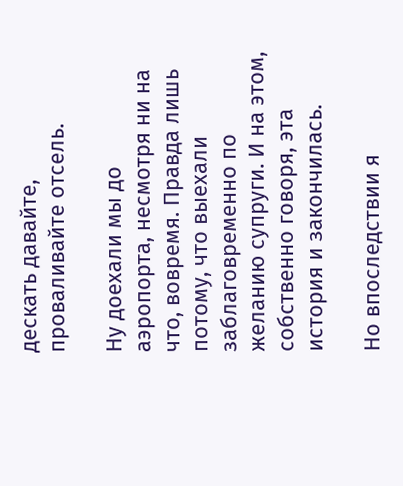дескать давайте, проваливайте отсель.

Ну доехали мы до аэропорта, несмотря ни на что, вовремя. Правда лишь потому, что выехали заблаговременно по желанию супруги. И на этом, собственно говоря, эта история и закончилась.

Но впоследствии я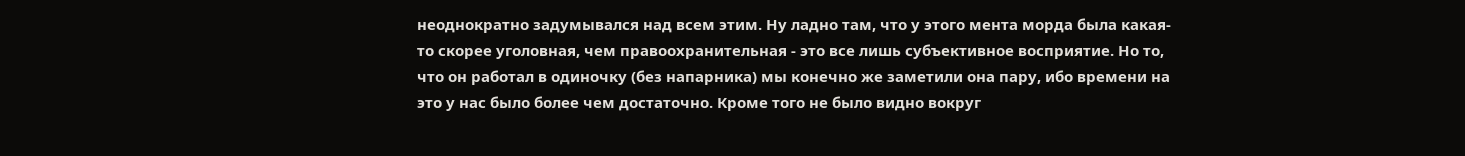неоднократно задумывался над всем этим. Ну ладно там, что у этого мента морда была какая-то скорее уголовная, чем правоохранительная - это все лишь субъективное восприятие. Но то, что он работал в одиночку (без напарника) мы конечно же заметили она пару, ибо времени на это у нас было более чем достаточно. Кроме того не было видно вокруг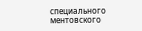специального ментовского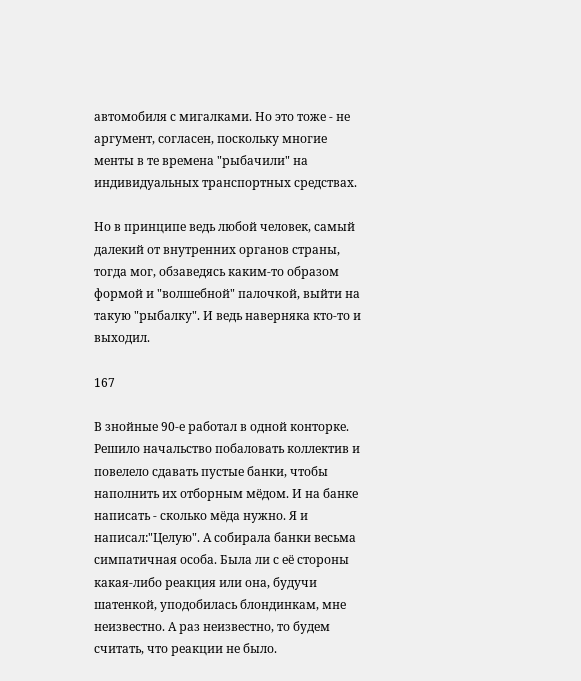автомобиля с мигалками. Но это тоже - не аргумент, согласен, поскольку многие менты в те времена "рыбачили" на индивидуальных транспортных средствах.

Но в принципе ведь любой человек, самый далекий от внутренних органов страны, тогда мог, обзаведясь каким-то образом формой и "волшебной" палочкой, выйти на такую "рыбалку". И ведь наверняка кто-то и выходил.

167

В знойные 90-е работал в одной конторке. Решило начальство побаловать коллектив и повелело сдавать пустые банки, чтобы наполнить их отборным мёдом. И на банке написать - сколько мёда нужно. Я и написал:"Целую". А собирала банки весьма симпатичная особа. Была ли с её стороны какая-либо реакция или она, будучи шатенкой, уподобилась блондинкам, мне неизвестно. А раз неизвестно, то будем считать, что реакции не было.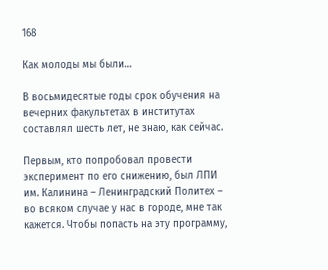168

Как молоды мы были…

В восьмидесятые годы срок обучения на вечерних факультетах в институтах составлял шесть лет, не знаю, как сейчас.

Первым, кто попробовал провести эксперимент по его снижению, был ЛПИ им. Калинина – Ленинградский Политех – во всяком случае у нас в городе, мне так кажется. Чтобы попасть на эту программу,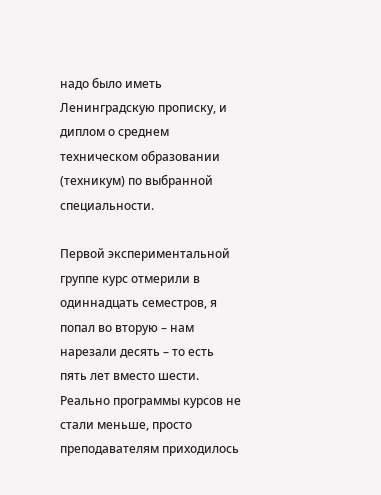надо было иметь Ленинградскую прописку, и диплом о среднем техническом образовании (техникум) по выбранной специальности.

Первой экспериментальной группе курс отмерили в одиннадцать семестров, я попал во вторую – нам нарезали десять – то есть пять лет вместо шести. Реально программы курсов не стали меньше, просто преподавателям приходилось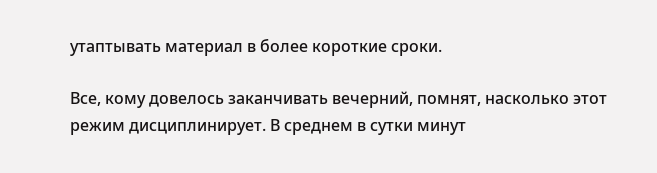утаптывать материал в более короткие сроки.

Все, кому довелось заканчивать вечерний, помнят, насколько этот режим дисциплинирует. В среднем в сутки минут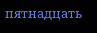пятнадцать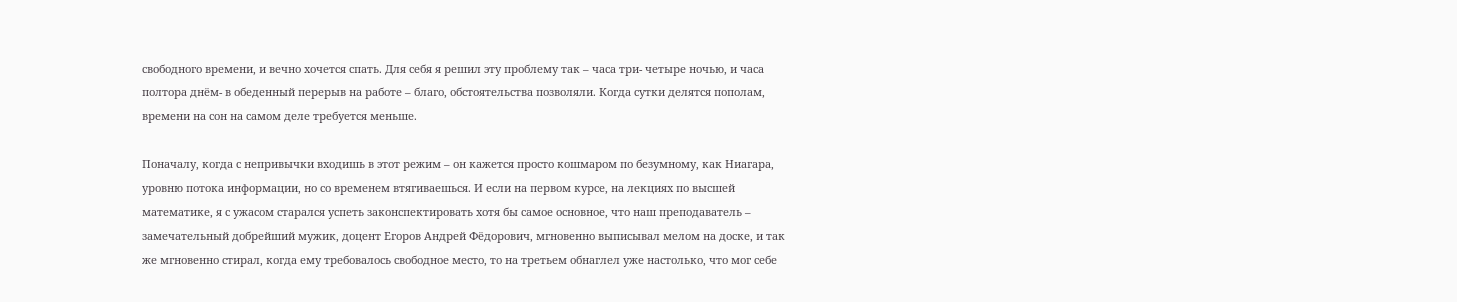свободного времени, и вечно хочется спать. Для себя я решил эту проблему так – часа три- четыре ночью, и часа полтора днём- в обеденный перерыв на работе – благо, обстоятельства позволяли. Когда сутки делятся пополам, времени на сон на самом деле требуется меньше.

Поначалу, когда с непривычки входишь в этот режим – он кажется просто кошмаром по безумному, как Ниагара, уровню потока информации, но со временем втягиваешься. И если на первом курсе, на лекциях по высшей математике, я с ужасом старался успеть законспектировать хотя бы самое основное, что наш преподаватель – замечательный добрейший мужик, доцент Егоров Андрей Фёдорович, мгновенно выписывал мелом на доске, и так же мгновенно стирал, когда ему требовалось свободное место, то на третьем обнаглел уже настолько, что мог себе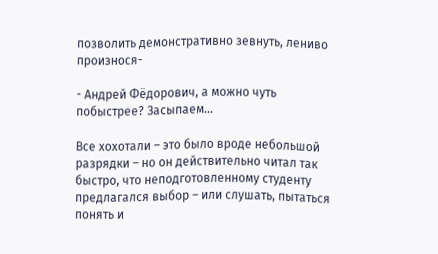позволить демонстративно зевнуть, лениво произнося-

- Андрей Фёдорович, а можно чуть побыстрее? Засыпаем…

Все хохотали – это было вроде небольшой разрядки – но он действительно читал так быстро, что неподготовленному студенту предлагался выбор – или слушать, пытаться понять и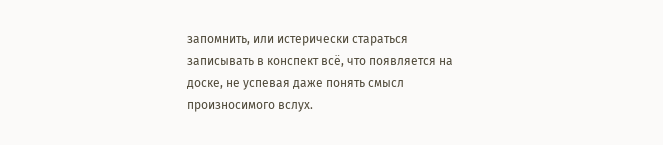запомнить, или истерически стараться записывать в конспект всё, что появляется на доске, не успевая даже понять смысл произносимого вслух.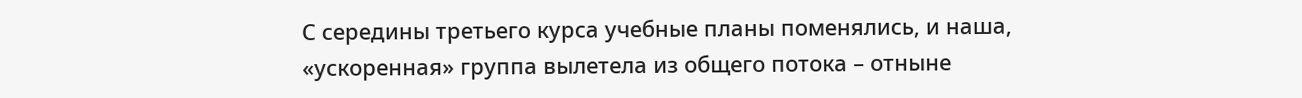С середины третьего курса учебные планы поменялись, и наша, «ускоренная» группа вылетела из общего потока – отныне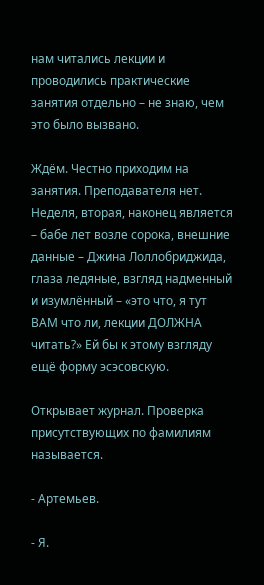нам читались лекции и проводились практические занятия отдельно – не знаю, чем это было вызвано.

Ждём. Честно приходим на занятия. Преподавателя нет. Неделя, вторая, наконец является – бабе лет возле сорока, внешние данные – Джина Лоллобриджида, глаза ледяные, взгляд надменный и изумлённый – «это что, я тут ВАМ что ли, лекции ДОЛЖНА читать?» Ей бы к этому взгляду ещё форму эсэсовскую.

Открывает журнал. Проверка присутствующих по фамилиям называется.

- Артемьев.

- Я.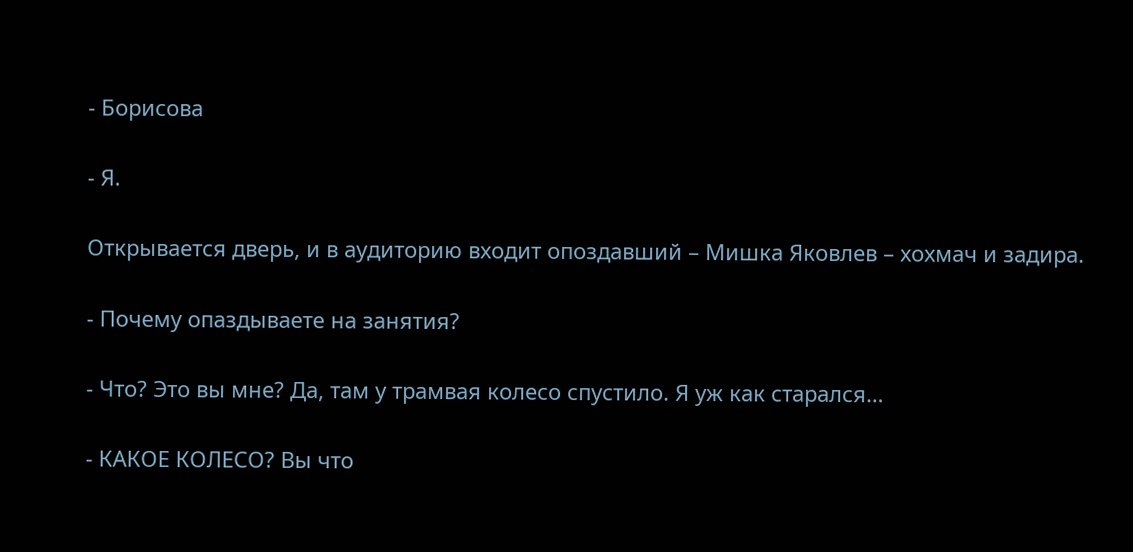- Борисова

- Я.

Открывается дверь, и в аудиторию входит опоздавший – Мишка Яковлев – хохмач и задира.

- Почему опаздываете на занятия?

- Что? Это вы мне? Да, там у трамвая колесо спустило. Я уж как старался…

- КАКОЕ КОЛЕСО? Вы что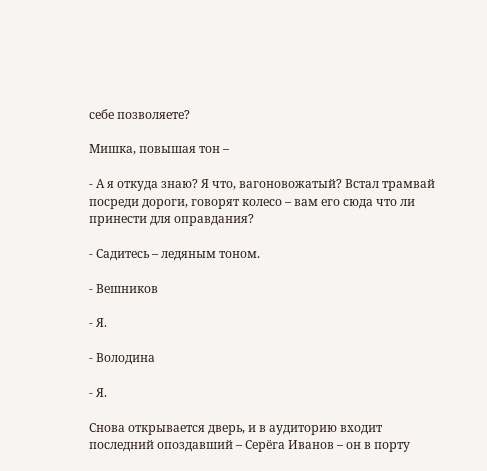себе позволяете?

Мишка, повышая тон –

- А я откуда знаю? Я что, вагоновожатый? Встал трамвай посреди дороги, говорят колесо – вам его сюда что ли принести для оправдания?

- Садитесь – ледяным тоном.

- Вешников

- Я.

- Володина

- Я.

Снова открывается дверь, и в аудиторию входит последний опоздавший – Серёга Иванов – он в порту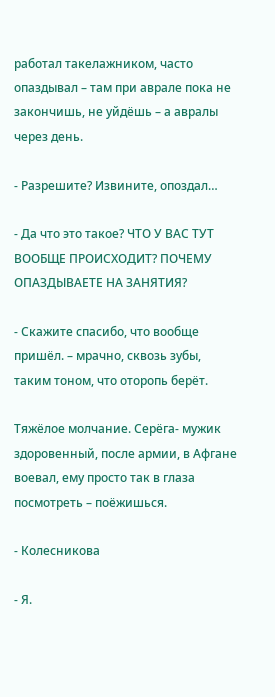работал такелажником, часто опаздывал – там при аврале пока не закончишь, не уйдёшь – а авралы через день.

- Разрешите? Извините, опоздал…

- Да что это такое? ЧТО У ВАС ТУТ ВООБЩЕ ПРОИСХОДИТ? ПОЧЕМУ ОПАЗДЫВАЕТЕ НА ЗАНЯТИЯ?

- Скажите спасибо, что вообще пришёл. – мрачно, сквозь зубы, таким тоном, что оторопь берёт.

Тяжёлое молчание. Серёга- мужик здоровенный, после армии, в Афгане воевал, ему просто так в глаза посмотреть – поёжишься.

- Колесникова

- Я.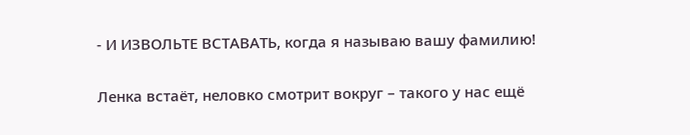- И ИЗВОЛЬТЕ ВСТАВАТЬ, когда я называю вашу фамилию!

Ленка встаёт, неловко смотрит вокруг – такого у нас ещё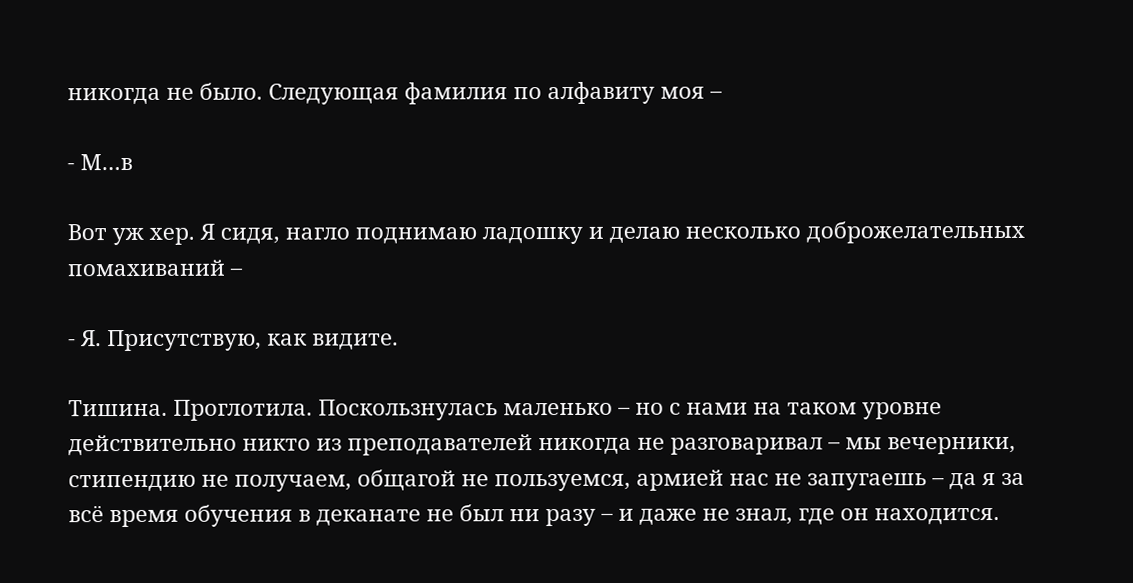никогда не было. Следующая фамилия по алфавиту моя –

- М…в

Вот уж хер. Я сидя, нагло поднимаю ладошку и делаю несколько доброжелательных помахиваний –

- Я. Присутствую, как видите.

Тишина. Проглотила. Поскользнулась маленько – но с нами на таком уровне действительно никто из преподавателей никогда не разговаривал – мы вечерники, стипендию не получаем, общагой не пользуемся, армией нас не запугаешь – да я за всё время обучения в деканате не был ни разу – и даже не знал, где он находится.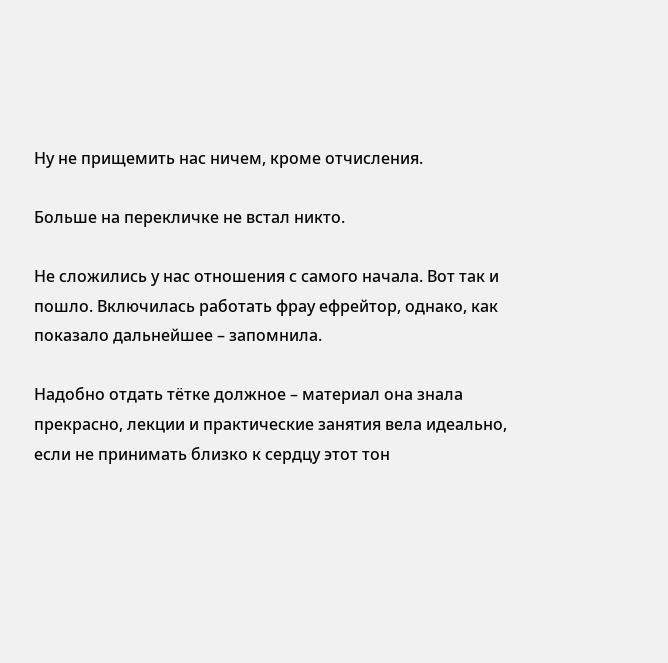Ну не прищемить нас ничем, кроме отчисления.

Больше на перекличке не встал никто.

Не сложились у нас отношения с самого начала. Вот так и пошло. Включилась работать фрау ефрейтор, однако, как показало дальнейшее – запомнила.

Надобно отдать тётке должное – материал она знала прекрасно, лекции и практические занятия вела идеально, если не принимать близко к сердцу этот тон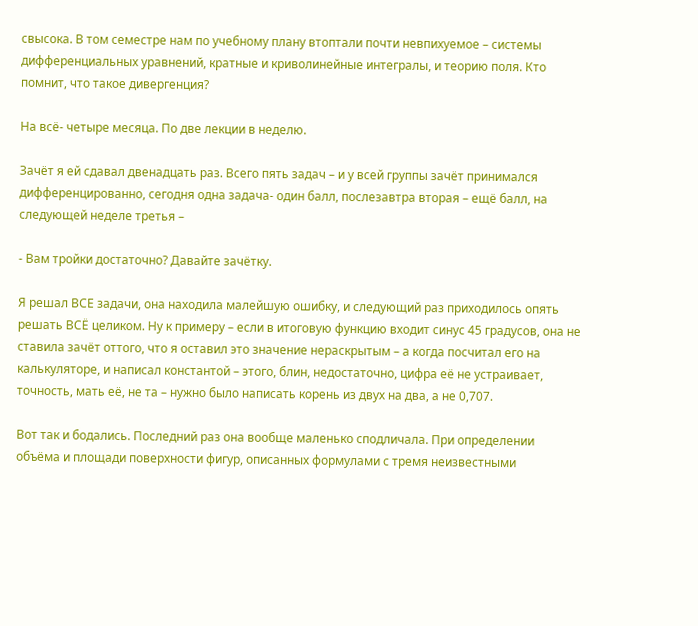свысока. В том семестре нам по учебному плану втоптали почти невпихуемое – системы дифференциальных уравнений, кратные и криволинейные интегралы, и теорию поля. Кто помнит, что такое дивергенция?

На всё- четыре месяца. По две лекции в неделю.

Зачёт я ей сдавал двенадцать раз. Всего пять задач – и у всей группы зачёт принимался дифференцированно, сегодня одна задача- один балл, послезавтра вторая – ещё балл, на следующей неделе третья –

- Вам тройки достаточно? Давайте зачётку.

Я решал ВСЕ задачи, она находила малейшую ошибку, и следующий раз приходилось опять решать ВСЁ целиком. Ну к примеру – если в итоговую функцию входит синус 45 градусов, она не ставила зачёт оттого, что я оставил это значение нераскрытым – а когда посчитал его на калькуляторе, и написал константой – этого, блин, недостаточно, цифра её не устраивает, точность, мать её, не та – нужно было написать корень из двух на два, а не 0,707.

Вот так и бодались. Последний раз она вообще маленько сподличала. При определении объёма и площади поверхности фигур, описанных формулами с тремя неизвестными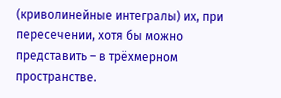(криволинейные интегралы) их, при пересечении, хотя бы можно представить – в трёхмерном пространстве.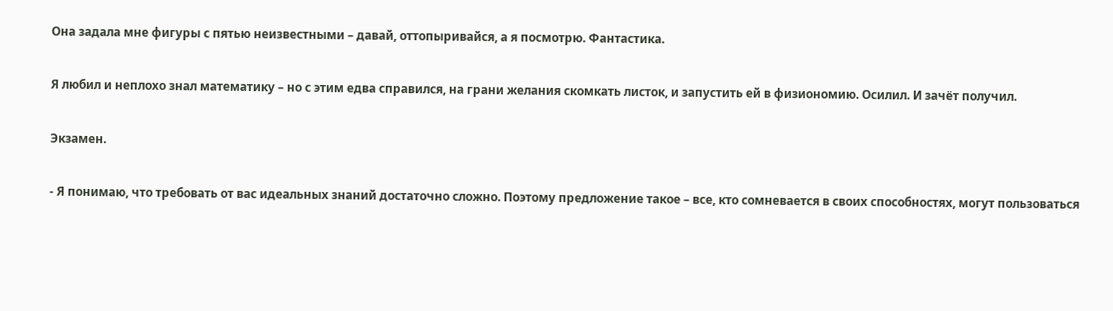Она задала мне фигуры с пятью неизвестными – давай, оттопыривайся, а я посмотрю. Фантастика.

Я любил и неплохо знал математику – но с этим едва справился, на грани желания скомкать листок, и запустить ей в физиономию. Осилил. И зачёт получил.

Экзамен.

- Я понимаю, что требовать от вас идеальных знаний достаточно сложно. Поэтому предложение такое – все, кто сомневается в своих способностях, могут пользоваться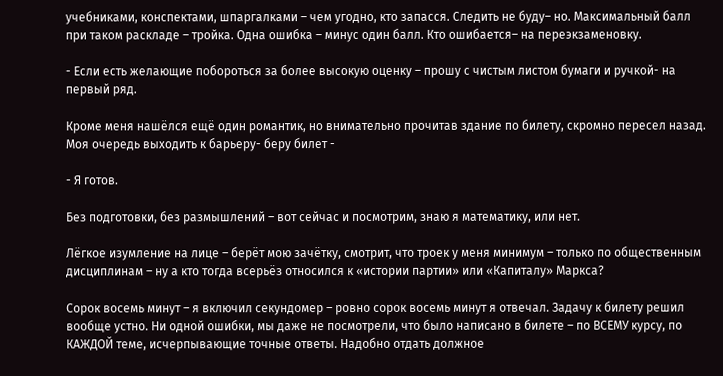учебниками, конспектами, шпаргалками – чем угодно, кто запасся. Следить не буду– но. Максимальный балл при таком раскладе – тройка. Одна ошибка – минус один балл. Кто ошибается– на переэкзаменовку.

- Если есть желающие побороться за более высокую оценку – прошу с чистым листом бумаги и ручкой- на первый ряд.

Кроме меня нашёлся ещё один романтик, но внимательно прочитав здание по билету, скромно пересел назад. Моя очередь выходить к барьеру- беру билет -

- Я готов.

Без подготовки, без размышлений – вот сейчас и посмотрим, знаю я математику, или нет.

Лёгкое изумление на лице – берёт мою зачётку, смотрит, что троек у меня минимум – только по общественным дисциплинам – ну а кто тогда всерьёз относился к «истории партии» или «Капиталу» Маркса?

Сорок восемь минут – я включил секундомер – ровно сорок восемь минут я отвечал. Задачу к билету решил вообще устно. Ни одной ошибки, мы даже не посмотрели, что было написано в билете – по ВСЕМУ курсу, по КАЖДОЙ теме, исчерпывающие точные ответы. Надобно отдать должное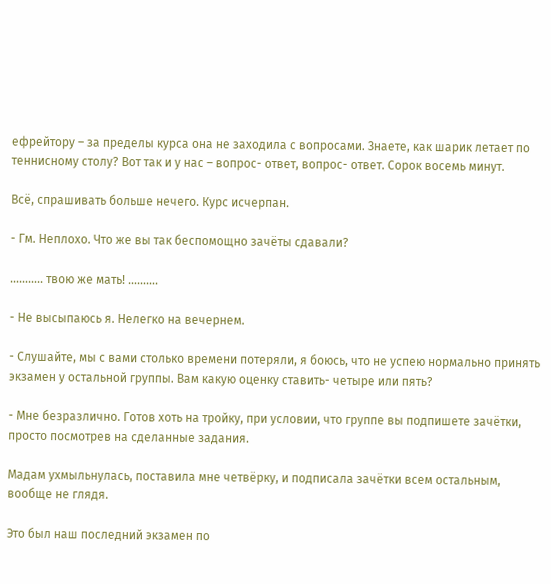ефрейтору – за пределы курса она не заходила с вопросами. Знаете, как шарик летает по теннисному столу? Вот так и у нас – вопрос- ответ, вопрос- ответ. Сорок восемь минут.

Всё, спрашивать больше нечего. Курс исчерпан.

- Гм. Неплохо. Что же вы так беспомощно зачёты сдавали?

……….. твою же мать! ……….

- Не высыпаюсь я. Нелегко на вечернем.

- Слушайте, мы с вами столько времени потеряли, я боюсь, что не успею нормально принять экзамен у остальной группы. Вам какую оценку ставить- четыре или пять?

- Мне безразлично. Готов хоть на тройку, при условии, что группе вы подпишете зачётки, просто посмотрев на сделанные задания.

Мадам ухмыльнулась, поставила мне четвёрку, и подписала зачётки всем остальным, вообще не глядя.

Это был наш последний экзамен по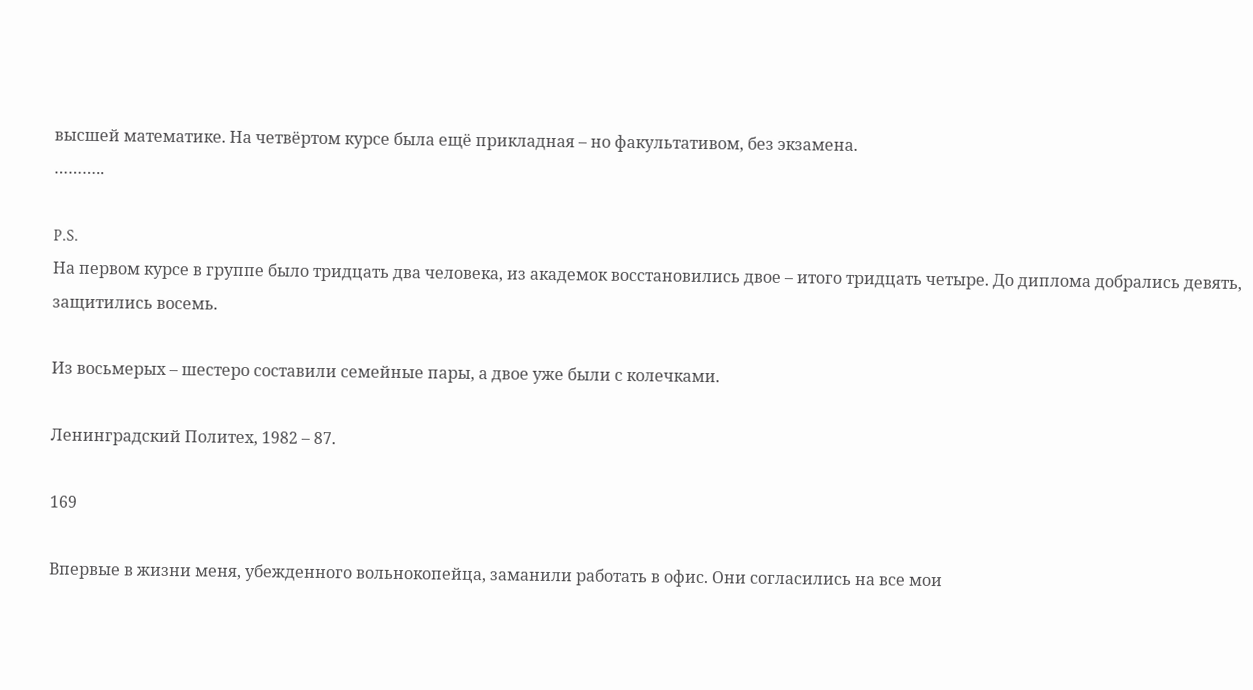высшей математике. На четвёртом курсе была ещё прикладная – но факультативом, без экзамена.
………..

P.S.
На первом курсе в группе было тридцать два человека, из академок восстановились двое – итого тридцать четыре. До диплома добрались девять, защитились восемь.

Из восьмерых – шестеро составили семейные пары, а двое уже были с колечками.

Ленинградский Политех, 1982 – 87.

169

Впервые в жизни меня, убежденного вольнокопейца, заманили работать в офис. Они согласились на все мои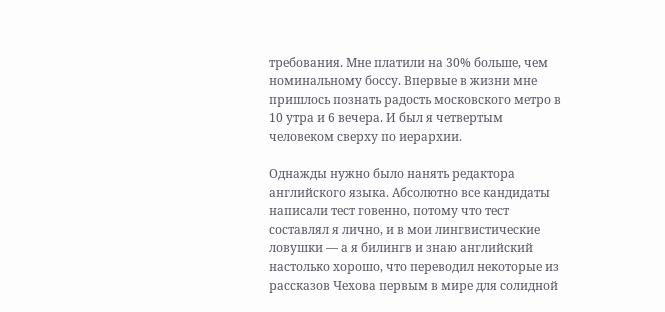требования. Мне платили на 30% больше, чем номинальному боссу. Впервые в жизни мне пришлось познать радость московского метро в 10 утра и 6 вечера. И был я четвертым человеком сверху по иерархии.

Однажды нужно было нанять редактора английского языка. Абсолютно все кандидаты написали тест говенно, потому что тест составлял я лично, и в мои лингвистические ловушки — а я билингв и знаю английский настолько хорошо, что переводил некоторые из рассказов Чехова первым в мире для солидной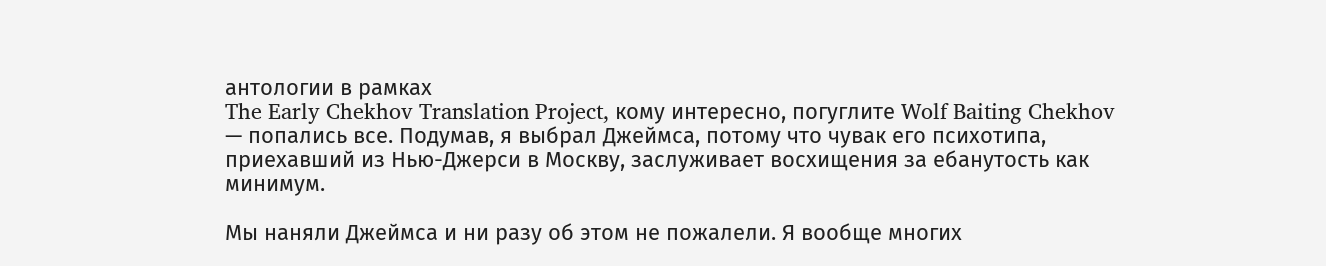антологии в рамках
The Early Chekhov Translation Project, кому интересно, погуглите Wolf Baiting Chekhov — попались все. Подумав, я выбрал Джеймса, потому что чувак его психотипа, приехавший из Нью-Джерси в Москву, заслуживает восхищения за ебанутость как минимум.

Мы наняли Джеймса и ни разу об этом не пожалели. Я вообще многих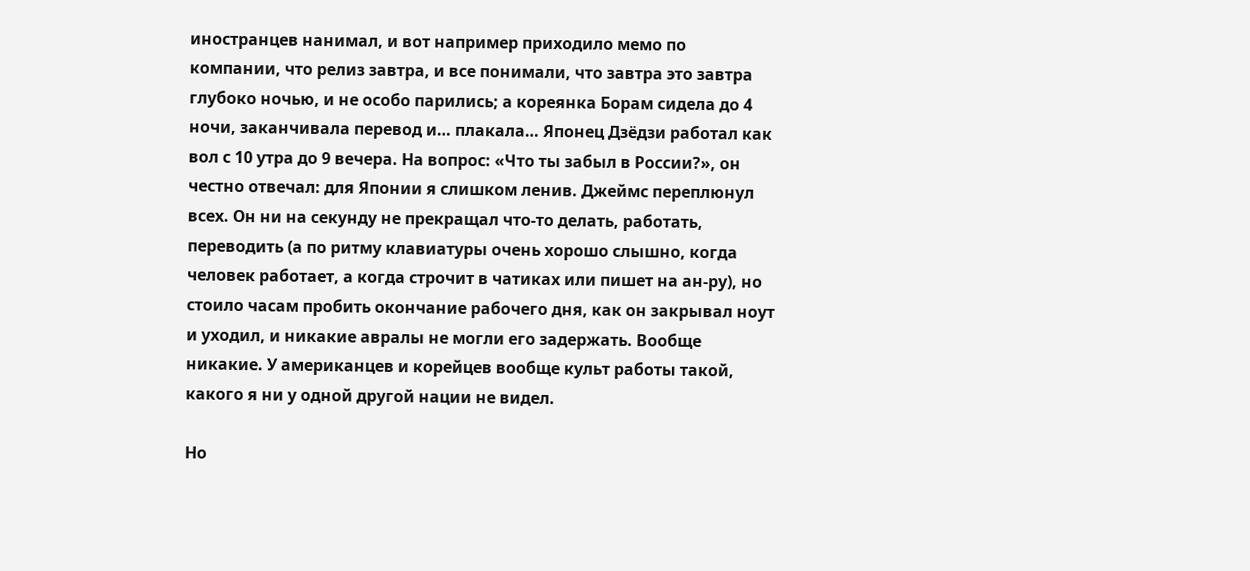иностранцев нанимал, и вот например приходило мемо по компании, что релиз завтра, и все понимали, что завтра это завтра глубоко ночью, и не особо парились; а кореянка Борам сидела до 4 ночи, заканчивала перевод и… плакала… Японец Дзёдзи работал как вол с 10 утра до 9 вечера. На вопрос: «Что ты забыл в России?», он честно отвечал: для Японии я слишком ленив. Джеймс переплюнул всех. Он ни на секунду не прекращал что-то делать, работать, переводить (а по ритму клавиатуры очень хорошо слышно, когда человек работает, а когда строчит в чатиках или пишет на ан-ру), но стоило часам пробить окончание рабочего дня, как он закрывал ноут и уходил, и никакие авралы не могли его задержать. Вообще никакие. У американцев и корейцев вообще культ работы такой, какого я ни у одной другой нации не видел.

Но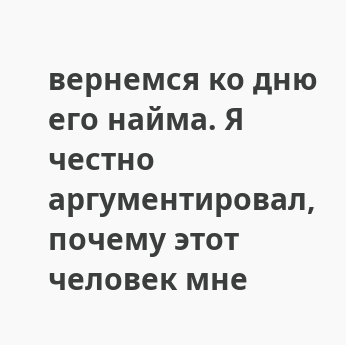вернемся ко дню его найма. Я честно аргументировал, почему этот человек мне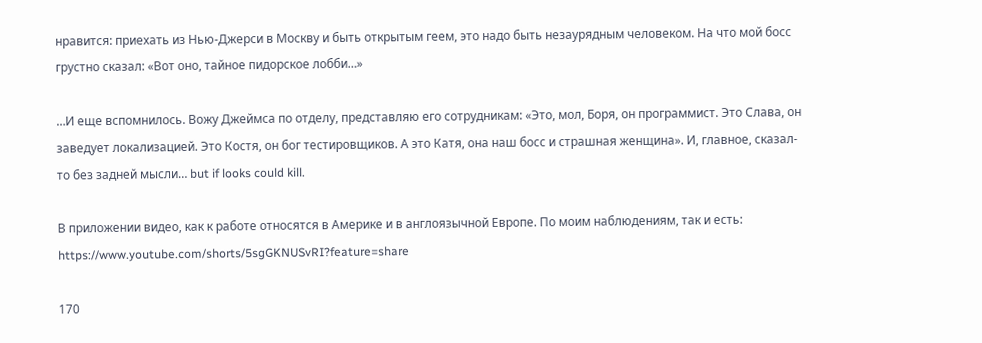нравится: приехать из Нью-Джерси в Москву и быть открытым геем, это надо быть незаурядным человеком. На что мой босс грустно сказал: «Вот оно, тайное пидорское лобби…»

…И еще вспомнилось. Вожу Джеймса по отделу, представляю его сотрудникам: «Это, мол, Боря, он программист. Это Слава, он заведует локализацией. Это Костя, он бог тестировщиков. А это Катя, она наш босс и страшная женщина». И, главное, сказал-то без задней мысли… but if looks could kill.

В приложении видео, как к работе относятся в Америке и в англоязычной Европе. По моим наблюдениям, так и есть: https://www.youtube.com/shorts/5sgGKNUSvRI?feature=share

170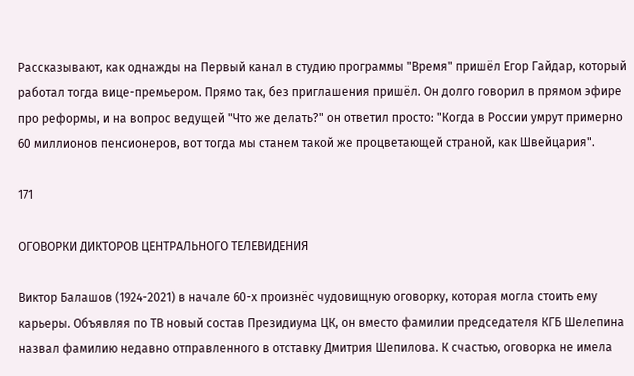Рассказывают, как однажды на Первый канал в студию программы "Время" пришёл Егор Гайдар, который работал тогда вице-премьером. Прямо так, без приглашения пришёл. Он долго говорил в прямом эфире про реформы, и на вопрос ведущей "Что же делать?" он ответил просто: "Когда в России умрут примерно 60 миллионов пенсионеров, вот тогда мы станем такой же процветающей страной, как Швейцария".

171

ОГОВОРКИ ДИКТОРОВ ЦЕНТРАЛЬНОГО ТЕЛЕВИДЕНИЯ

Виктор Балашов (1924-2021) в начале 60-х произнёс чудовищную оговорку, которая могла стоить ему карьеры. Объявляя по ТВ новый состав Президиума ЦК, он вместо фамилии председателя КГБ Шелепина назвал фамилию недавно отправленного в отставку Дмитрия Шепилова. К счастью, оговорка не имела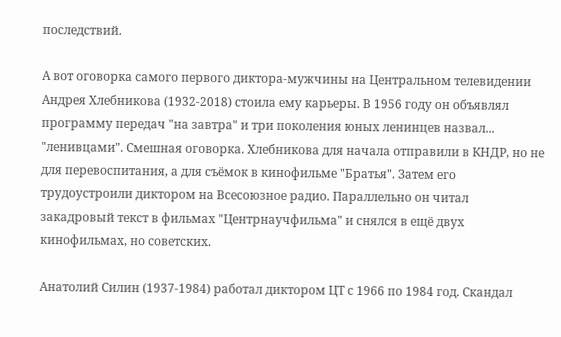последствий.

А вот оговорка самого первого диктора-мужчины на Центральном телевидении Андрея Хлебникова (1932-2018) стоила ему карьеры. В 1956 году он объявлял программу передач "на завтра" и три поколения юных ленинцев назвал... "ленивцами". Смешная оговорка. Хлебникова для начала отправили в КНДР, но не для перевоспитания, а для съёмок в кинофильме "Братья". Затем его трудоустроили диктором на Всесоюзное радио. Параллельно он читал закадровый текст в фильмах "Центрнаучфильма" и снялся в ещё двух кинофильмах, но советских.

Анатолий Силин (1937-1984) работал диктором ЦТ с 1966 по 1984 год. Скандал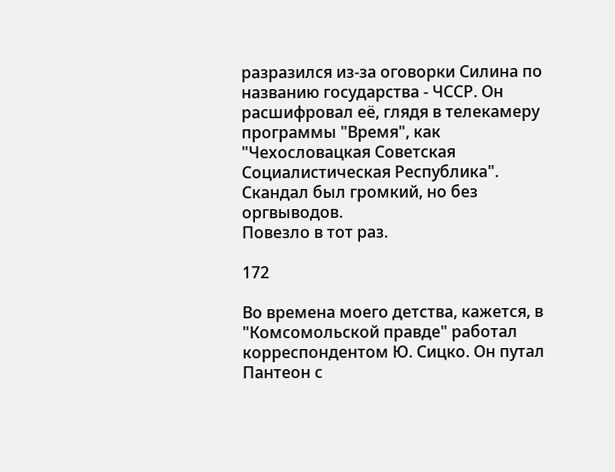разразился из-за оговорки Силина по названию государства - ЧССР. Он расшифровал её, глядя в телекамеру программы "Время", как "Чехословацкая Советская Социалистическая Республика". Скандал был громкий, но без оргвыводов.
Повезло в тот раз.

172

Во времена моего детства, кажется, в "Комсомольской правде" работал корреспондентом Ю. Сицко. Он путал Пантеон с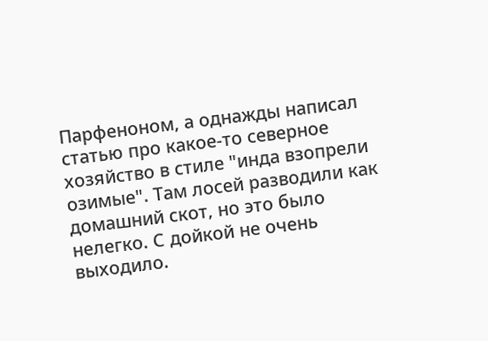Парфеноном, а однажды написал статью про какое-то северное хозяйство в стиле "инда взопрели озимые". Там лосей разводили как домашний скот, но это было нелегко. С дойкой не очень выходило.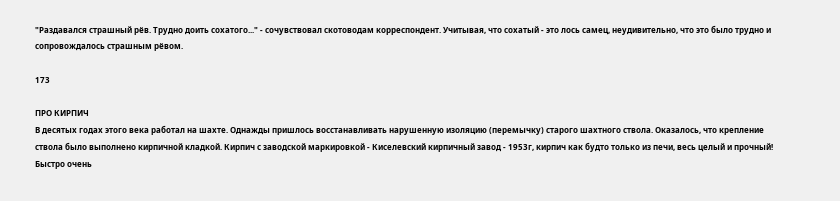"Раздавался страшный рёв. Трудно доить сохатого..." - сочувствовал скотоводам корреспондент. Учитывая, что сохатый - это лось самец, неудивительно, что это было трудно и сопровождалось страшным рёвом.

173

ПРО КИРПИЧ
В десятых годах этого века работал на шахте. Однажды пришлось восстанавливать нарушенную изоляцию (перемычку) старого шахтного ствола. Оказалось, что крепление ствола было выполнено кирпичной кладкой. Кирпич с заводской маркировкой - Киселевский кирпичный завод - 1953г, кирпич как будто только из печи, весь целый и прочный! Быстро очень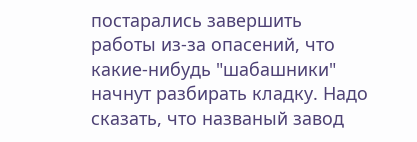постарались завершить работы из-за опасений, что какие-нибудь "шабашники" начнут разбирать кладку. Надо сказать, что названый завод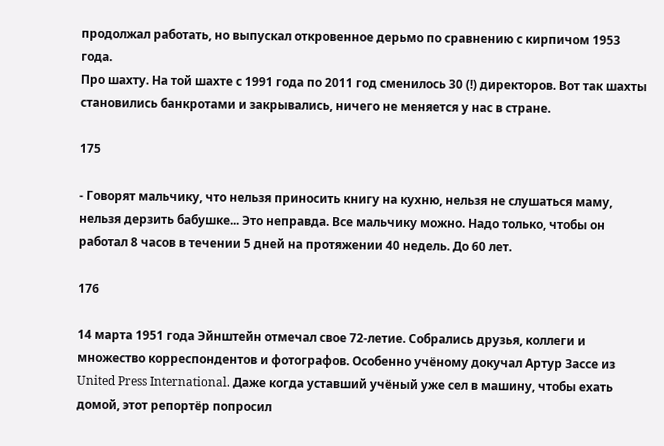продолжал работать, но выпускал откровенное дерьмо по сравнению с кирпичом 1953 года.
Про шахту. На той шахте с 1991 года по 2011 год сменилось 30 (!) директоров. Вот так шахты становились банкротами и закрывались, ничего не меняется у нас в стране.

175

- Говорят мальчику, что нельзя приносить книгу на кухню, нельзя не слушаться маму, нельзя дерзить бабушке... Это неправда. Все мальчику можно. Надо только, чтобы он работал 8 часов в течении 5 дней на протяжении 40 недель. До 60 лет.

176

14 марта 1951 года Эйнштейн отмечал свое 72-летие. Собрались друзья, коллеги и множество корреспондентов и фотографов. Особенно учёному докучал Артур Зассе из United Press International. Даже когда уставший учёный уже сел в машину, чтобы ехать домой, этот репортёр попросил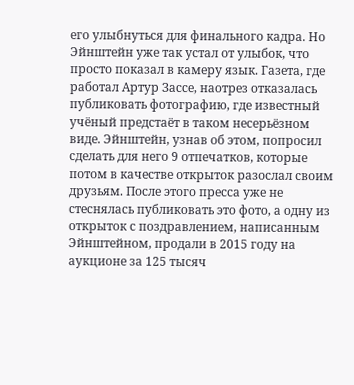его улыбнуться для финального кадра. Но Эйнштейн уже так устал от улыбок, что просто показал в камеру язык. Газета, где работал Артур Зассе, наотрез отказалась публиковать фотографию, где известный учёный предстаёт в таком несерьёзном виде. Эйнштейн, узнав об этом, попросил сделать для него 9 отпечатков, которые потом в качестве открыток разослал своим друзьям. После этого пресса уже не стеснялась публиковать это фото, а одну из открыток с поздравлением, написанным Эйнштейном, продали в 2015 году на аукционе за 125 тысяч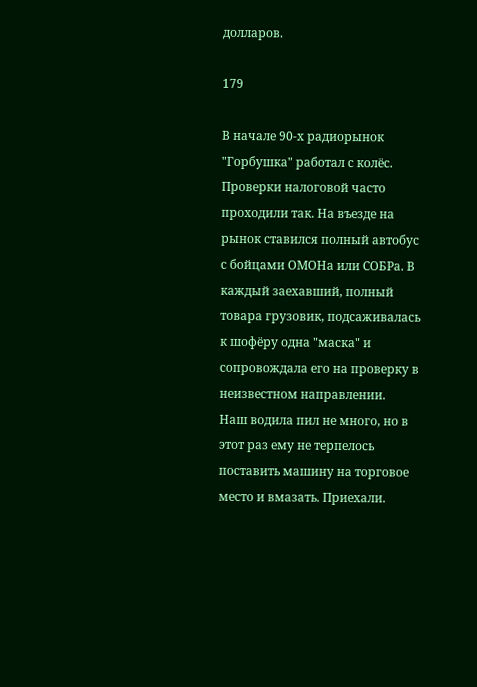долларов.

179

В начале 90-х радиорынок "Горбушка" работал с колёс. Проверки налоговой часто проходили так. На въезде на рынок ставился полный автобус с бойцами ОМОНа или СОБРа. В каждый заехавший, полный товара грузовик, подсаживалась к шофёру одна "маска" и сопровождала его на проверку в неизвестном направлении.
Наш водила пил не много, но в этот раз ему не терпелось поставить машину на торговое место и вмазать. Приехали.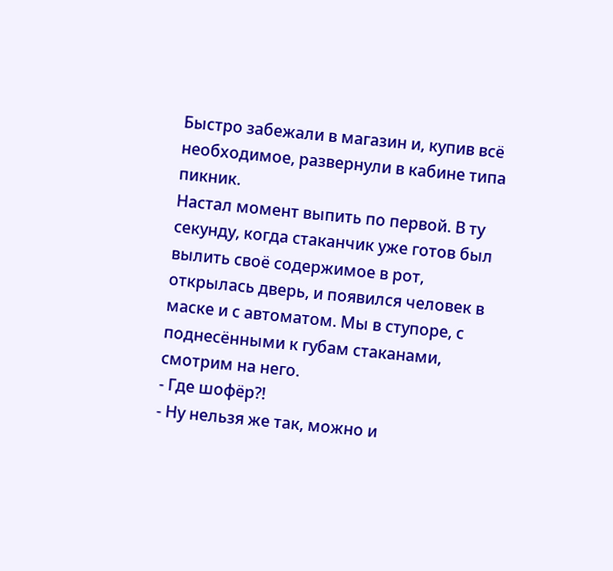Быстро забежали в магазин и, купив всё необходимое, развернули в кабине типа пикник.
Настал момент выпить по первой. В ту секунду, когда стаканчик уже готов был вылить своё содержимое в рот, открылась дверь, и появился человек в маске и с автоматом. Мы в ступоре, с поднесёнными к губам стаканами, смотрим на него.
- Где шофёр?!
- Ну нельзя же так, можно и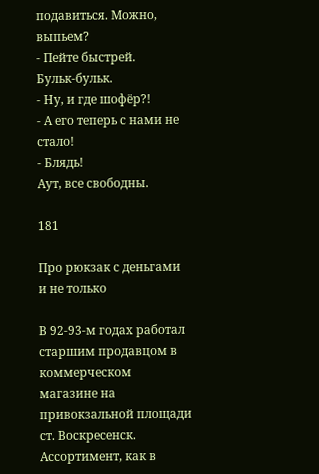подавиться. Можно, выпьем?
- Пейте быстрей.
Бульк-бульк.
- Ну, и где шофёр?!
- А его теперь с нами не стало!
- Блядь!
Аут, все свободны.

181

Про рюкзак с деньгами и не только

В 92-93-м годах работал старшим продавцом в коммерческом магазине на привокзальной площади ст. Воскресенск.
Ассортимент, как в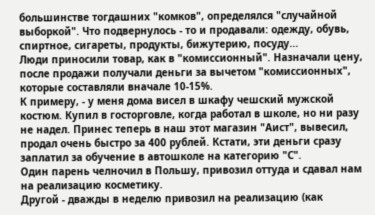большинстве тогдашних "комков", определялся "случайной выборкой". Что подвернулось - то и продавали: одежду, обувь, спиртное, сигареты, продукты, бижутерию, посуду...
Люди приносили товар, как в "комиссионный". Назначали цену, после продажи получали деньги за вычетом "комиссионных", которые составляли вначале 10-15%.
К примеру, - у меня дома висел в шкафу чешский мужской костюм. Купил в госторговле, когда работал в школе, но ни разу не надел. Принес теперь в наш этот магазин "Аист", вывесил, продал очень быстро за 400 рублей. Кстати, эти деньги сразу заплатил за обучение в автошколе на категорию "С".
Один парень челночил в Польшу, привозил оттуда и сдавал нам на реализацию косметику.
Другой - дважды в неделю привозил на реализацию (как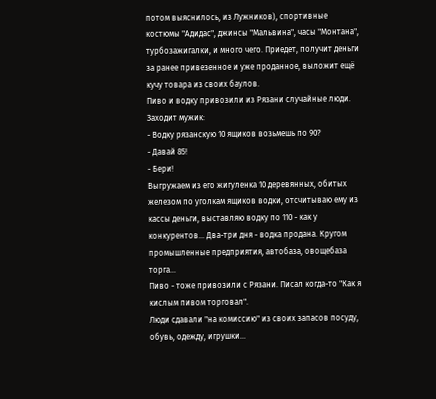потом выяснилось, из Лужников), спортивные костюмы "Адидас", джинсы "Мальвина", часы "Монтана", турбозажигалки, и много чего. Приедет, получит деньги за ранее привезенное и уже проданное, выложит ещё кучу товара из своих баулов.
Пиво и водку привозили из Рязани случайные люди.
Заходит мужик:
- Водку рязанскую 10 ящиков возьмешь по 90?
- Давай 85!
- Бери!
Выгружаем из его жигуленка 10 деревянных, обитых железом по уголкам ящиков водки, отсчитываю ему из кассы деньги, выставляю водку по 110 - как у конкурентов... Два-три дня - водка продана. Кругом промышленные предприятия, автобаза, овощебаза торга...
Пиво - тоже привозили с Рязани. Писал когда-то "Как я кислым пивом торговал".
Люди сдавали "на комиссию" из своих запасов посуду, обувь, одежду, игрушки...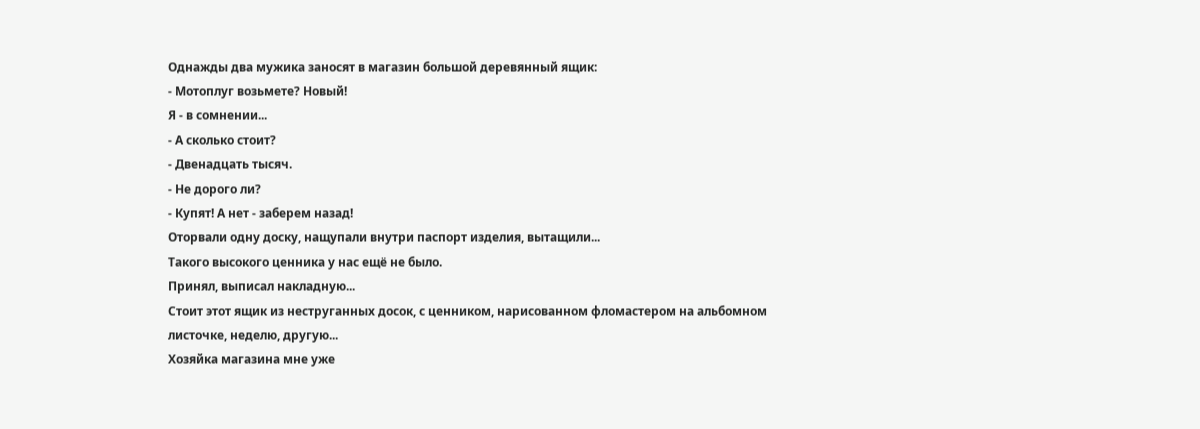Однажды два мужика заносят в магазин большой деревянный ящик:
- Мотоплуг возьмете? Новый!
Я - в сомнении...
- А сколько стоит?
- Двенадцать тысяч.
- Не дорого ли?
- Купят! А нет - заберем назад!
Оторвали одну доску, нащупали внутри паспорт изделия, вытащили...
Такого высокого ценника у нас ещё не было.
Принял, выписал накладную...
Стоит этот ящик из неструганных досок, с ценником, нарисованном фломастером на альбомном листочке, неделю, другую...
Хозяйка магазина мне уже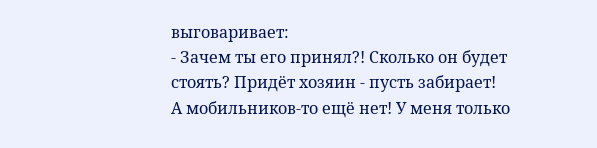выговаривает:
- Зачем ты его принял?! Сколько он будет стоять? Придёт хозяин - пусть забирает!
А мобильников-то ещё нет! У меня только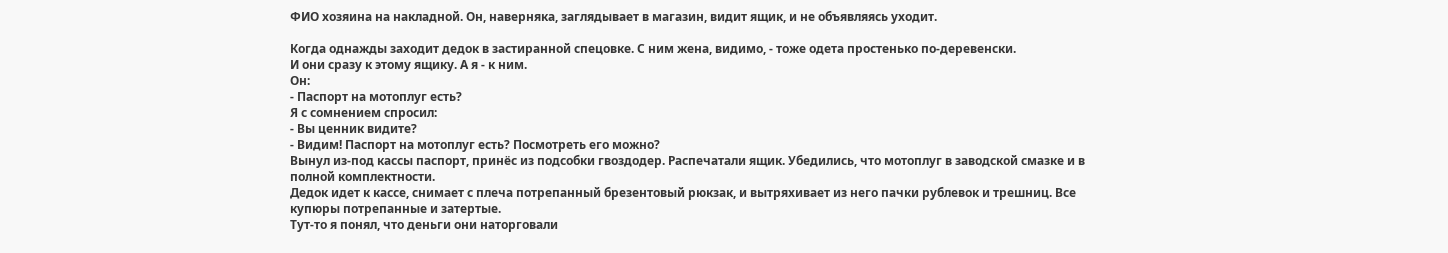ФИО хозяина на накладной. Он, наверняка, заглядывает в магазин, видит ящик, и не объявляясь уходит.

Когда однажды заходит дедок в застиранной спецовке. С ним жена, видимо, - тоже одета простенько по-деревенски.
И они сразу к этому ящику. А я - к ним.
Он:
- Паспорт на мотоплуг есть?
Я с сомнением спросил:
- Вы ценник видите?
- Видим! Паспорт на мотоплуг есть? Посмотреть его можно?
Вынул из-под кассы паспорт, принёс из подсобки гвоздодер. Распечатали ящик. Убедились, что мотоплуг в заводской смазке и в полной комплектности.
Дедок идет к кассе, снимает с плеча потрепанный брезентовый рюкзак, и вытряхивает из него пачки рублевок и трешниц. Все купюры потрепанные и затертые.
Тут-то я понял, что деньги они наторговали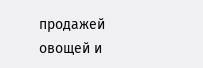продажей овощей и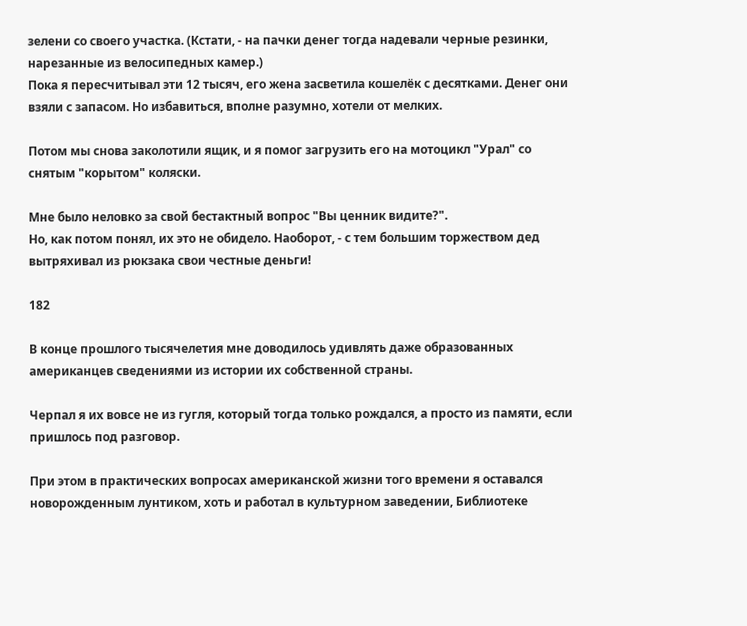зелени со своего участка. (Кстати, - на пачки денег тогда надевали черные резинки, нарезанные из велосипедных камер.)
Пока я пересчитывал эти 12 тысяч, его жена засветила кошелёк с десятками. Денег они взяли с запасом. Но избавиться, вполне разумно, хотели от мелких.

Потом мы снова заколотили ящик, и я помог загрузить его на мотоцикл "Урал" со снятым "корытом" коляски.

Мне было неловко за свой бестактный вопрос "Вы ценник видите?".
Но, как потом понял, их это не обидело. Наоборот, - с тем большим торжеством дед вытряхивал из рюкзака свои честные деньги!

182

В конце прошлого тысячелетия мне доводилось удивлять даже образованных американцев сведениями из истории их собственной страны.

Черпал я их вовсе не из гугля, который тогда только рождался, а просто из памяти, если пришлось под разговор.

При этом в практических вопросах американской жизни того времени я оставался новорожденным лунтиком, хоть и работал в культурном заведении, Библиотеке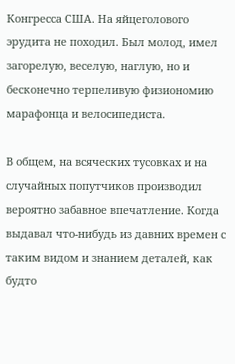Конгресса США. На яйцеголового эрудита не походил. Был молод, имел загорелую, веселую, наглую, но и бесконечно терпеливую физиономию марафонца и велосипедиста.

В общем, на всяческих тусовках и на случайных попутчиков производил вероятно забавное впечатление. Когда выдавал что-нибудь из давних времен с таким видом и знанием деталей, как будто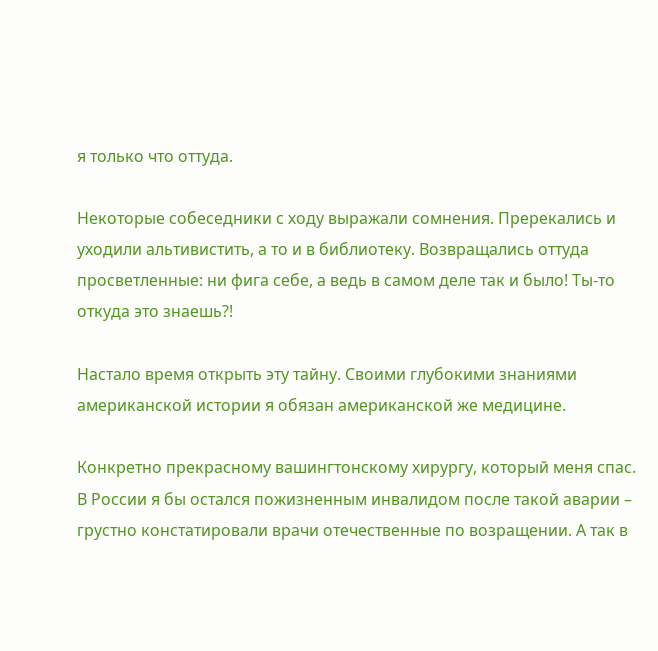я только что оттуда.

Некоторые собеседники с ходу выражали сомнения. Пререкались и уходили альтивистить, а то и в библиотеку. Возвращались оттуда просветленные: ни фига себе, а ведь в самом деле так и было! Ты-то откуда это знаешь?!

Настало время открыть эту тайну. Своими глубокими знаниями американской истории я обязан американской же медицине.

Конкретно прекрасному вашингтонскому хирургу, который меня спас. В России я бы остался пожизненным инвалидом после такой аварии – грустно констатировали врачи отечественные по возращении. А так в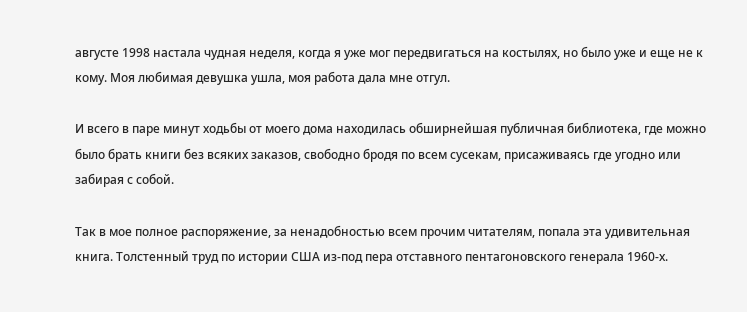августе 1998 настала чудная неделя, когда я уже мог передвигаться на костылях, но было уже и еще не к кому. Моя любимая девушка ушла, моя работа дала мне отгул.

И всего в паре минут ходьбы от моего дома находилась обширнейшая публичная библиотека, где можно было брать книги без всяких заказов, свободно бродя по всем сусекам, присаживаясь где угодно или забирая с собой.

Так в мое полное распоряжение, за ненадобностью всем прочим читателям, попала эта удивительная книга. Толстенный труд по истории США из-под пера отставного пентагоновского генерала 1960-х.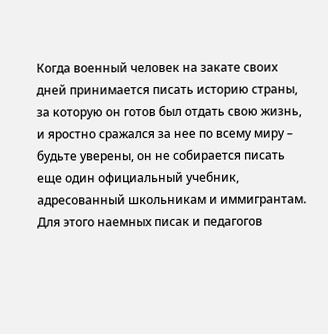Когда военный человек на закате своих дней принимается писать историю страны, за которую он готов был отдать свою жизнь, и яростно сражался за нее по всему миру – будьте уверены, он не собирается писать еще один официальный учебник, адресованный школьникам и иммигрантам. Для этого наемных писак и педагогов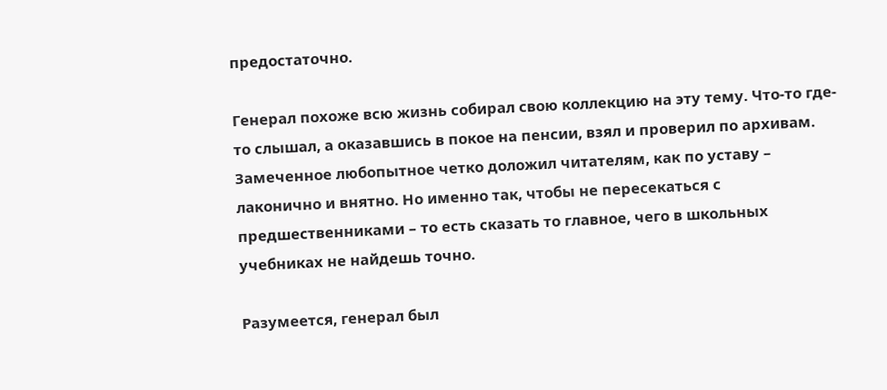предостаточно.

Генерал похоже всю жизнь собирал свою коллекцию на эту тему. Что-то где-то слышал, а оказавшись в покое на пенсии, взял и проверил по архивам. Замеченное любопытное четко доложил читателям, как по уставу – лаконично и внятно. Но именно так, чтобы не пересекаться с предшественниками – то есть сказать то главное, чего в школьных учебниках не найдешь точно.

Разумеется, генерал был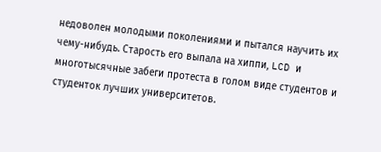недоволен молодыми поколениями и пытался научить их чему-нибудь. Старость его выпала на хиппи, LCD и многотысячные забеги протеста в голом виде студентов и студенток лучших университетов.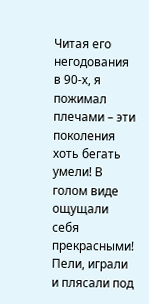Читая его негодования в 90-х, я пожимал плечами – эти поколения хоть бегать умели! В голом виде ощущали себя прекрасными! Пели, играли и плясали под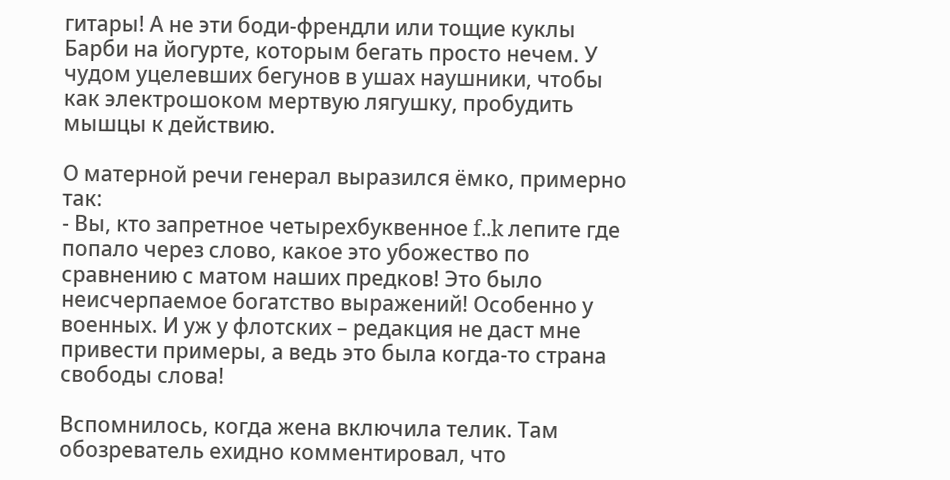гитары! А не эти боди-френдли или тощие куклы Барби на йогурте, которым бегать просто нечем. У чудом уцелевших бегунов в ушах наушники, чтобы как электрошоком мертвую лягушку, пробудить мышцы к действию.

О матерной речи генерал выразился ёмко, примерно так:
- Вы, кто запретное четырехбуквенное f..k лепите где попало через слово, какое это убожество по сравнению с матом наших предков! Это было неисчерпаемое богатство выражений! Особенно у военных. И уж у флотских – редакция не даст мне привести примеры, а ведь это была когда-то страна свободы слова!

Вспомнилось, когда жена включила телик. Там обозреватель ехидно комментировал, что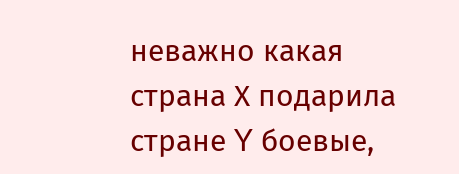неважно какая страна Х подарила стране Y боевые,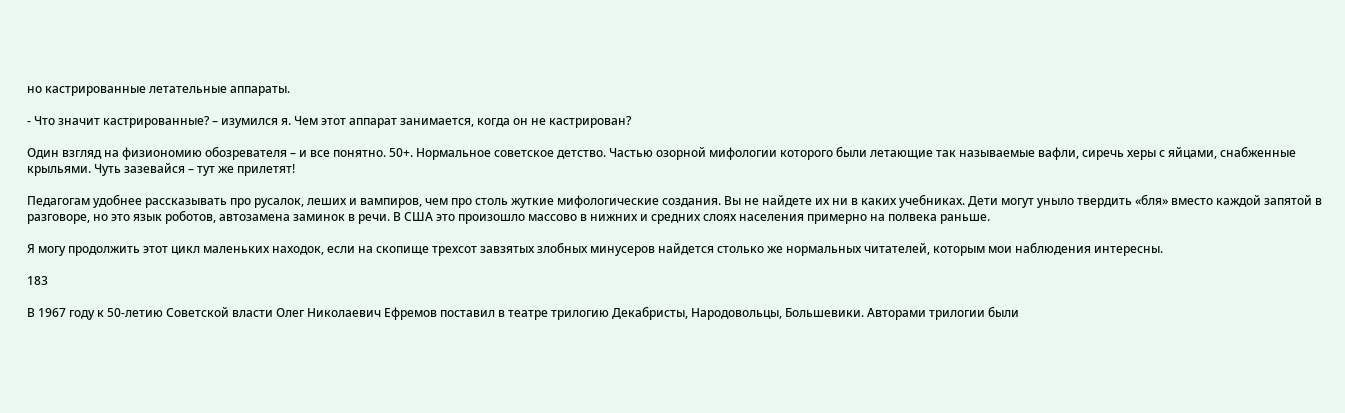но кастрированные летательные аппараты.

- Что значит кастрированные? – изумился я. Чем этот аппарат занимается, когда он не кастрирован?

Один взгляд на физиономию обозревателя – и все понятно. 50+. Нормальное советское детство. Частью озорной мифологии которого были летающие так называемые вафли, сиречь херы с яйцами, снабженные крыльями. Чуть зазевайся – тут же прилетят!

Педагогам удобнее рассказывать про русалок, леших и вампиров, чем про столь жуткие мифологические создания. Вы не найдете их ни в каких учебниках. Дети могут уныло твердить «бля» вместо каждой запятой в разговоре, но это язык роботов, автозамена заминок в речи. В США это произошло массово в нижних и средних слоях населения примерно на полвека раньше.

Я могу продолжить этот цикл маленьких находок, если на скопище трехсот завзятых злобных минусеров найдется столько же нормальных читателей, которым мои наблюдения интересны.

183

В 1967 году к 50-летию Советской власти Олег Николаевич Ефремов поставил в театре трилогию Декабристы, Народовольцы, Большевики. Авторами трилогии были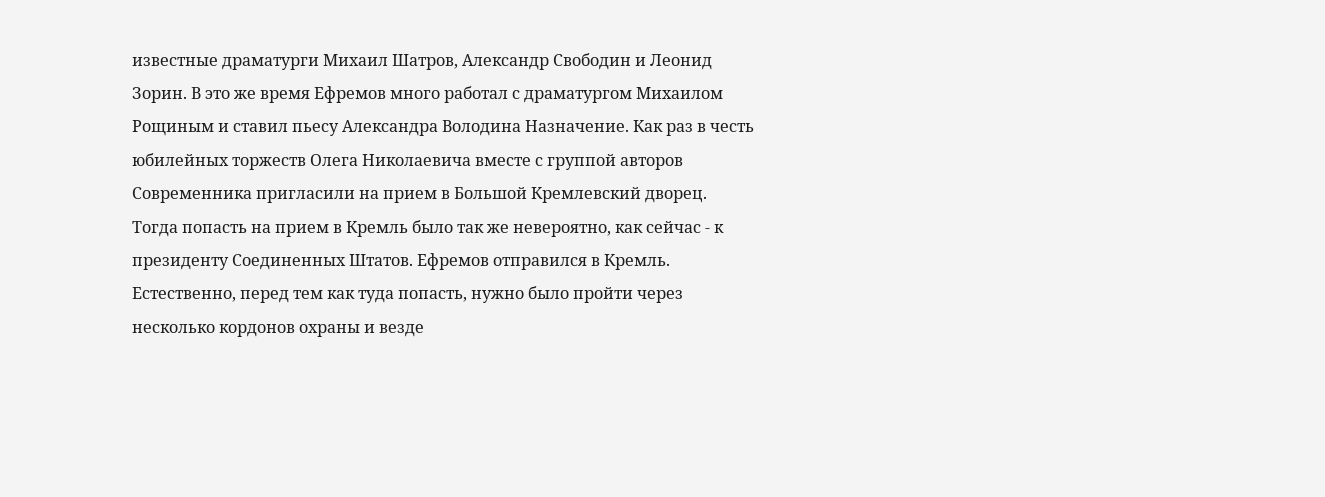известные драматурги Михаил Шатров, Александр Свободин и Леонид Зорин. В это же время Ефремов много работал с драматургом Михаилом Рощиным и ставил пьесу Александра Володина Назначение. Как раз в честь юбилейных торжеств Олега Николаевича вместе с группой авторов Современника пригласили на прием в Большой Кремлевский дворец. Тогда попасть на прием в Кремль было так же невероятно, как сейчас - к президенту Соединенных Штатов. Ефремов отправился в Кремль. Естественно, перед тем как туда попасть, нужно было пройти через несколько кордонов охраны и везде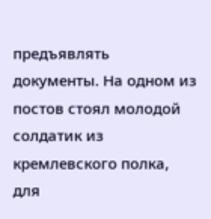предъявлять документы. На одном из постов стоял молодой солдатик из кремлевского полка, для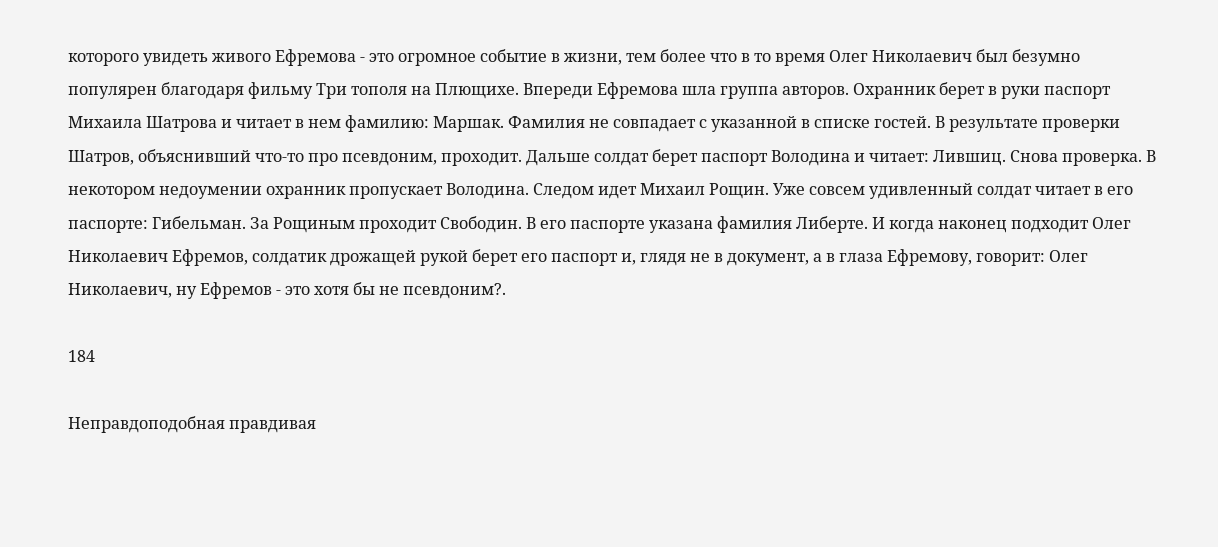которого увидеть живого Ефремова - это огромное событие в жизни, тем более что в то время Олег Николаевич был безумно популярен благодаря фильму Три тополя на Плющихе. Впереди Ефремова шла группа авторов. Охранник берет в руки паспорт Михаила Шатрова и читает в нем фамилию: Маршак. Фамилия не совпадает с указанной в списке гостей. В результате проверки Шатров, объяснивший что-то про псевдоним, проходит. Дальше солдат берет паспорт Володина и читает: Лившиц. Снова проверка. В некотором недоумении охранник пропускает Володина. Следом идет Михаил Рощин. Уже совсем удивленный солдат читает в его паспорте: Гибельман. За Рощиным проходит Свободин. В его паспорте указана фамилия Либерте. И когда наконец подходит Олег Николаевич Ефремов, солдатик дрожащей рукой берет его паспорт и, глядя не в документ, а в глаза Ефремову, говорит: Олег Николаевич, ну Ефремов - это хотя бы не псевдоним?.

184

Неправдоподобная правдивая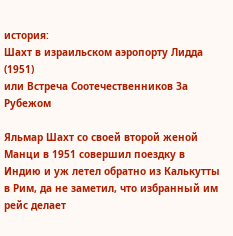история:
Шахт в израильском аэропорту Лидда (1951)
или Встреча Соотечественников За Рубежом

Яльмар Шахт со своей второй женой Манци в 1951 совершил поездку в Индию и уж летел обратно из Калькутты в Рим, да не заметил, что избранный им рейс делает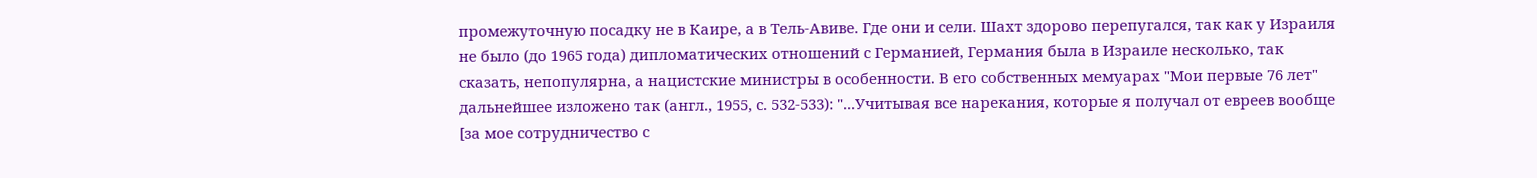промежуточную посадку не в Каире, а в Тель-Авиве. Где они и сели. Шахт здорово перепугался, так как у Израиля не было (до 1965 года) дипломатических отношений с Германией, Германия была в Израиле несколько, так сказать, непопулярна, а нацистские министры в особенности. В его собственных мемуарах "Мои первые 76 лет" дальнейшее изложено так (англ., 1955, с. 532-533): "...Учитывая все нарекания, которые я получал от евреев вообще [за мое сотрудничество с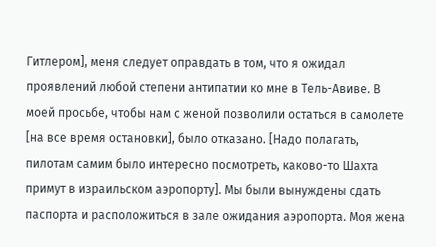Гитлером], меня следует оправдать в том, что я ожидал проявлений любой степени антипатии ко мне в Тель-Авиве. В моей просьбе, чтобы нам с женой позволили остаться в самолете [на все время остановки], было отказано. [Надо полагать, пилотам самим было интересно посмотреть, каково-то Шахта примут в израильском аэропорту]. Мы были вынуждены сдать паспорта и расположиться в зале ожидания аэропорта. Моя жена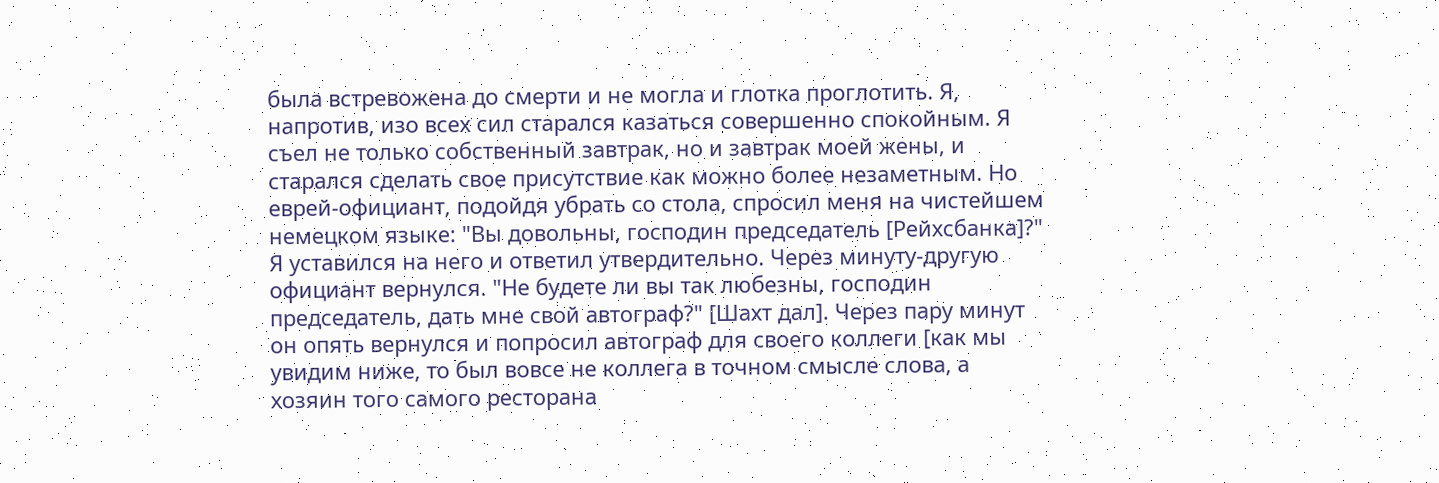была встревожена до смерти и не могла и глотка проглотить. Я, напротив, изо всех сил старался казаться совершенно спокойным. Я съел не только собственный завтрак, но и завтрак моей жены, и старался сделать свое присутствие как можно более незаметным. Но еврей-официант, подойдя убрать со стола, спросил меня на чистейшем немецком языке: "Вы довольны, господин председатель [Рейхсбанка]?" Я уставился на него и ответил утвердительно. Через минуту-другую официант вернулся. "Не будете ли вы так любезны, господин председатель, дать мне свой автограф?" [Шахт дал]. Через пару минут он опять вернулся и попросил автограф для своего коллеги [как мы увидим ниже, то был вовсе не коллега в точном смысле слова, а хозяин того самого ресторана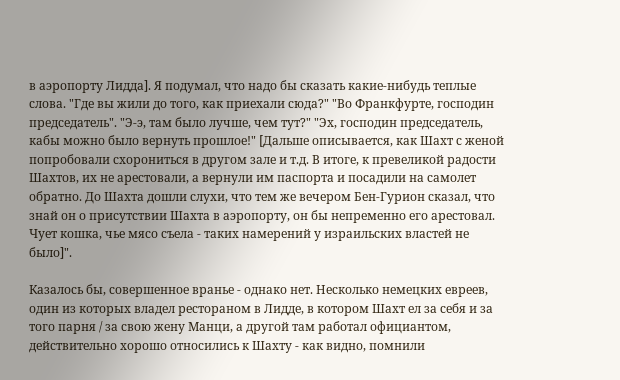в аэропорту Лидда]. Я подумал, что надо бы сказать какие-нибудь теплые слова. "Где вы жили до того, как приехали сюда?" "Во Франкфурте, господин председатель". "Э-э, там было лучше, чем тут?" "Эх, господин председатель, кабы можно было вернуть прошлое!" [Дальше описывается, как Шахт с женой попробовали схорониться в другом зале и т.д. В итоге, к превеликой радости Шахтов, их не арестовали, а вернули им паспорта и посадили на самолет обратно. До Шахта дошли слухи, что тем же вечером Бен-Гурион сказал, что знай он о присутствии Шахта в аэропорту, он бы непременно его арестовал. Чует кошка, чье мясо съела - таких намерений у израильских властей не было]".

Казалось бы, совершенное вранье - однако нет. Несколько немецких евреев, один из которых владел рестораном в Лидде, в котором Шахт ел за себя и за того парня / за свою жену Манци, а другой там работал официантом, действительно хорошо относились к Шахту - как видно, помнили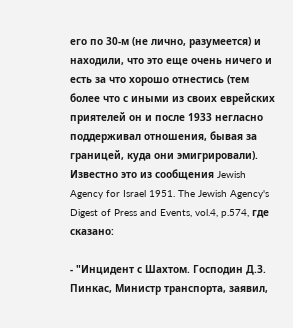его по 30-м (не лично, разумеется) и находили, что это еще очень ничего и есть за что хорошо отнестись (тем более что с иными из своих еврейских приятелей он и после 1933 негласно поддерживал отношения, бывая за границей, куда они эмигрировали). Известно это из сообщения Jewish Agency for Israel 1951. The Jewish Agency's Digest of Press and Events, vol.4, p.574, где сказано:

- "Инцидент с Шахтом. Господин Д.З. Пинкас, Министр транспорта, заявил,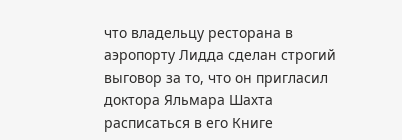что владельцу ресторана в аэропорту Лидда сделан строгий выговор за то, что он пригласил доктора Яльмара Шахта расписаться в его Книге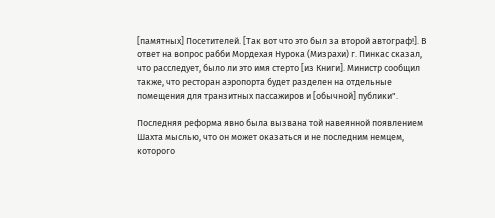[памятных] Посетителей. [Так вот что это был за второй автограф!]. В ответ на вопрос рабби Мордехая Нурока (Мизрахи) г. Пинкас сказал, что расследует, было ли это имя стерто [из Книги]. Министр сообщил также, что ресторан аэропорта будет разделен на отдельные помещения для транзитных пассажиров и [обычной] публики".

Последняя реформа явно была вызвана той навеянной появлением Шахта мыслью, что он может оказаться и не последним немцем, которого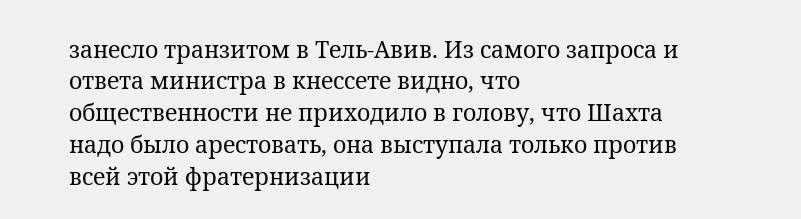занесло транзитом в Тель-Авив. Из самого запроса и ответа министра в кнессете видно, что общественности не приходило в голову, что Шахта надо было арестовать, она выступала только против всей этой фратернизации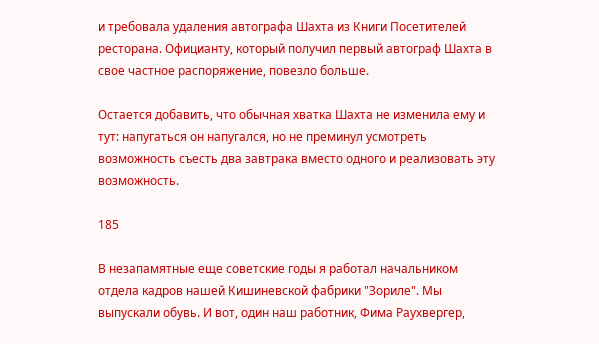и требовала удаления автографа Шахта из Книги Посетителей ресторана. Официанту, который получил первый автограф Шахта в свое частное распоряжение, повезло больше.

Остается добавить, что обычная хватка Шахта не изменила ему и тут: напугаться он напугался, но не преминул усмотреть возможность съесть два завтрака вместо одного и реализовать эту возможность.

185

В незапамятные еще советские годы я работал начальником отдела кадров нашей Кишиневской фабрики "Зориле". Мы выпускали обувь. И вот, один наш работник, Фима Раухвергер,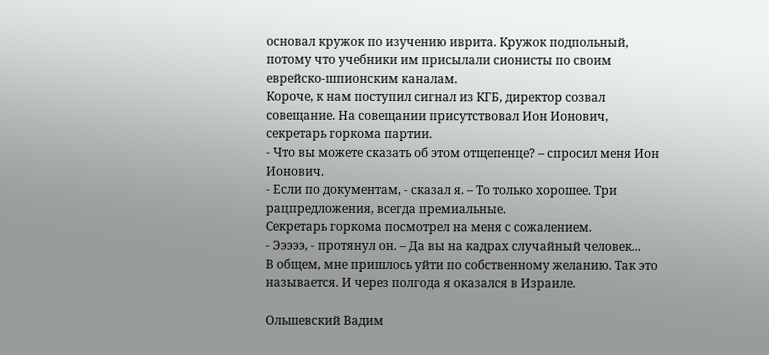основал кружок по изучению иврита. Кружок подпольный, потому что учебники им присылали сионисты по своим еврейско-шпионским каналам.
Короче, к нам поступил сигнал из КГБ, директор созвал совещание. На совещании присутствовал Ион Ионович, секретарь горкома партии.
- Что вы можете сказать об этом отщепенце? – спросил меня Ион Ионович.
- Если по документам, - сказал я. – То только хорошее. Три рацпредложения, всегда премиальные.
Секретарь горкома посмотрел на меня с сожалением.
- Эээээ, - протянул он. – Да вы на кадрах случайный человек...
В общем, мне пришлось уйти по собственному желанию. Так это называется. И через полгода я оказался в Израиле.

Ольшевский Вадим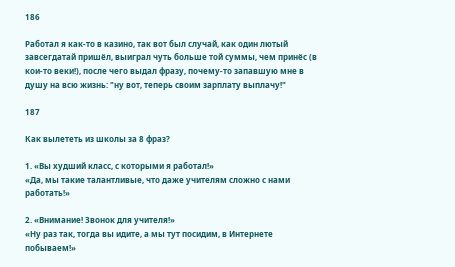186

Работал я как-то в казино, так вот был случай, как один лютый завсегдатай пришёл, выиграл чуть больше той суммы, чем принёс (в кои-то веки!), после чего выдал фразу, почему-то запавшую мне в душу на всю жизнь: "ну вот, теперь своим зарплату выплачу!"

187

Как вылететь из школы за 8 фраз?

1. «Вы худший класс, с которыми я работал!»
«Да, мы такие талантливые, что даже учителям сложно с нами работать!»

2. «Внимание! Звонок для учителя!»
«Ну раз так, тогда вы идите, а мы тут посидим, в Интернете побываем!»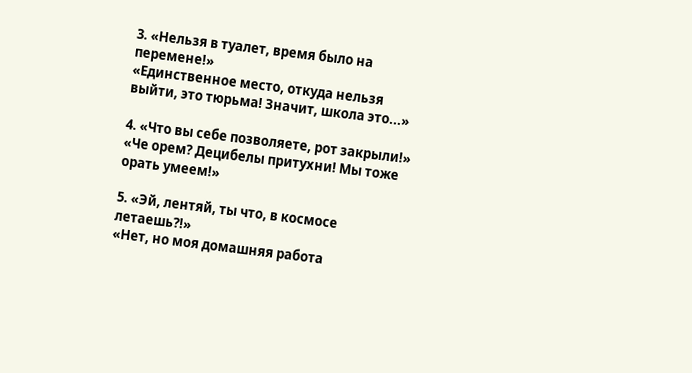3. «Нельзя в туалет, время было на перемене!»
«Единственное место, откуда нельзя выйти, это тюрьма! Значит, школа это...»

4. «Что вы себе позволяете, рот закрыли!»
«Че орем? Децибелы притухни! Мы тоже орать умеем!»

5. «Эй, лентяй, ты что, в космосе летаешь?!»
«Нет, но моя домашняя работа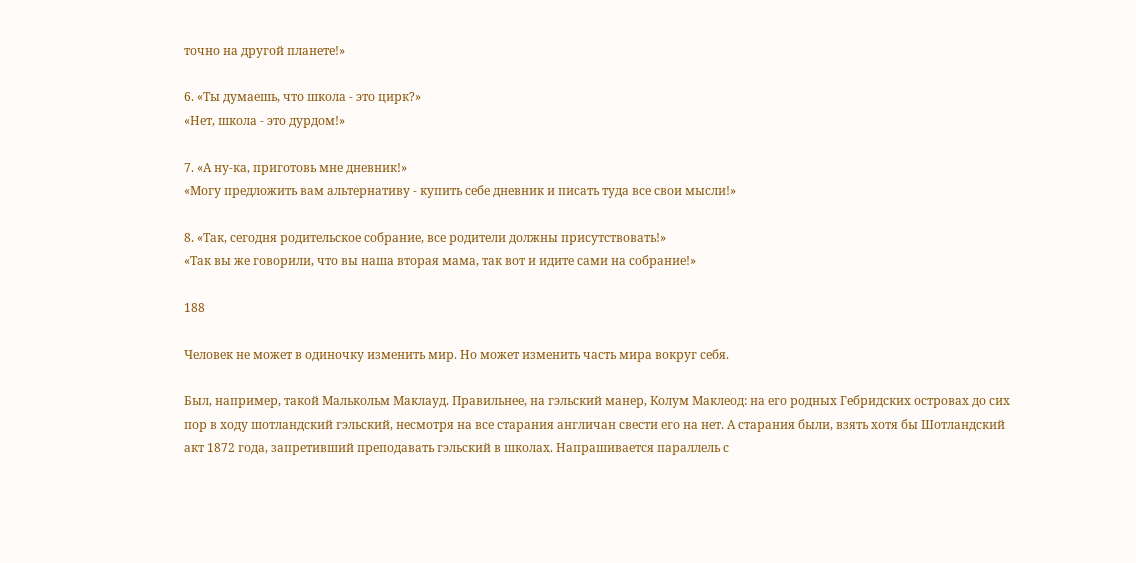точно на другой планете!»

6. «Ты думаешь, что школа - это цирк?»
«Нет, школа - это дурдом!»

7. «А ну-ка, приготовь мне дневник!»
«Могу предложить вам альтернативу - купить себе дневник и писать туда все свои мысли!»

8. «Так, сегодня родительское собрание, все родители должны присутствовать!»
«Так вы же говорили, что вы наша вторая мама, так вот и идите сами на собрание!»

188

Человек не может в одиночку изменить мир. Но может изменить часть мира вокруг себя.

Был, например, такой Малькольм Маклауд. Правильнее, на гэльский манер, Колум Маклеод: на его родных Гебридских островах до сих пор в ходу шотландский гэльский, несмотря на все старания англичан свести его на нет. А старания были, взять хотя бы Шотландский акт 1872 года, запретивший преподавать гэльский в школах. Напрашивается параллель с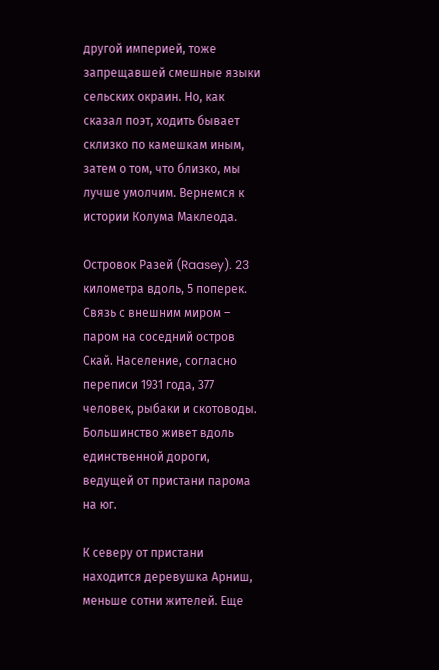другой империей, тоже запрещавшей смешные языки сельских окраин. Но, как сказал поэт, ходить бывает склизко по камешкам иным, затем о том, что близко, мы лучше умолчим. Вернемся к истории Колума Маклеода.

Островок Разей (Raasey). 23 километра вдоль, 5 поперек. Связь с внешним миром – паром на соседний остров Скай. Население, согласно переписи 1931 года, 377 человек, рыбаки и скотоводы. Большинство живет вдоль единственной дороги, ведущей от пристани парома на юг.

К северу от пристани находится деревушка Арниш, меньше сотни жителей. Еще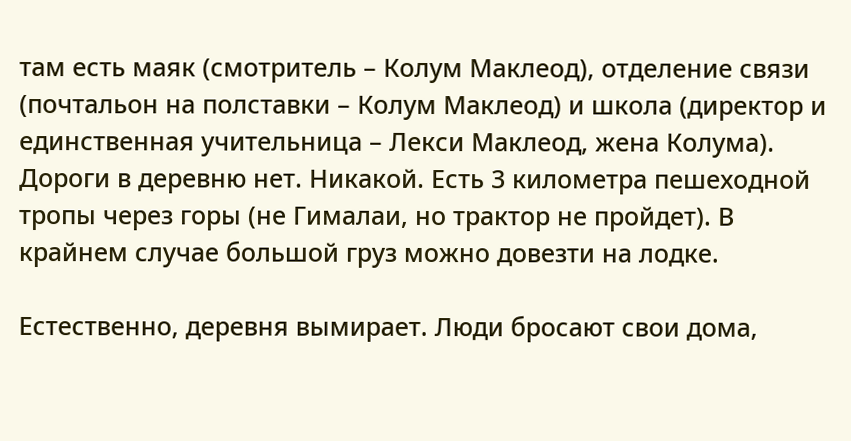там есть маяк (смотритель – Колум Маклеод), отделение связи (почтальон на полставки – Колум Маклеод) и школа (директор и единственная учительница – Лекси Маклеод, жена Колума). Дороги в деревню нет. Никакой. Есть 3 километра пешеходной тропы через горы (не Гималаи, но трактор не пройдет). В крайнем случае большой груз можно довезти на лодке.

Естественно, деревня вымирает. Люди бросают свои дома,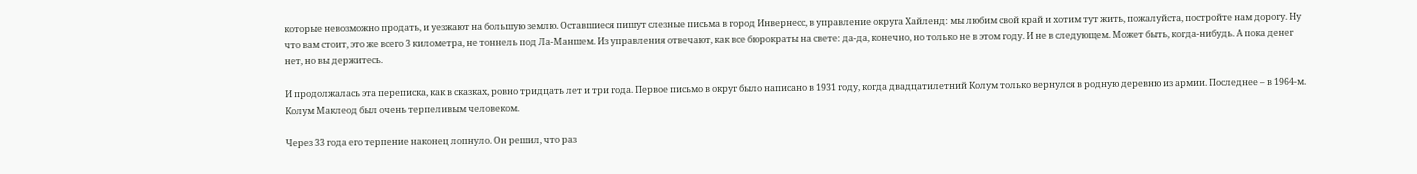которые невозможно продать, и уезжают на большую землю. Оставшиеся пишут слезные письма в город Инвернесс, в управление округа Хайленд: мы любим свой край и хотим тут жить, пожалуйста, постройте нам дорогу. Ну что вам стоит, это же всего 3 километра, не тоннель под Ла-Маншем. Из управления отвечают, как все бюрократы на свете: да-да, конечно, но только не в этом году. И не в следующем. Может быть, когда-нибудь. А пока денег нет, но вы держитесь.

И продолжалась эта переписка, как в сказках, ровно тридцать лет и три года. Первое письмо в округ было написано в 1931 году, когда двадцатилетний Колум только вернулся в родную деревню из армии. Последнее – в 1964-м. Колум Маклеод был очень терпеливым человеком.

Через 33 года его терпение наконец лопнуло. Он решил, что раз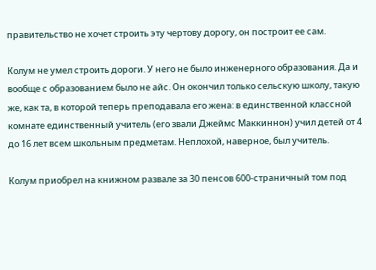правительство не хочет строить эту чертову дорогу, он построит ее сам.

Колум не умел строить дороги. У него не было инженерного образования. Да и вообще с образованием было не айс. Он окончил только сельскую школу, такую же, как та, в которой теперь преподавала его жена: в единственной классной комнате единственный учитель (его звали Джеймс Маккиннон) учил детей от 4 до 16 лет всем школьным предметам. Неплохой, наверное, был учитель.

Колум приобрел на книжном развале за 30 пенсов 600-страничный том под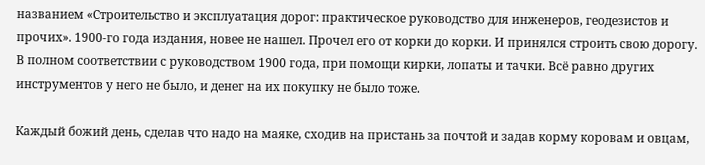названием «Строительство и эксплуатация дорог: практическое руководство для инженеров, геодезистов и прочих». 1900-го года издания, новее не нашел. Прочел его от корки до корки. И принялся строить свою дорогу. В полном соответствии с руководством 1900 года, при помощи кирки, лопаты и тачки. Всё равно других инструментов у него не было, и денег на их покупку не было тоже.

Каждый божий день, сделав что надо на маяке, сходив на пристань за почтой и задав корму коровам и овцам,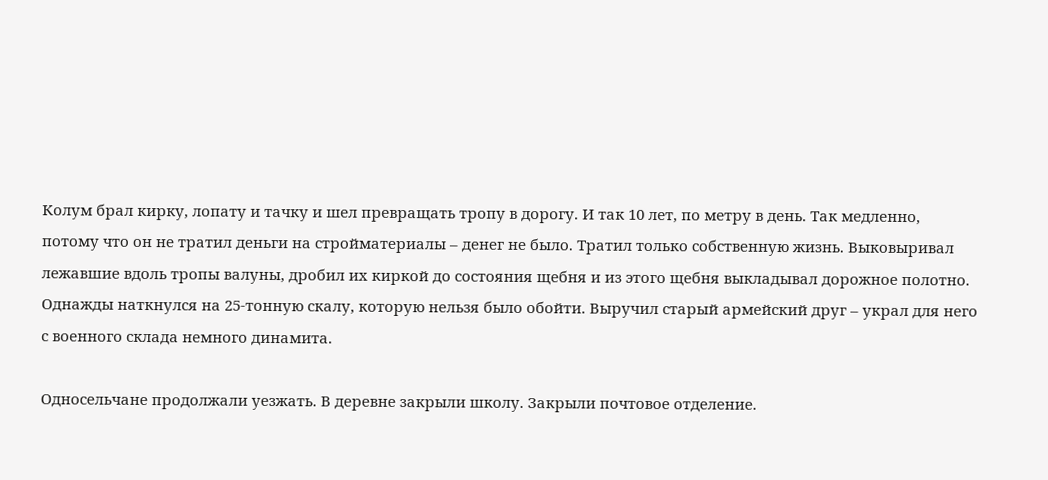Колум брал кирку, лопату и тачку и шел превращать тропу в дорогу. И так 10 лет, по метру в день. Так медленно, потому что он не тратил деньги на стройматериалы – денег не было. Тратил только собственную жизнь. Выковыривал лежавшие вдоль тропы валуны, дробил их киркой до состояния щебня и из этого щебня выкладывал дорожное полотно. Однажды наткнулся на 25-тонную скалу, которую нельзя было обойти. Выручил старый армейский друг – украл для него с военного склада немного динамита.

Односельчане продолжали уезжать. В деревне закрыли школу. Закрыли почтовое отделение.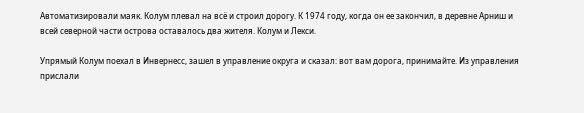Автоматизировали маяк. Колум плевал на всё и строил дорогу. К 1974 году, когда он ее закончил, в деревне Арниш и всей северной части острова оставалось два жителя. Колум и Лекси.

Упрямый Колум поехал в Инвернесс, зашел в управление округа и сказал: вот вам дорога, принимайте. Из управления прислали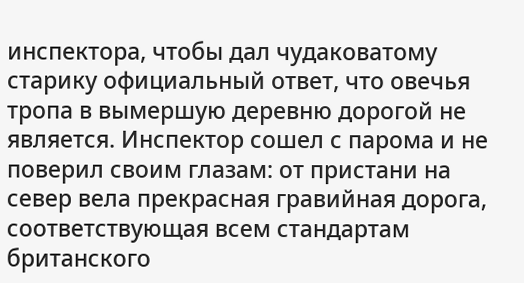инспектора, чтобы дал чудаковатому старику официальный ответ, что овечья тропа в вымершую деревню дорогой не является. Инспектор сошел с парома и не поверил своим глазам: от пристани на север вела прекрасная гравийная дорога, соответствующая всем стандартам британского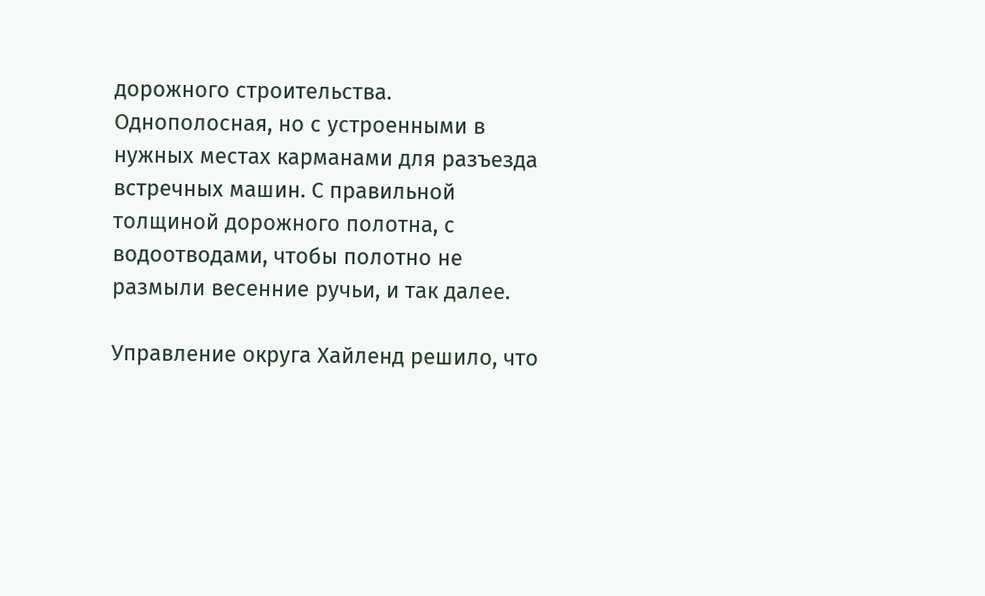дорожного строительства. Однополосная, но с устроенными в нужных местах карманами для разъезда встречных машин. С правильной толщиной дорожного полотна, с водоотводами, чтобы полотно не размыли весенние ручьи, и так далее.

Управление округа Хайленд решило, что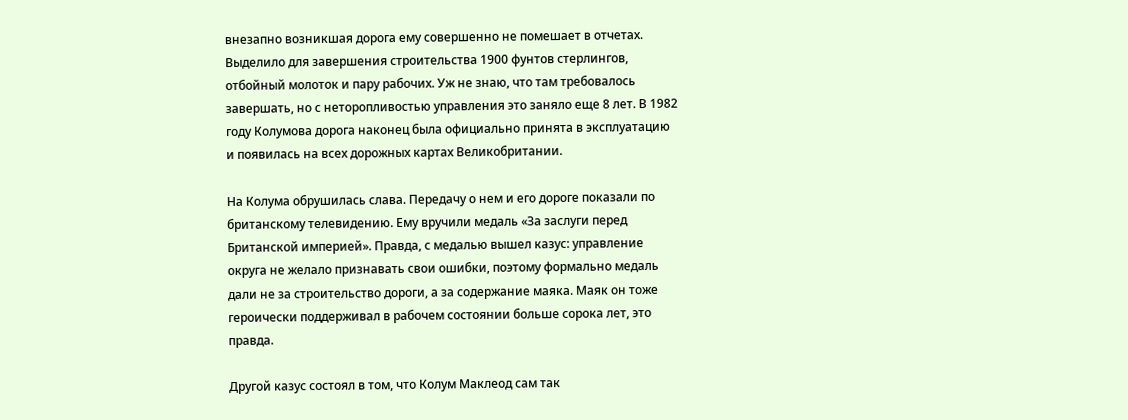внезапно возникшая дорога ему совершенно не помешает в отчетах. Выделило для завершения строительства 1900 фунтов стерлингов, отбойный молоток и пару рабочих. Уж не знаю, что там требовалось завершать, но с неторопливостью управления это заняло еще 8 лет. В 1982 году Колумова дорога наконец была официально принята в эксплуатацию и появилась на всех дорожных картах Великобритании.

На Колума обрушилась слава. Передачу о нем и его дороге показали по британскому телевидению. Ему вручили медаль «За заслуги перед Британской империей». Правда, с медалью вышел казус: управление округа не желало признавать свои ошибки, поэтому формально медаль дали не за строительство дороги, а за содержание маяка. Маяк он тоже героически поддерживал в рабочем состоянии больше сорока лет, это правда.

Другой казус состоял в том, что Колум Маклеод сам так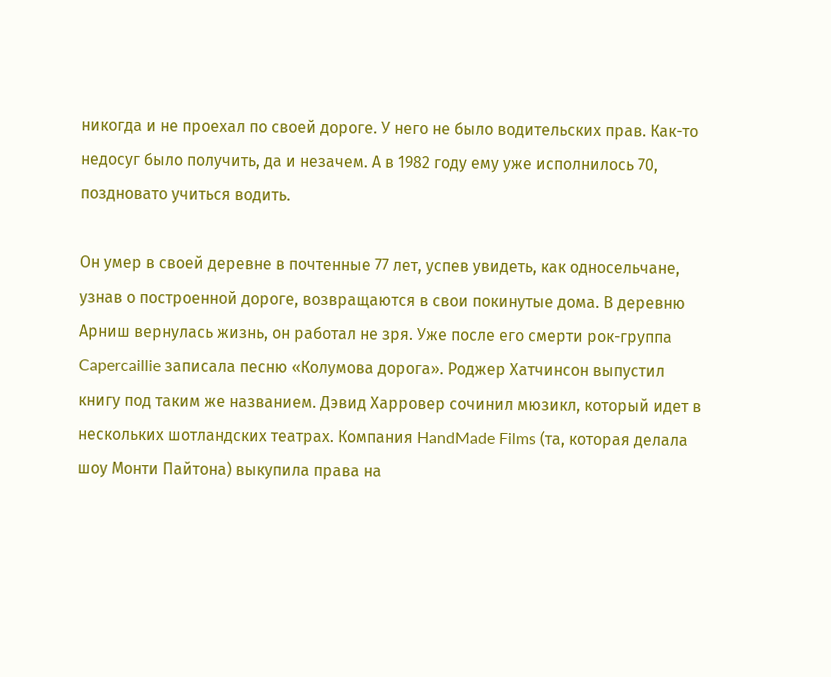никогда и не проехал по своей дороге. У него не было водительских прав. Как-то недосуг было получить, да и незачем. А в 1982 году ему уже исполнилось 70, поздновато учиться водить.

Он умер в своей деревне в почтенные 77 лет, успев увидеть, как односельчане, узнав о построенной дороге, возвращаются в свои покинутые дома. В деревню Арниш вернулась жизнь, он работал не зря. Уже после его смерти рок-группа Capercaillie записала песню «Колумова дорога». Роджер Хатчинсон выпустил книгу под таким же названием. Дэвид Харровер сочинил мюзикл, который идет в нескольких шотландских театрах. Компания HandMade Films (та, которая делала шоу Монти Пайтона) выкупила права на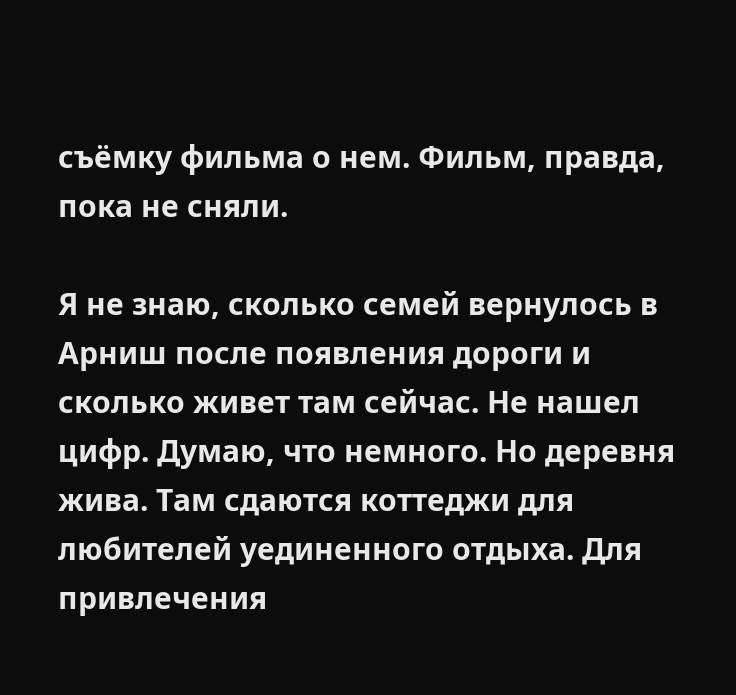съёмку фильма о нем. Фильм, правда, пока не сняли.

Я не знаю, сколько семей вернулось в Арниш после появления дороги и сколько живет там сейчас. Не нашел цифр. Думаю, что немного. Но деревня жива. Там сдаются коттеджи для любителей уединенного отдыха. Для привлечения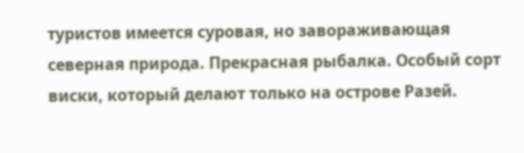туристов имеется суровая, но завораживающая северная природа. Прекрасная рыбалка. Особый сорт виски, который делают только на острове Разей.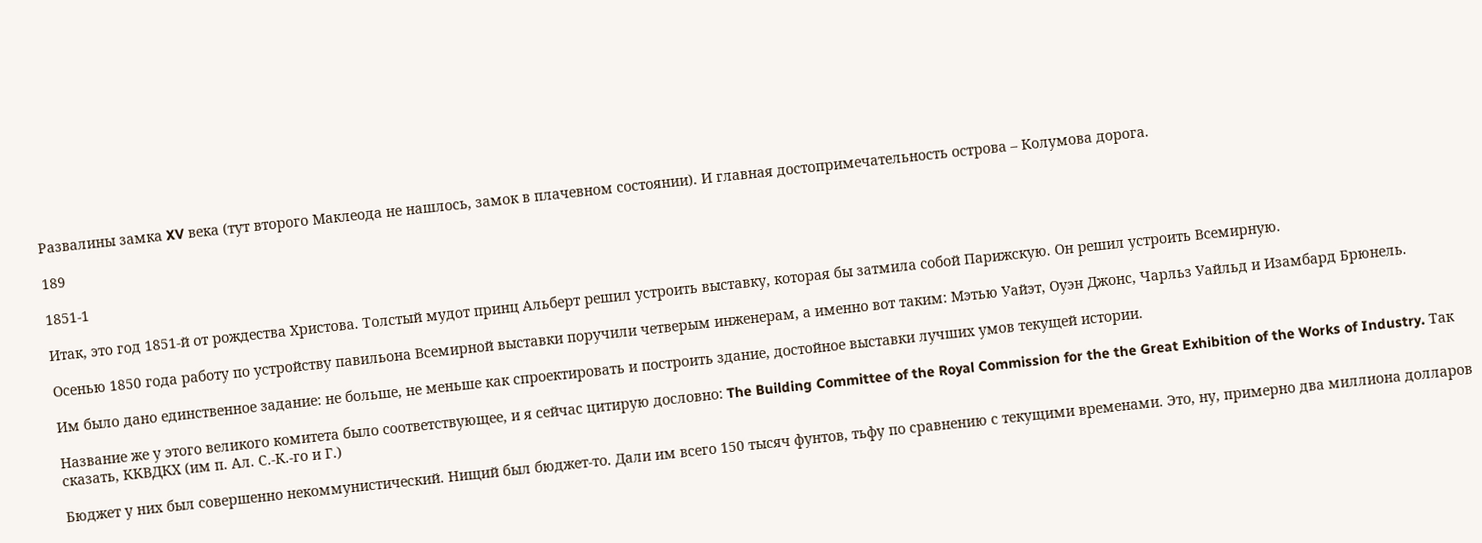Развалины замка XV века (тут второго Маклеода не нашлось, замок в плачевном состоянии). И главная достопримечательность острова – Колумова дорога.

189

1851-1

Итак, это год 1851-й от рождества Христова. Толстый мудот принц Альберт решил устроить выставку, которая бы затмила собой Парижскую. Он решил устроить Всемирную.

Осенью 1850 года работу по устройству павильона Всемирной выставки поручили четверым инженерам, а именно вот таким: Мэтью Уайэт, Оуэн Джонс, Чарльз Уайльд и Изамбард Брюнель.

Им было дано единственное задание: не больше, не меньше как спроектировать и построить здание, достойное выставки лучших умов текущей истории.

Название же у этого великого комитета было соответствующее, и я сейчас цитирую дословно: The Building Committee of the Royal Commission for the the Great Exhibition of the Works of Industry. Так сказать, ККВДКХ (им п. Ал. С.-К.-го и Г.)

Бюджет у них был совершенно некоммунистический. Нищий был бюджет-то. Дали им всего 150 тысяч фунтов, тьфу по сравнению с текущими временами. Это, ну, примерно два миллиона долларов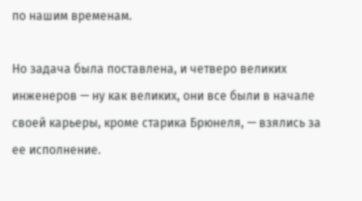по нашим временам.

Но задача была поставлена, и четверо великих инженеров — ну как великих, они все были в начале своей карьеры, кроме старика Брюнеля, — взялись за ее исполнение.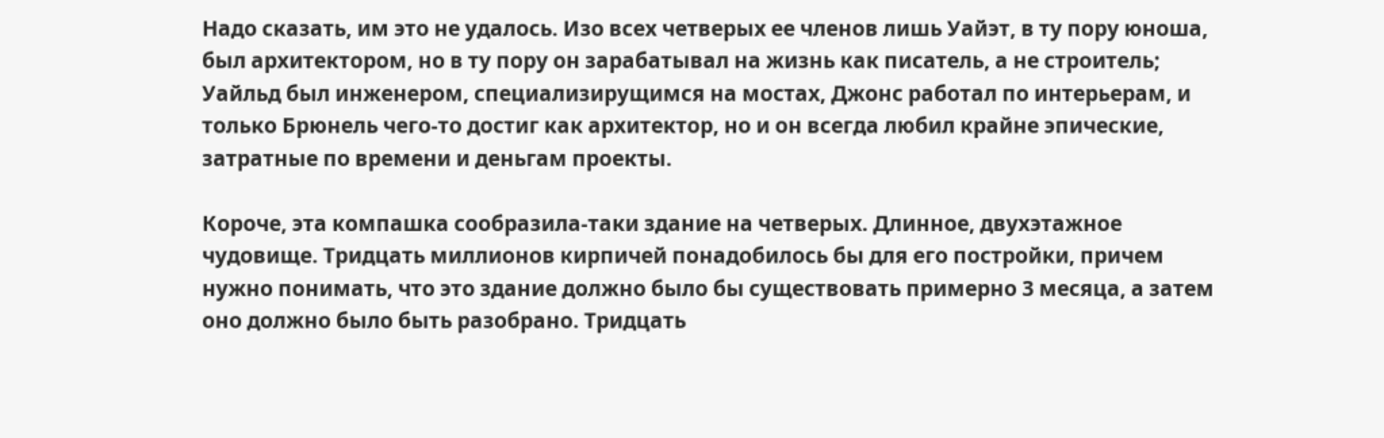Надо сказать, им это не удалось. Изо всех четверых ее членов лишь Уайэт, в ту пору юноша, был архитектором, но в ту пору он зарабатывал на жизнь как писатель, а не строитель; Уайльд был инженером, специализирущимся на мостах, Джонс работал по интерьерам, и только Брюнель чего-то достиг как архитектор, но и он всегда любил крайне эпические, затратные по времени и деньгам проекты.

Короче, эта компашка сообразила-таки здание на четверых. Длинное, двухэтажное чудовище. Тридцать миллионов кирпичей понадобилось бы для его постройки, причем нужно понимать, что это здание должно было бы существовать примерно 3 месяца, а затем оно должно было быть разобрано. Тридцать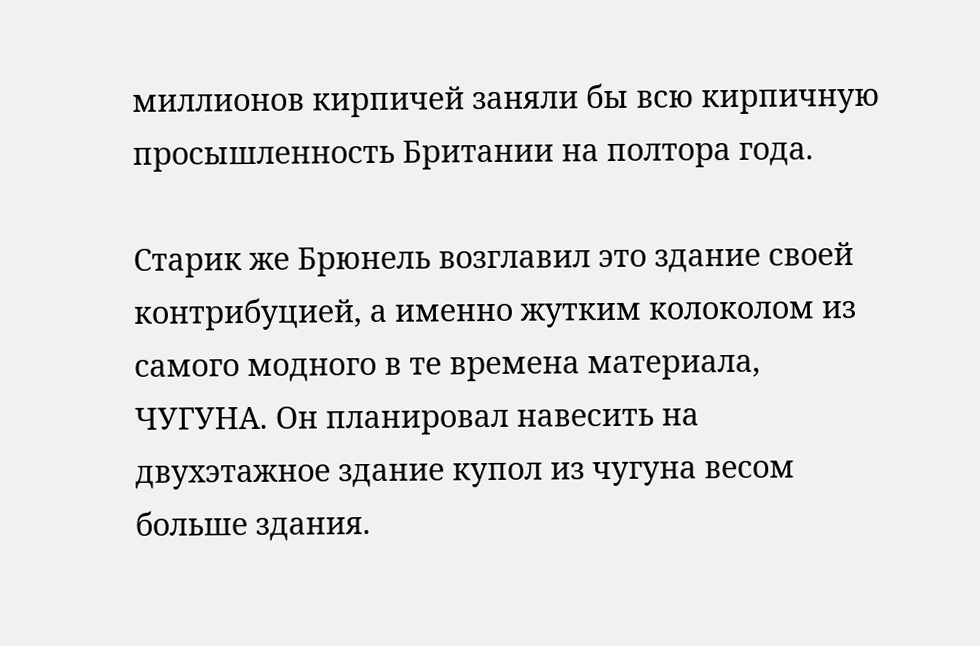миллионов кирпичей заняли бы всю кирпичную просышленность Британии на полтора года.

Старик же Брюнель возглавил это здание своей контрибуцией, а именно жутким колоколом из самого модного в те времена материала, ЧУГУНА. Он планировал навесить на двухэтажное здание купол из чугуна весом больше здания.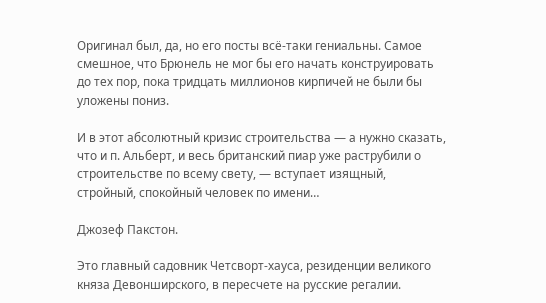Оригинал был, да, но его посты всё-таки гениальны. Самое смешное, что Брюнель не мог бы его начать конструировать до тех пор, пока тридцать миллионов кирпичей не были бы уложены пониз.

И в этот абсолютный кризис строительства — а нужно сказать, что и п. Альберт, и весь британский пиар уже раструбили о строительстве по всему свету, — вступает изящный, стройный, спокойный человек по имени…

Джозеф Пакстон.

Это главный садовник Четсворт-хауса, резиденции великого княза Девонширского, в пересчете на русские регалии.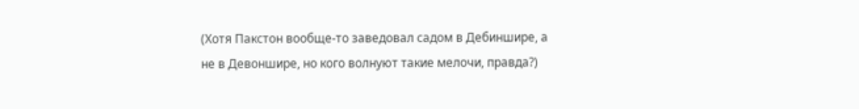(Хотя Пакстон вообще-то заведовал садом в Дебиншире, а не в Девоншире, но кого волнуют такие мелочи, правда?)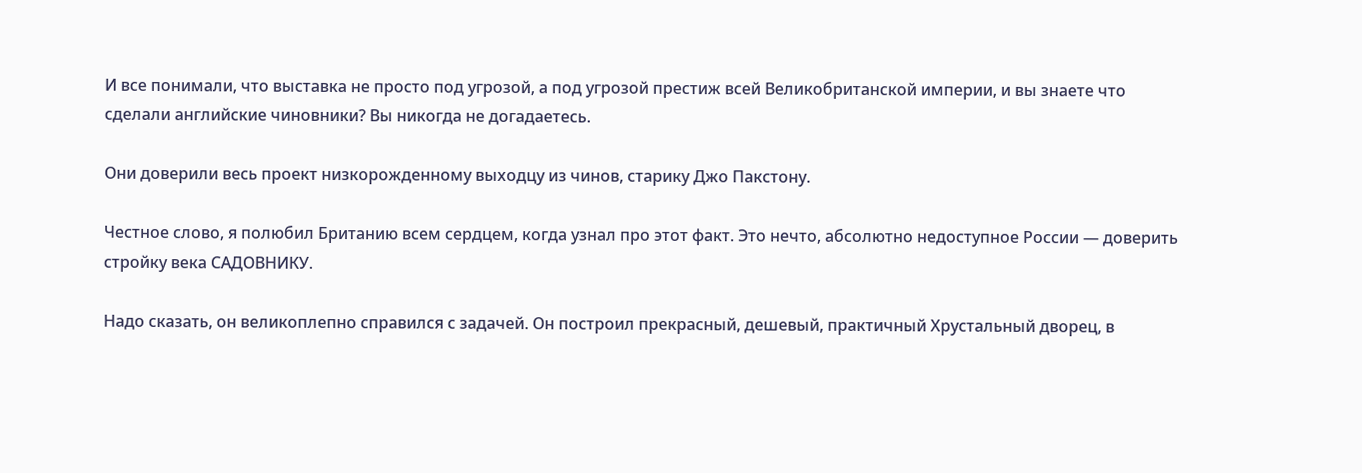И все понимали, что выставка не просто под угрозой, а под угрозой престиж всей Великобританской империи, и вы знаете что сделали английские чиновники? Вы никогда не догадаетесь.

Они доверили весь проект низкорожденному выходцу из чинов, старику Джо Пакстону.

Честное слово, я полюбил Британию всем сердцем, когда узнал про этот факт. Это нечто, абсолютно недоступное России — доверить стройку века САДОВНИКУ.

Надо сказать, он великоплепно справился с задачей. Он построил прекрасный, дешевый, практичный Хрустальный дворец, в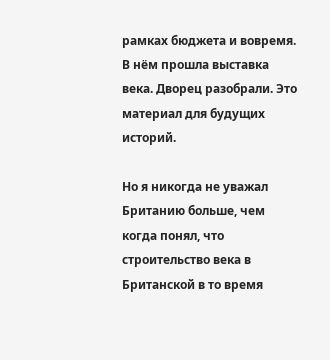рамках бюджета и вовремя. В нём прошла выставка века. Дворец разобрали. Это материал для будущих историй.

Но я никогда не уважал Британию больше, чем когда понял, что строительство века в Британской в то время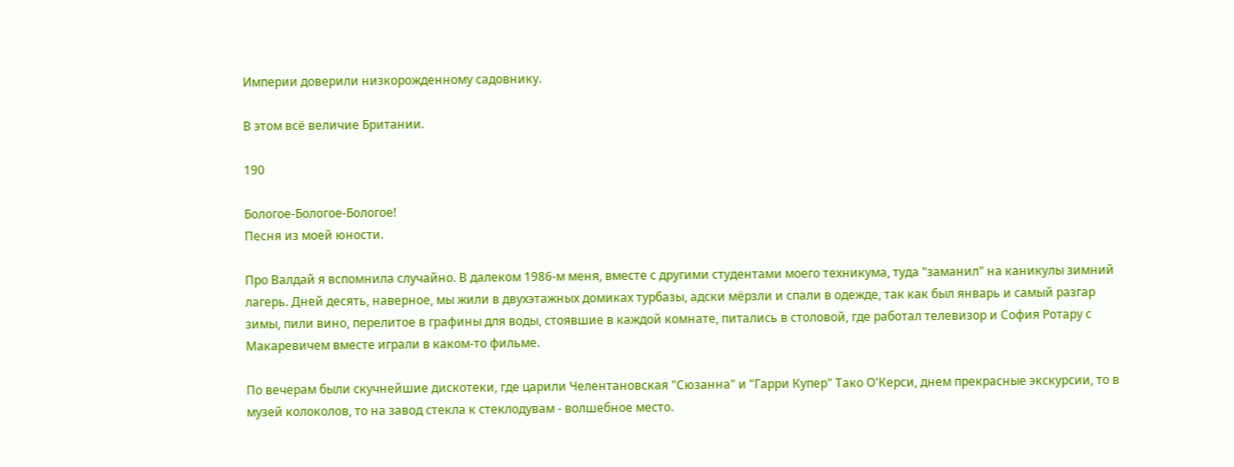Империи доверили низкорожденному садовнику.

В этом всё величие Британии.

190

Бологое-Бологое-Бологое!
Песня из моей юности.

Про Валдай я вспомнила случайно. В далеком 1986-м меня, вместе с другими студентами моего техникума, туда "заманил" на каникулы зимний лагерь. Дней десять, наверное, мы жили в двухэтажных домиках турбазы, адски мёрзли и спали в одежде, так как был январь и самый разгар зимы, пили вино, перелитое в графины для воды, стоявшие в каждой комнате, питались в столовой, где работал телевизор и София Ротару с Макаревичем вместе играли в каком-то фильме.

По вечерам были скучнейшие дискотеки, где царили Челентановская "Сюзанна" и "Гарри Купер" Тако О'Керси, днем прекрасные экскурсии, то в музей колоколов, то на завод стекла к стеклодувам - волшебное место.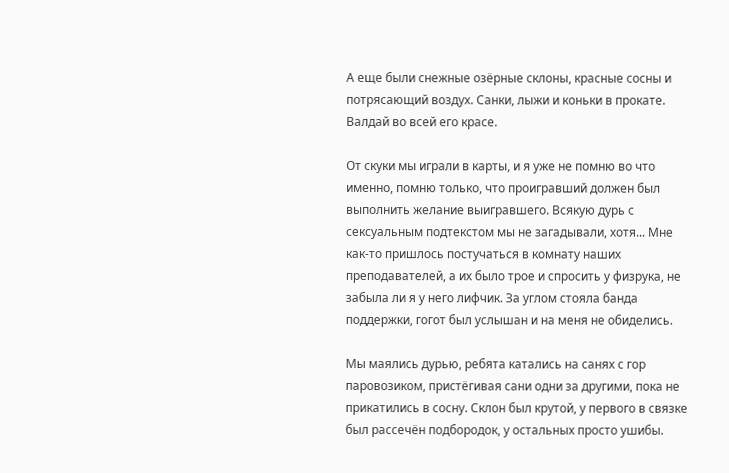А еще были снежные озёрные склоны, красные сосны и потрясающий воздух. Санки, лыжи и коньки в прокате. Валдай во всей его красе.

От скуки мы играли в карты, и я уже не помню во что именно, помню только, что проигравший должен был выполнить желание выигравшего. Всякую дурь с сексуальным подтекстом мы не загадывали, хотя... Мне как-то пришлось постучаться в комнату наших преподавателей, а их было трое и спросить у физрука, не забыла ли я у него лифчик. За углом стояла банда поддержки, гогот был услышан и на меня не обиделись.

Мы маялись дурью, ребята катались на санях с гор паровозиком, пристёгивая сани одни за другими, пока не прикатились в сосну. Склон был крутой, у первого в связке был рассечён подбородок, у остальных просто ушибы.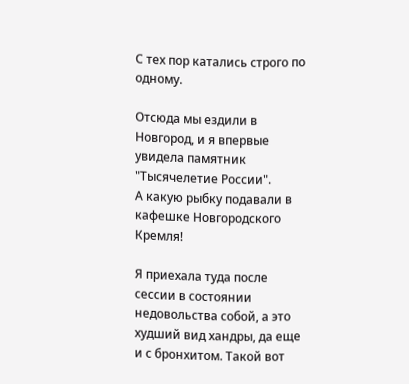С тех пор катались строго по одному.

Отсюда мы ездили в Новгород, и я впервые увидела памятник "Тысячелетие России".
А какую рыбку подавали в кафешке Новгородского Кремля!

Я приехала туда после сессии в состоянии недовольства собой, а это худший вид хандры, да еще и с бронхитом. Такой вот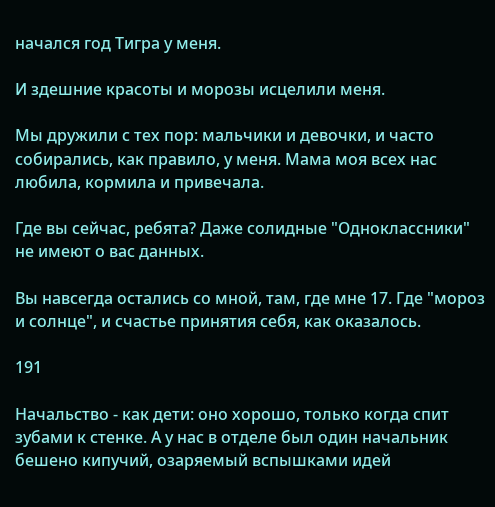начался год Тигра у меня.

И здешние красоты и морозы исцелили меня.

Мы дружили с тех пор: мальчики и девочки, и часто собирались, как правило, у меня. Мама моя всех нас любила, кормила и привечала.

Где вы сейчас, ребята? Даже солидные "Одноклассники" не имеют о вас данных.

Вы навсегда остались со мной, там, где мне 17. Где "мороз и солнце", и счастье принятия себя, как оказалось.

191

Начальство - как дети: оно хорошо, только когда спит зубами к стенке. А у нас в отделе был один начальник бешено кипучий, озаряемый вспышками идей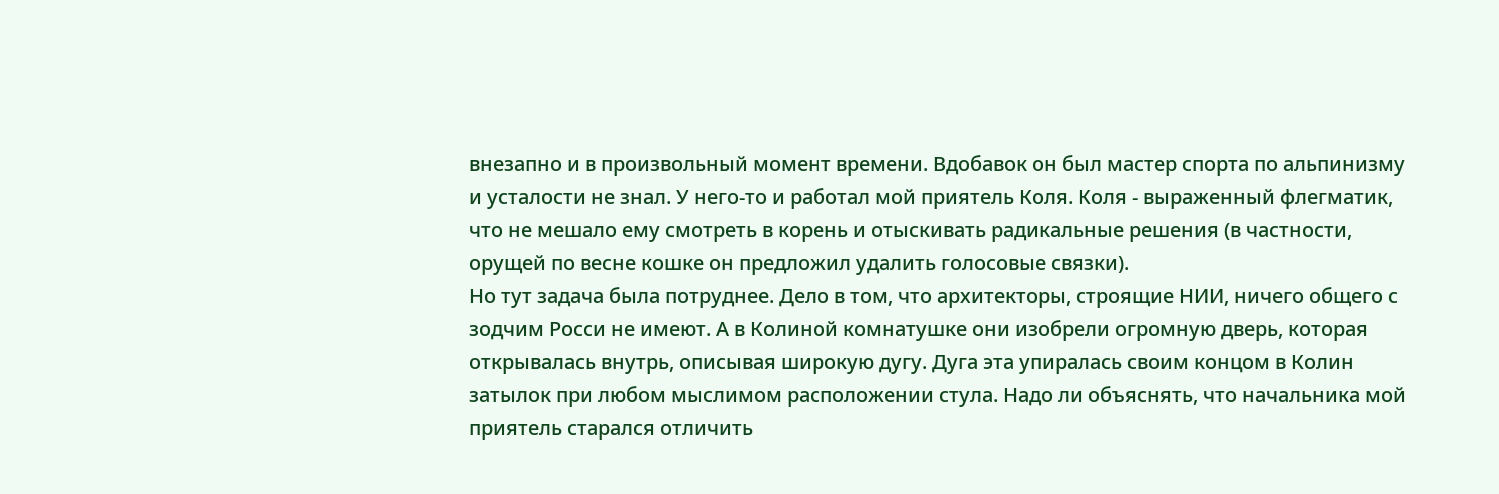внезапно и в произвольный момент времени. Вдобавок он был мастер спорта по альпинизму и усталости не знал. У него-то и работал мой приятель Коля. Коля - выраженный флегматик, что не мешало ему смотреть в корень и отыскивать радикальные решения (в частности, орущей по весне кошке он предложил удалить голосовые связки).
Но тут задача была потруднее. Дело в том, что архитекторы, строящие НИИ, ничего общего с зодчим Росси не имеют. А в Колиной комнатушке они изобрели огромную дверь, которая открывалась внутрь, описывая широкую дугу. Дуга эта упиралась своим концом в Колин затылок при любом мыслимом расположении стула. Надо ли объяснять, что начальника мой приятель старался отличить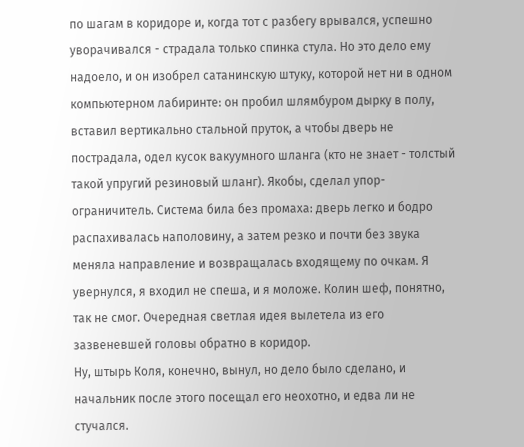по шагам в коридоре и, когда тот с разбегу врывался, успешно уворачивался - страдала только спинка стула. Но это дело ему надоело, и он изобрел сатанинскую штуку, которой нет ни в одном компьютерном лабиринте: он пробил шлямбуром дырку в полу, вставил вертикально стальной пруток, а чтобы дверь не пострадала, одел кусок вакуумного шланга (кто не знает - толстый такой упругий резиновый шланг). Якобы, сделал упор-ограничитель. Система била без промаха: дверь легко и бодро распахивалась наполовину, а затем резко и почти без звука меняла направление и возвращалась входящему по очкам. Я увернулся, я входил не спеша, и я моложе. Колин шеф, понятно, так не смог. Очередная светлая идея вылетела из его зазвеневшей головы обратно в коридор.
Ну, штырь Коля, конечно, вынул, но дело было сделано, и начальник после этого посещал его неохотно, и едва ли не стучался.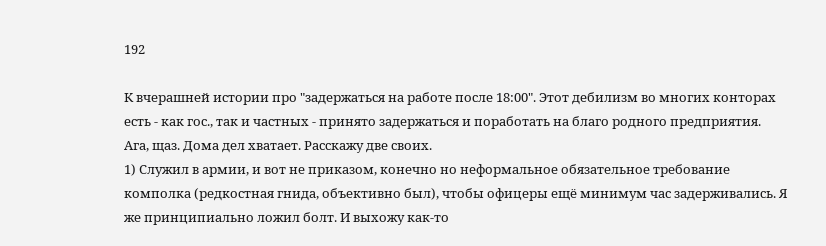192

К вчерашней истории про "задержаться на работе после 18:00". Этот дебилизм во многих конторах есть - как гос., так и частных - принято задержаться и поработать на благо родного предприятия. Ага, щаз. Дома дел хватает. Расскажу две своих.
1) Служил в армии, и вот не приказом, конечно но неформальное обязательное требование комполка (редкостная гнида, объективно был), чтобы офицеры ещё минимум час задерживались. Я же принципиально ложил болт. И выхожу как-то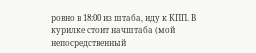ровно в 18:00 из штаба, иду к КПП. В курилке стоит начштаба (мой непосредственный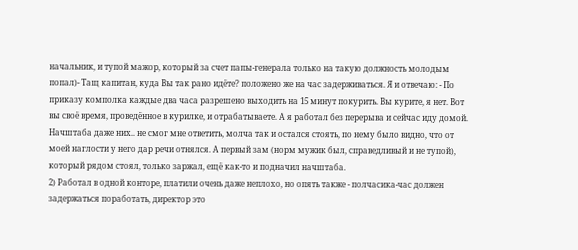начальник, и тупой мажор, который за счет папы-генерала только на такую должность молодым попал)- Тащ капитан, куда Вы так рано идёте? положено же на час задерживаться. Я и отвечаю: - По приказу комполка каждые два часа разрешено выходить на 15 минут покурить. Вы курите, я нет. Вот вы своё время, проведённое в курилке, и отрабатываете. А я работал без перерыва и сейчас иду домой. Начштаба даже них.. не смог мне ответить, молча так и остался стоять, по нему было видно, что от моей наглости у него дар речи отнялся. А первый зам (норм мужик был, справедливый и не тупой), который рядом стоял, только заржал, ещё как-то и подначил начштаба.
2) Работал в одной конторе, платили очень даже неплохо, но опять также - полчасика-час должен задержаться поработать, директор это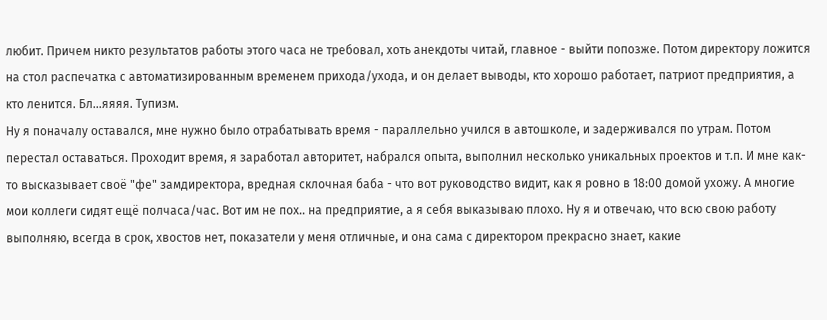любит. Причем никто результатов работы этого часа не требовал, хоть анекдоты читай, главное - выйти попозже. Потом директору ложится на стол распечатка с автоматизированным временем прихода/ухода, и он делает выводы, кто хорошо работает, патриот предприятия, а кто ленится. Бл...яяяя. Тупизм.
Ну я поначалу оставался, мне нужно было отрабатывать время - параллельно учился в автошколе, и задерживался по утрам. Потом перестал оставаться. Проходит время, я заработал авторитет, набрался опыта, выполнил несколько уникальных проектов и т.п. И мне как-то высказывает своё "фе" замдиректора, вредная склочная баба - что вот руководство видит, как я ровно в 18:00 домой ухожу. А многие мои коллеги сидят ещё полчаса/час. Вот им не пох.. на предприятие, а я себя выказываю плохо. Ну я и отвечаю, что всю свою работу выполняю, всегда в срок, хвостов нет, показатели у меня отличные, и она сама с директором прекрасно знает, какие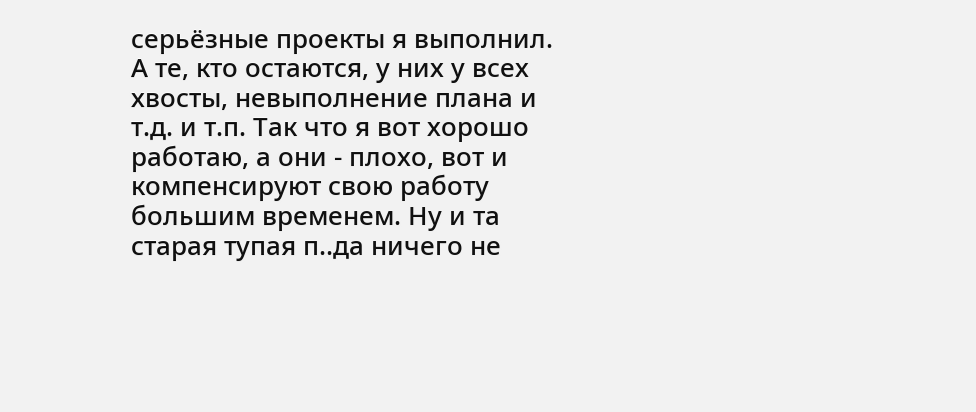серьёзные проекты я выполнил. А те, кто остаются, у них у всех хвосты, невыполнение плана и т.д. и т.п. Так что я вот хорошо работаю, а они - плохо, вот и компенсируют свою работу большим временем. Ну и та старая тупая п..да ничего не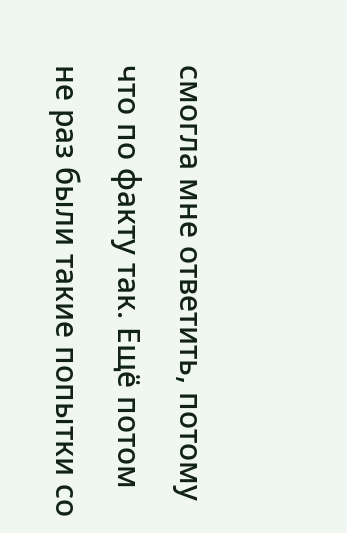смогла мне ответить, потому что по факту так. Ещё потом не раз были такие попытки со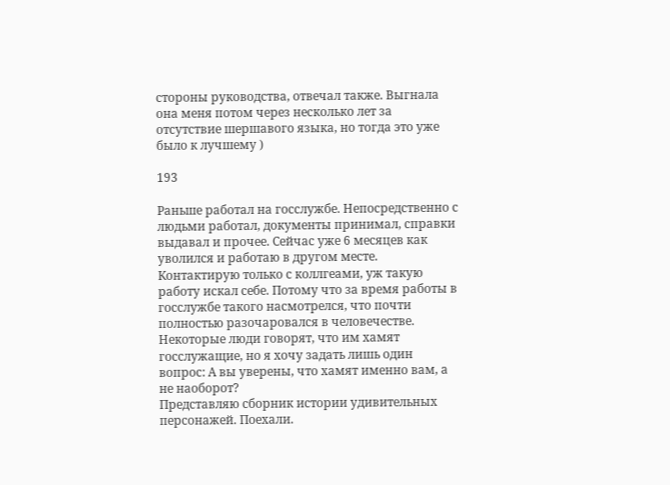стороны руководства, отвечал также. Выгнала она меня потом через несколько лет за отсутствие шершавого языка, но тогда это уже было к лучшему )

193

Раньше работал на госслужбе. Непосредственно с людьми работал, документы принимал, справки выдавал и прочее. Сейчас уже 6 месяцев как уволился и работаю в другом месте. Контактирую только с коллгеами, уж такую работу искал себе. Потому что за время работы в госслужбе такого насмотрелся, что почти полностью разочаровался в человечестве.
Некоторые люди говорят, что им хамят госслужащие, но я хочу задать лишь один вопрос: А вы уверены, что хамят именно вам, а не наоборот?
Представляю сборник истории удивительных персонажей. Поехали.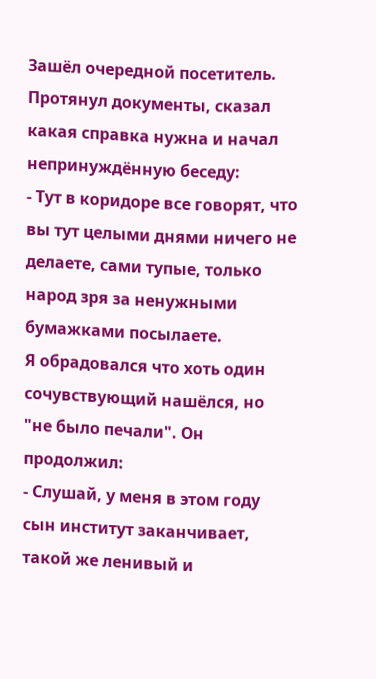Зашёл очередной посетитель. Протянул документы, сказал какая справка нужна и начал непринуждённую беседу:
- Тут в коридоре все говорят, что вы тут целыми днями ничего не делаете, сами тупые, только народ зря за ненужными бумажками посылаете.
Я обрадовался что хоть один сочувствующий нашёлся, но "не было печали". Он продолжил:
- Слушай, у меня в этом году сын институт заканчивает, такой же ленивый и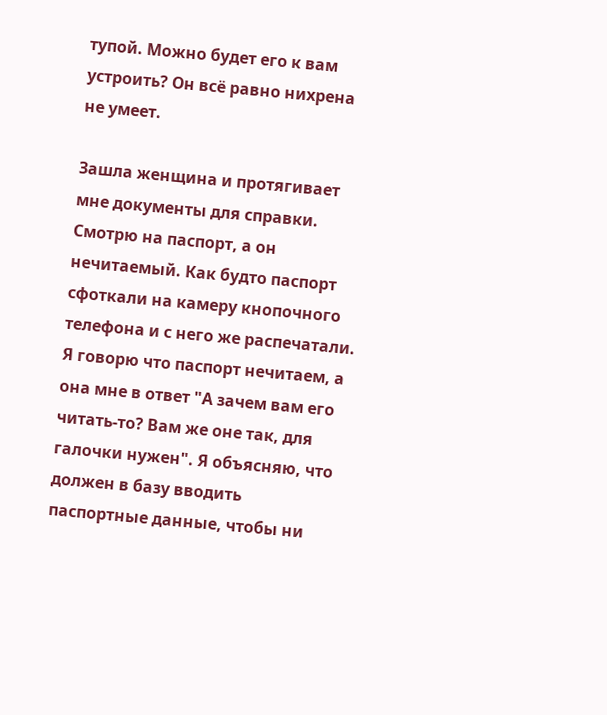тупой. Можно будет его к вам устроить? Он всё равно нихрена не умеет.

Зашла женщина и протягивает мне документы для справки. Смотрю на паспорт, а он нечитаемый. Как будто паспорт сфоткали на камеру кнопочного телефона и с него же распечатали. Я говорю что паспорт нечитаем, а она мне в ответ "А зачем вам его читать-то? Вам же оне так, для галочки нужен". Я объясняю, что должен в базу вводить паспортные данные, чтобы ни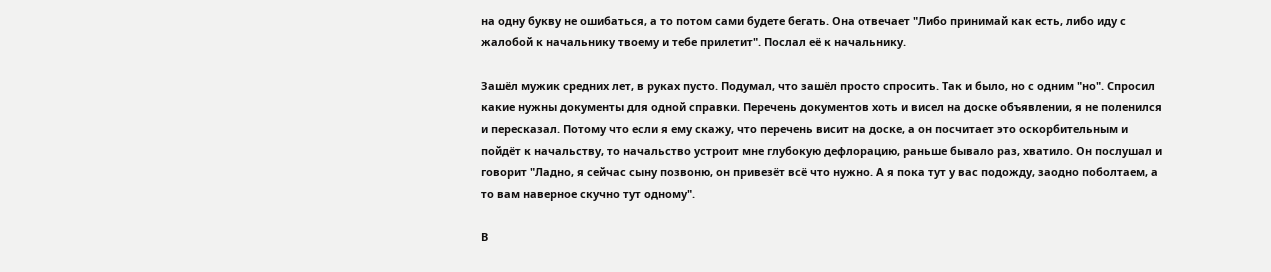на одну букву не ошибаться, а то потом сами будете бегать. Она отвечает "Либо принимай как есть, либо иду с жалобой к начальнику твоему и тебе прилетит". Послал её к начальнику.

Зашёл мужик средних лет, в руках пусто. Подумал, что зашёл просто спросить. Так и было, но с одним "но". Спросил какие нужны документы для одной справки. Перечень документов хоть и висел на доске объявлении, я не поленился и пересказал. Потому что если я ему скажу, что перечень висит на доске, а он посчитает это оскорбительным и пойдёт к начальству, то начальство устроит мне глубокую дефлорацию, раньше бывало раз, хватило. Он послушал и говорит "Ладно, я сейчас сыну позвоню, он привезёт всё что нужно. А я пока тут у вас подожду, заодно поболтаем, а то вам наверное скучно тут одному".

В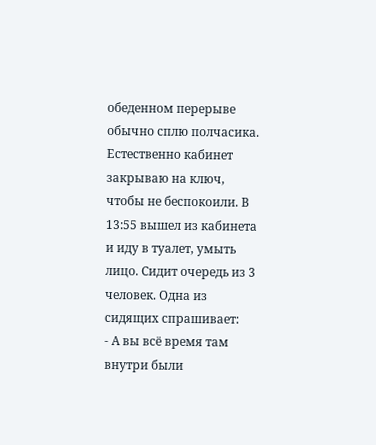обеденном перерыве обычно сплю полчасика. Естественно кабинет закрываю на ключ, чтобы не беспокоили. В 13:55 вышел из кабинета и иду в туалет, умыть лицо. Сидит очередь из 3 человек. Одна из сидящих спрашивает:
- А вы всё время там внутри были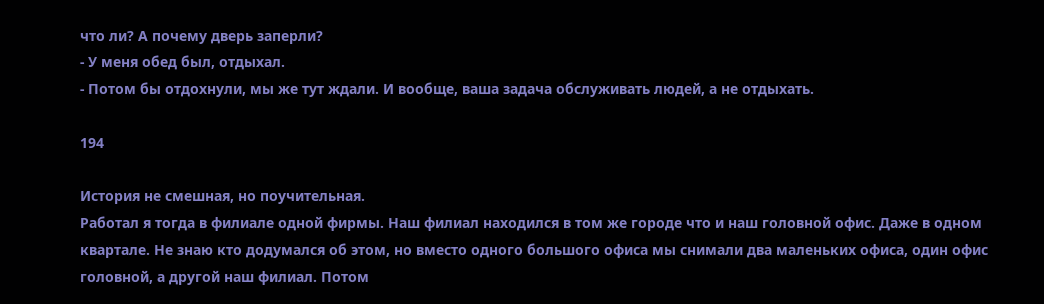что ли? А почему дверь заперли?
- У меня обед был, отдыхал.
- Потом бы отдохнули, мы же тут ждали. И вообще, ваша задача обслуживать людей, а не отдыхать.

194

История не смешная, но поучительная.
Работал я тогда в филиале одной фирмы. Наш филиал находился в том же городе что и наш головной офис. Даже в одном квартале. Не знаю кто додумался об этом, но вместо одного большого офиса мы снимали два маленьких офиса, один офис головной, а другой наш филиал. Потом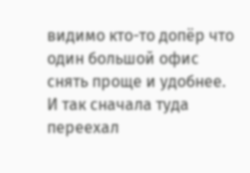видимо кто-то допёр что один большой офис снять проще и удобнее. И так сначала туда переехал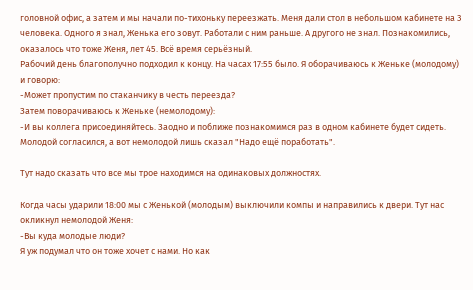головной офис, а затем и мы начали по-тихоньку переезжать. Меня дали стол в небольшом кабинете на 3 человека. Одного я знал, Женька его зовут. Работали с ним раньше. А другого не знал. Познакомились, оказалось что тоже Женя, лет 45. Всё время серьёзный.
Рабочий день благополучно подходил к концу. На часах 17:55 было. Я оборачиваюсь к Женьке (молодому) и говорю:
-Может пропустим по стаканчику в честь переезда?
Затем поворачиваюсь к Женьке (немолодому):
-И вы коллега присоединяйтесь. Заодно и поближе познакомимся раз в одном кабинете будет сидеть.
Молодой согласился, а вот немолодой лишь сказал "Надо ещё поработать".

Тут надо сказать что все мы трое находимся на одинаковых должностях.

Когда часы ударили 18:00 мы с Женькой (молодым) выключили компы и направились к двери. Тут нас окликнул немолодой Женя:
-Вы куда молодые люди?
Я уж подумал что он тоже хочет с нами. Но как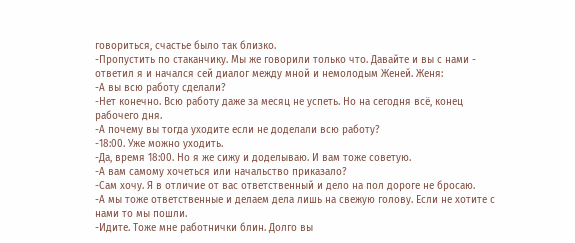говориться, счастье было так близко.
-Пропустить по стаканчику. Мы же говорили только что. Давайте и вы с нами - ответил я и начался сей диалог между мной и немолодым Женей. Женя:
-А вы всю работу сделали?
-Нет конечно. Всю работу даже за месяц не успеть. Но на сегодня всё, конец рабочего дня.
-А почему вы тогда уходите если не доделали всю работу?
-18:00. Уже можно уходить.
-Да, время 18:00. Но я же сижу и доделываю. И вам тоже советую.
-А вам самому хочеться или начальство приказало?
-Сам хочу. Я в отличие от вас ответственный и дело на пол дороге не бросаю.
-А мы тоже ответственные и делаем дела лишь на свежую голову. Если не хотите с нами то мы пошли.
-Идите. Тоже мне работнички блин. Долго вы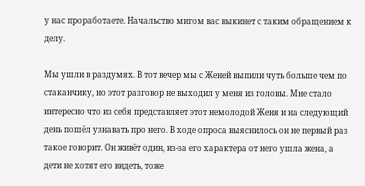у нас проработаете. Начальство мигом вас выкинет с таким обращением к делу.

Мы ушли в раздумях. В тот вечер мы с Женей выпили чуть больше чем по стаканчику, но этот разговор не выходил у меня из головы. Мне стало интересно что из себя представляет этот немолодой Женя и на следующий день пошёл узнавать про него. В ходе опроса выяснилось он не первый раз такое говорит. Он живёт один, из-за его характера от него ушла жена, а дети не хотят его видеть, тоже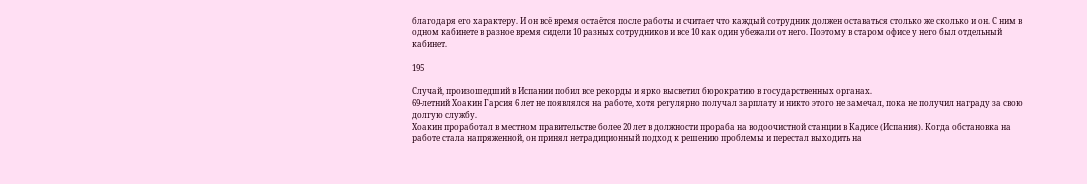благодаря его характеру. И он всё время остаётся после работы и считает что каждый сотрудник должен оставаться столько же сколько и он. С ним в одном кабинете в разное время сидели 10 разных сотрудников и все 10 как один убежали от него. Поэтому в старом офисе у него был отдельный кабинет.

195

Случай, произошедший в Испании побил все рекорды и ярко высветил бюрократию в государственных органах.
69-летний Хоакин Гарсия 6 лет не появлялся на работе, хотя регулярно получал зарплату и никто этого не замечал, пока не получил награду за свою долгую службу.
Хоакин проработал в местном правительстве более 20 лет в должности прораба на водоочистной станции в Кадисе (Испания). Когда обстановка на работе стала напряженной, он принял нетрадиционный подход к решению проблемы и перестал выходить на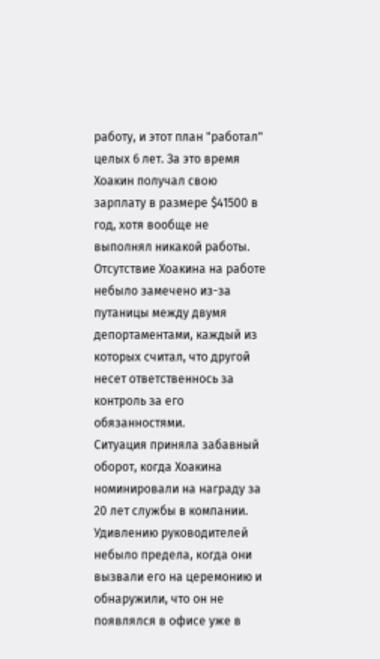работу, и этот план "работал" целых 6 лет. За это время Хоакин получал свою зарплату в размере $41500 в год, хотя вообще не выполнял никакой работы.
Отсутствие Хоакина на работе небыло замечено из-за путаницы между двумя депортаментами, каждый из которых считал, что другой несет ответственнось за контроль за его обязанностями.
Ситуация приняла забавный оборот, когда Хоакина номинировали на награду за 20 лет службы в компании.
Удивлению руководителей небыло предела, когда они вызвали его на церемонию и обнаружили, что он не появлялся в офисе уже в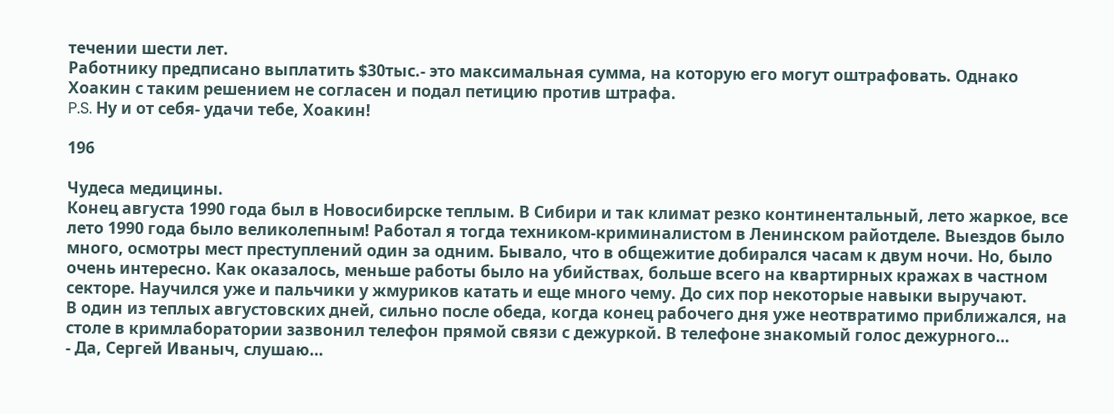течении шести лет.
Работнику предписано выплатить $30тыс.- это максимальная сумма, на которую его могут оштрафовать. Однако Хоакин с таким решением не согласен и подал петицию против штрафа.
P.S. Ну и от себя- удачи тебе, Хоакин!

196

Чудеса медицины.
Конец августа 1990 года был в Новосибирске теплым. В Сибири и так климат резко континентальный, лето жаркое, все лето 1990 года было великолепным! Работал я тогда техником-криминалистом в Ленинском райотделе. Выездов было много, осмотры мест преступлений один за одним. Бывало, что в общежитие добирался часам к двум ночи. Но, было очень интересно. Как оказалось, меньше работы было на убийствах, больше всего на квартирных кражах в частном секторе. Научился уже и пальчики у жмуриков катать и еще много чему. До сих пор некоторые навыки выручают.
В один из теплых августовских дней, сильно после обеда, когда конец рабочего дня уже неотвратимо приближался, на столе в кримлаборатории зазвонил телефон прямой связи с дежуркой. В телефоне знакомый голос дежурного…
- Да, Сергей Иваныч, слушаю…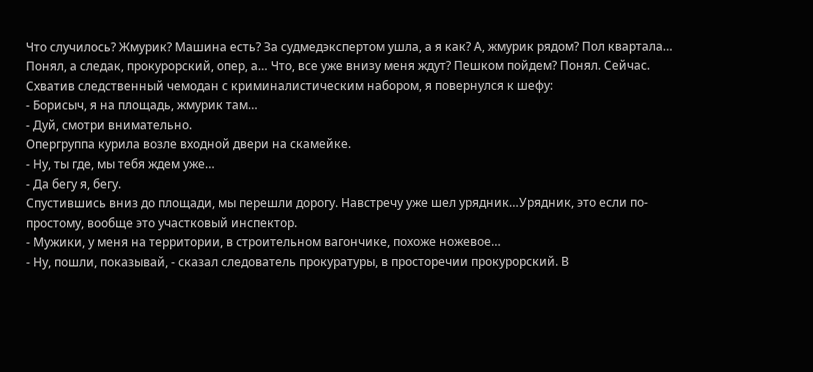Что случилось? Жмурик? Машина есть? За судмедэкспертом ушла, а я как? А, жмурик рядом? Пол квартала… Понял, а следак, прокурорский, опер, а… Что, все уже внизу меня ждут? Пешком пойдем? Понял. Сейчас.
Схватив следственный чемодан с криминалистическим набором, я повернулся к шефу:
- Борисыч, я на площадь, жмурик там…
- Дуй, смотри внимательно.
Опергруппа курила возле входной двери на скамейке.
- Ну, ты где, мы тебя ждем уже…
- Да бегу я, бегу.
Спустившись вниз до площади, мы перешли дорогу. Навстречу уже шел урядник…Урядник, это если по-простому, вообще это участковый инспектор.
- Мужики, у меня на территории, в строительном вагончике, похоже ножевое…
- Ну, пошли, показывай, - сказал следователь прокуратуры, в просторечии прокурорский. В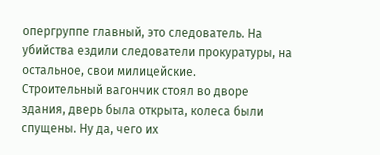опергруппе главный, это следователь. На убийства ездили следователи прокуратуры, на остальное, свои милицейские.
Строительный вагончик стоял во дворе здания, дверь была открыта, колеса были спущены. Ну да, чего их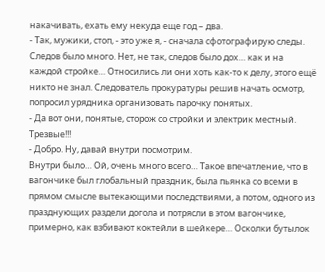накачивать, ехать ему некуда еще год – два.
- Так, мужики, стоп, - это уже я, - сначала сфотографирую следы.
Следов было много. Нет, не так, следов было дох… как и на каждой стройке… Относились ли они хоть как-то к делу, этого ещё никто не знал. Следователь прокуратуры решив начать осмотр, попросил урядника организовать парочку понятых.
- Да вот они, понятые, сторож со стройки и электрик местный. Трезвые!!!
- Добро. Ну, давай внутри посмотрим.
Внутри было… Ой, очень много всего… Такое впечатление, что в вагончике был глобальный праздник, была пьянка со всеми в прямом смысле вытекающими последствиями, а потом, одного из празднующих раздели догола и потрясли в этом вагончике, примерно, как взбивают коктейли в шейкере… Осколки бутылок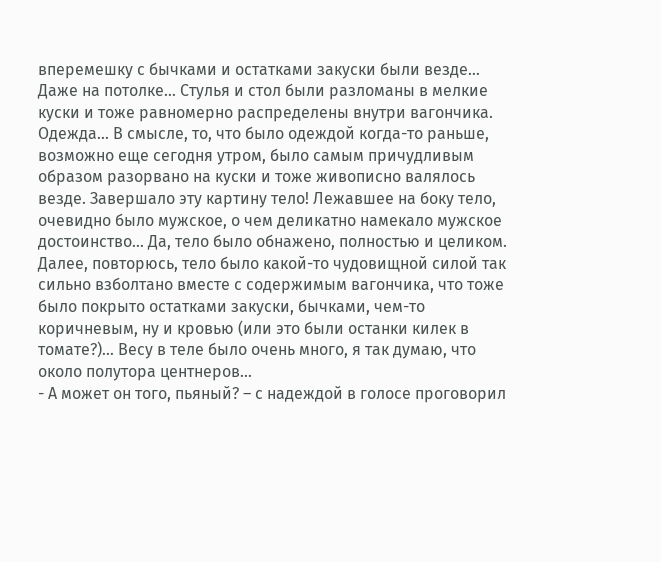вперемешку с бычками и остатками закуски были везде… Даже на потолке… Стулья и стол были разломаны в мелкие куски и тоже равномерно распределены внутри вагончика. Одежда… В смысле, то, что было одеждой когда-то раньше, возможно еще сегодня утром, было самым причудливым образом разорвано на куски и тоже живописно валялось везде. Завершало эту картину тело! Лежавшее на боку тело, очевидно было мужское, о чем деликатно намекало мужское достоинство… Да, тело было обнажено, полностью и целиком. Далее, повторюсь, тело было какой-то чудовищной силой так сильно взболтано вместе с содержимым вагончика, что тоже было покрыто остатками закуски, бычками, чем-то коричневым, ну и кровью (или это были останки килек в томате?)… Весу в теле было очень много, я так думаю, что около полутора центнеров…
- А может он того, пьяный? – с надеждой в голосе проговорил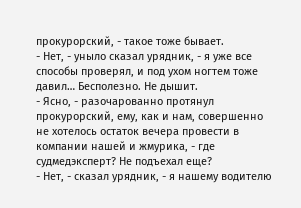прокурорский, - такое тоже бывает.
- Нет, - уныло сказал урядник, - я уже все способы проверял, и под ухом ногтем тоже давил… Бесполезно. Не дышит.
- Ясно, - разочарованно протянул прокурорский, ему, как и нам, совершенно не хотелось остаток вечера провести в компании нашей и жмурика, - где судмедэксперт? Не подъехал еще?
- Нет, - сказал урядник, - я нашему водителю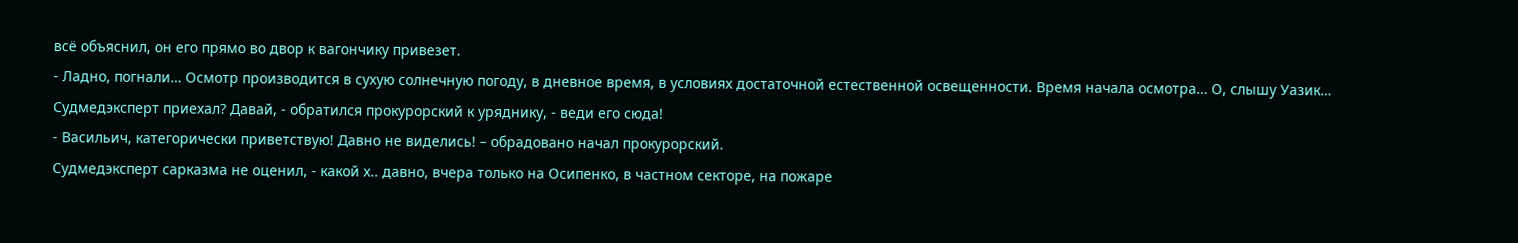всё объяснил, он его прямо во двор к вагончику привезет.
- Ладно, погнали… Осмотр производится в сухую солнечную погоду, в дневное время, в условиях достаточной естественной освещенности. Время начала осмотра… О, слышу Уазик… Судмедэксперт приехал? Давай, - обратился прокурорский к уряднику, - веди его сюда!
- Васильич, категорически приветствую! Давно не виделись! – обрадовано начал прокурорский.
Судмедэксперт сарказма не оценил, - какой х.. давно, вчера только на Осипенко, в частном секторе, на пожаре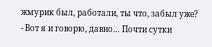жмурик был, работали, ты что, забыл уже?
- Вот я и говорю, давно… Почти сутки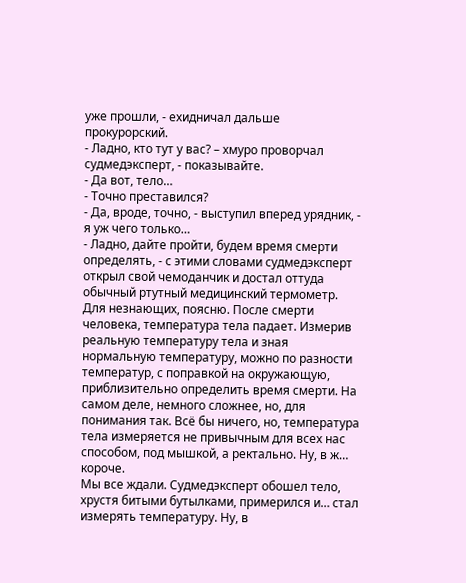уже прошли, - ехидничал дальше прокурорский.
- Ладно, кто тут у вас? – хмуро проворчал судмедэксперт, - показывайте.
- Да вот, тело…
- Точно преставился?
- Да, вроде, точно, - выступил вперед урядник, - я уж чего только…
- Ладно, дайте пройти, будем время смерти определять, - с этими словами судмедэксперт открыл свой чемоданчик и достал оттуда обычный ртутный медицинский термометр. Для незнающих, поясню. После смерти человека, температура тела падает. Измерив реальную температуру тела и зная нормальную температуру, можно по разности температур, с поправкой на окружающую, приблизительно определить время смерти. На самом деле, немного сложнее, но, для понимания так. Всё бы ничего, но, температура тела измеряется не привычным для всех нас способом, под мышкой, а ректально. Ну, в ж… короче.
Мы все ждали. Судмедэксперт обошел тело, хрустя битыми бутылками, примерился и… стал измерять температуру. Ну, в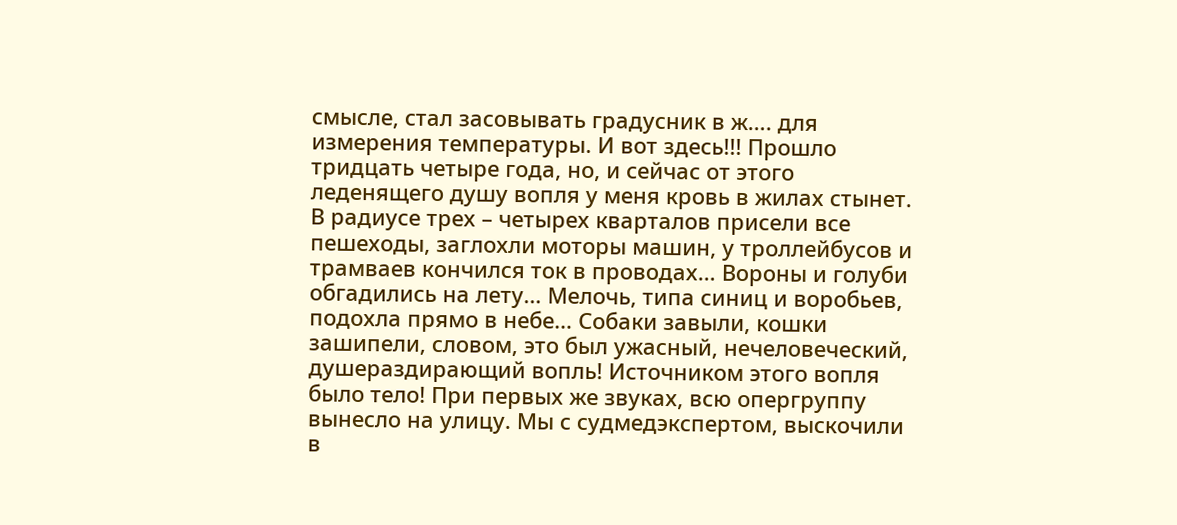смысле, стал засовывать градусник в ж…. для измерения температуры. И вот здесь!!! Прошло тридцать четыре года, но, и сейчас от этого леденящего душу вопля у меня кровь в жилах стынет. В радиусе трех – четырех кварталов присели все пешеходы, заглохли моторы машин, у троллейбусов и трамваев кончился ток в проводах… Вороны и голуби обгадились на лету… Мелочь, типа синиц и воробьев, подохла прямо в небе… Собаки завыли, кошки зашипели, словом, это был ужасный, нечеловеческий, душераздирающий вопль! Источником этого вопля было тело! При первых же звуках, всю опергруппу вынесло на улицу. Мы с судмедэкспертом, выскочили в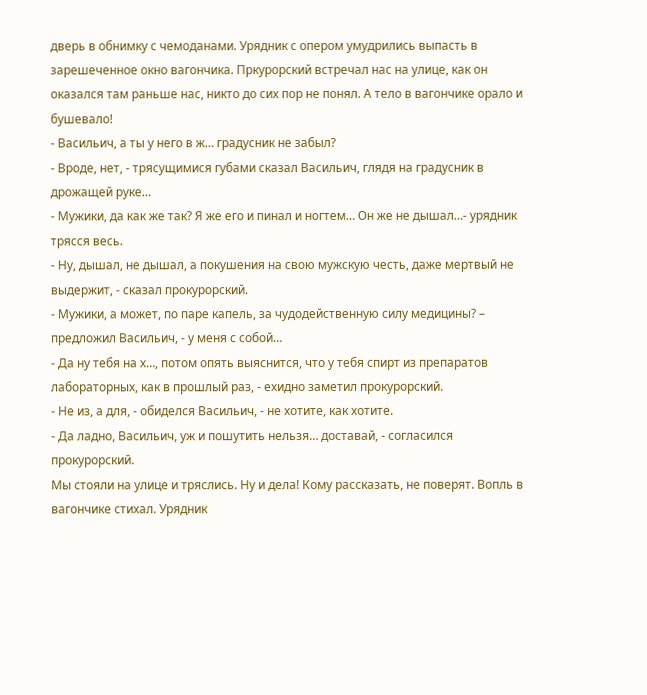дверь в обнимку с чемоданами. Урядник с опером умудрились выпасть в зарешеченное окно вагончика. Пркурорский встречал нас на улице, как он оказался там раньше нас, никто до сих пор не понял. А тело в вагончике орало и бушевало!
- Васильич, а ты у него в ж… градусник не забыл?
- Вроде, нет, - трясущимися губами сказал Васильич, глядя на градусник в дрожащей руке…
- Мужики, да как же так? Я же его и пинал и ногтем… Он же не дышал…- урядник трясся весь.
- Ну, дышал, не дышал, а покушения на свою мужскую честь, даже мертвый не выдержит, - сказал прокурорский.
- Мужики, а может, по паре капель, за чудодейственную силу медицины? – предложил Васильич, - у меня с собой…
- Да ну тебя на х…, потом опять выяснится, что у тебя спирт из препаратов лабораторных, как в прошлый раз, - ехидно заметил прокурорский.
- Не из, а для, - обиделся Васильич, - не хотите, как хотите.
- Да ладно, Васильич, уж и пошутить нельзя… доставай, - согласился прокурорский.
Мы стояли на улице и тряслись. Ну и дела! Кому рассказать, не поверят. Вопль в вагончике стихал. Урядник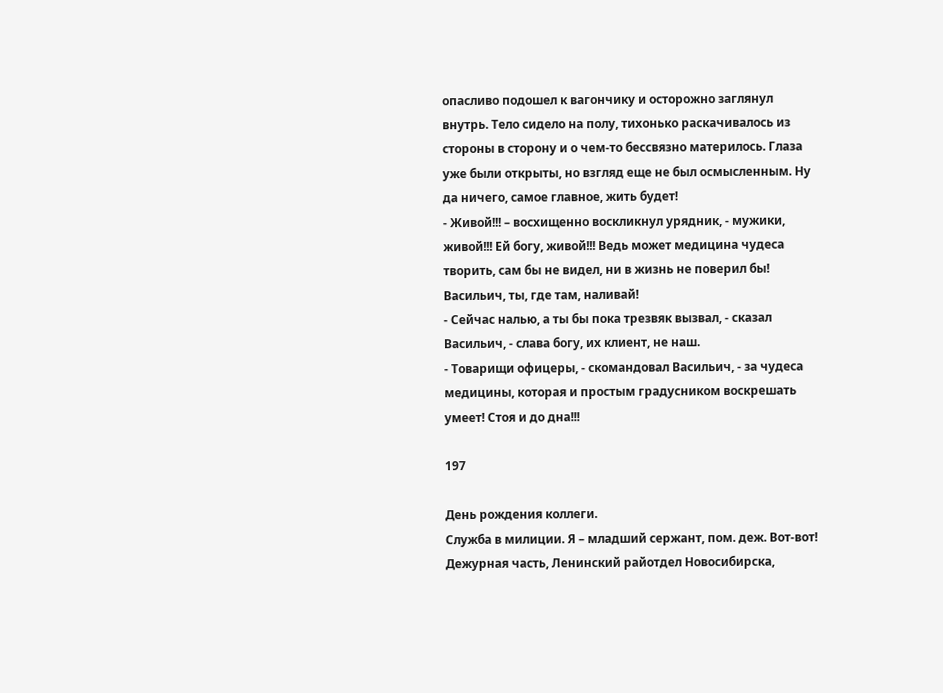опасливо подошел к вагончику и осторожно заглянул внутрь. Тело сидело на полу, тихонько раскачивалось из стороны в сторону и о чем-то бессвязно материлось. Глаза уже были открыты, но взгляд еще не был осмысленным. Ну да ничего, самое главное, жить будет!
- Живой!!! – восхищенно воскликнул урядник, - мужики, живой!!! Ей богу, живой!!! Ведь может медицина чудеса творить, сам бы не видел, ни в жизнь не поверил бы! Васильич, ты, где там, наливай!
- Сейчас налью, а ты бы пока трезвяк вызвал, - сказал Васильич, - слава богу, их клиент, не наш.
- Товарищи офицеры, - скомандовал Васильич, - за чудеса медицины, которая и простым градусником воскрешать умеет! Стоя и до дна!!!

197

День рождения коллеги.
Служба в милиции. Я – младший сержант, пом. деж. Вот-вот! Дежурная часть, Ленинский райотдел Новосибирска,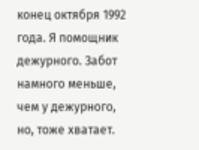конец октября 1992 года. Я помощник дежурного. Забот намного меньше, чем у дежурного, но, тоже хватает.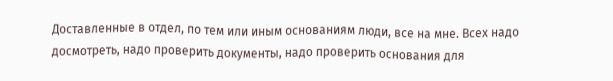Доставленные в отдел, по тем или иным основаниям люди, все на мне. Всех надо досмотреть, надо проверить документы, надо проверить основания для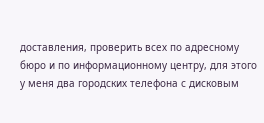доставления, проверить всех по адресному бюро и по информационному центру, для этого у меня два городских телефона с дисковым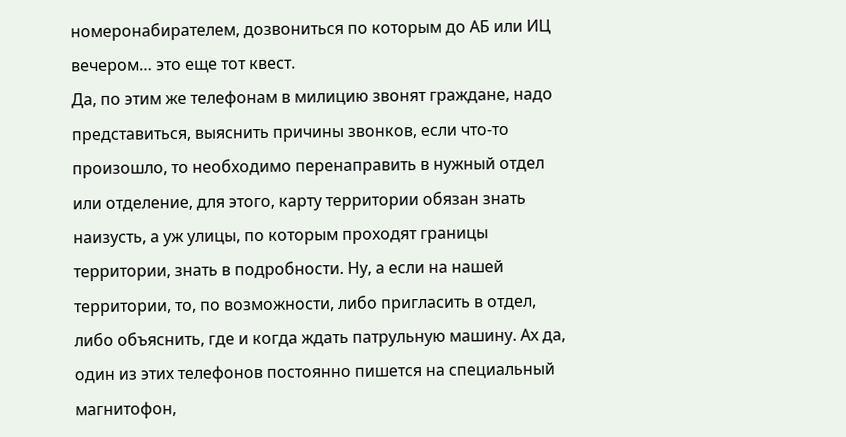номеронабирателем, дозвониться по которым до АБ или ИЦ вечером… это еще тот квест.
Да, по этим же телефонам в милицию звонят граждане, надо представиться, выяснить причины звонков, если что-то произошло, то необходимо перенаправить в нужный отдел или отделение, для этого, карту территории обязан знать наизусть, а уж улицы, по которым проходят границы территории, знать в подробности. Ну, а если на нашей территории, то, по возможности, либо пригласить в отдел, либо объяснить, где и когда ждать патрульную машину. Ах да, один из этих телефонов постоянно пишется на специальный магнитофон,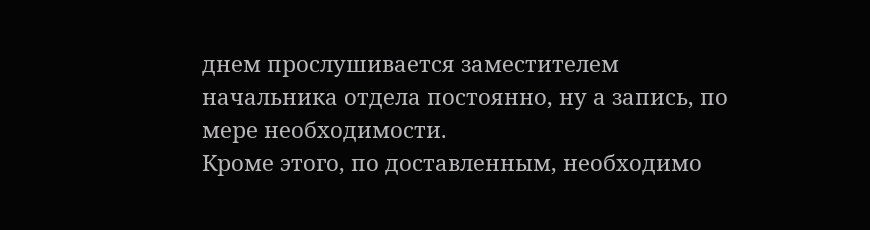днем прослушивается заместителем начальника отдела постоянно, ну а запись, по мере необходимости.
Кроме этого, по доставленным, необходимо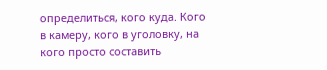определиться, кого куда. Кого в камеру, кого в уголовку, на кого просто составить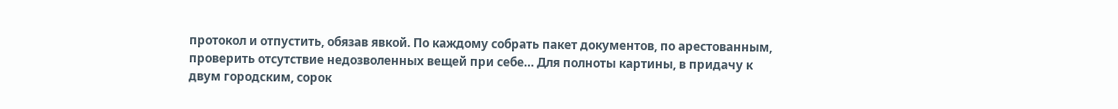протокол и отпустить, обязав явкой. По каждому собрать пакет документов, по арестованным, проверить отсутствие недозволенных вещей при себе… Для полноты картины, в придачу к двум городским, сорок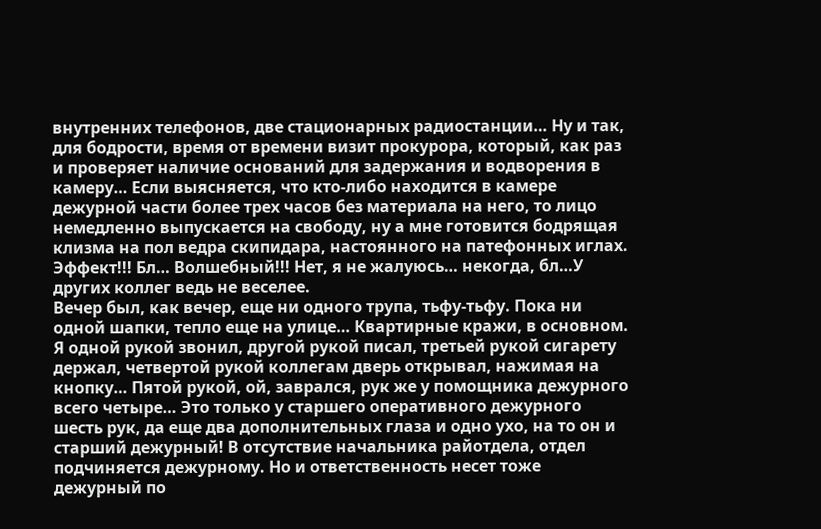внутренних телефонов, две стационарных радиостанции… Ну и так, для бодрости, время от времени визит прокурора, который, как раз и проверяет наличие оснований для задержания и водворения в камеру… Если выясняется, что кто-либо находится в камере дежурной части более трех часов без материала на него, то лицо немедленно выпускается на свободу, ну а мне готовится бодрящая клизма на пол ведра скипидара, настоянного на патефонных иглах. Эффект!!! Бл… Волшебный!!! Нет, я не жалуюсь… некогда, бл…У других коллег ведь не веселее.
Вечер был, как вечер, еще ни одного трупа, тьфу-тьфу. Пока ни одной шапки, тепло еще на улице… Квартирные кражи, в основном. Я одной рукой звонил, другой рукой писал, третьей рукой сигарету держал, четвертой рукой коллегам дверь открывал, нажимая на кнопку… Пятой рукой, ой, заврался, рук же у помощника дежурного всего четыре… Это только у старшего оперативного дежурного шесть рук, да еще два дополнительных глаза и одно ухо, на то он и старший дежурный! В отсутствие начальника райотдела, отдел подчиняется дежурному. Но и ответственность несет тоже дежурный по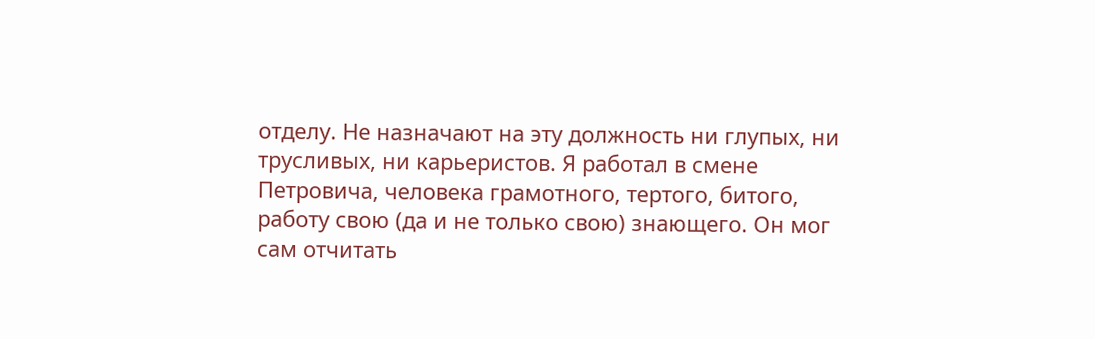отделу. Не назначают на эту должность ни глупых, ни трусливых, ни карьеристов. Я работал в смене Петровича, человека грамотного, тертого, битого, работу свою (да и не только свою) знающего. Он мог сам отчитать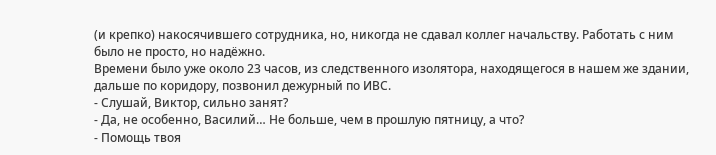(и крепко) накосячившего сотрудника, но, никогда не сдавал коллег начальству. Работать с ним было не просто, но надёжно.
Времени было уже около 23 часов, из следственного изолятора, находящегося в нашем же здании, дальше по коридору, позвонил дежурный по ИВС.
- Слушай, Виктор, сильно занят?
- Да, не особенно, Василий… Не больше, чем в прошлую пятницу, а что?
- Помощь твоя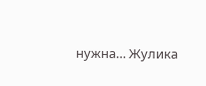нужна… Жулика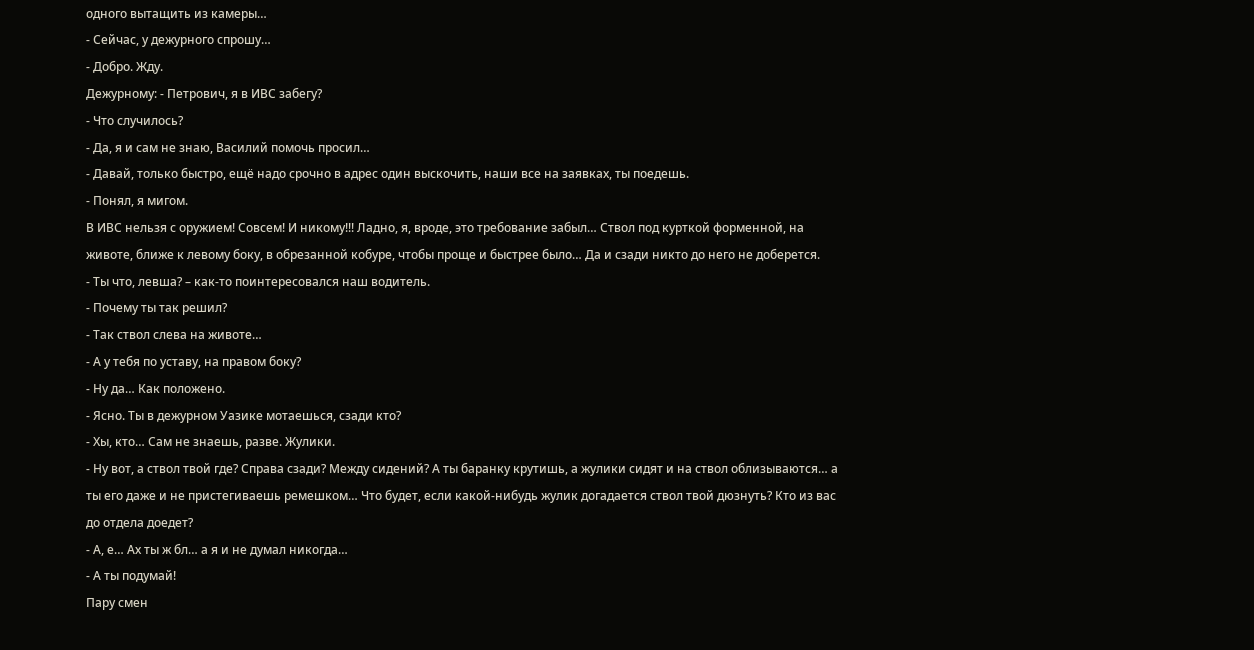одного вытащить из камеры…
- Сейчас, у дежурного спрошу…
- Добро. Жду.
Дежурному: - Петрович, я в ИВС забегу?
- Что случилось?
- Да, я и сам не знаю, Василий помочь просил…
- Давай, только быстро, ещё надо срочно в адрес один выскочить, наши все на заявках, ты поедешь.
- Понял, я мигом.
В ИВС нельзя с оружием! Совсем! И никому!!! Ладно, я, вроде, это требование забыл… Ствол под курткой форменной, на животе, ближе к левому боку, в обрезанной кобуре, чтобы проще и быстрее было… Да и сзади никто до него не доберется.
- Ты что, левша? – как-то поинтересовался наш водитель.
- Почему ты так решил?
- Так ствол слева на животе…
- А у тебя по уставу, на правом боку?
- Ну да… Как положено.
- Ясно. Ты в дежурном Уазике мотаешься, сзади кто?
- Хы, кто… Сам не знаешь, разве. Жулики.
- Ну вот, а ствол твой где? Справа сзади? Между сидений? А ты баранку крутишь, а жулики сидят и на ствол облизываются… а ты его даже и не пристегиваешь ремешком… Что будет, если какой-нибудь жулик догадается ствол твой дюзнуть? Кто из вас до отдела доедет?
- А, е… Ах ты ж бл… а я и не думал никогда…
- А ты подумай!
Пару смен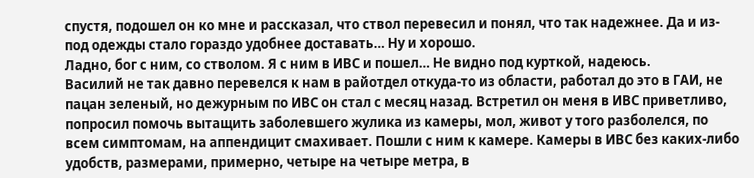спустя, подошел он ко мне и рассказал, что ствол перевесил и понял, что так надежнее. Да и из-под одежды стало гораздо удобнее доставать… Ну и хорошо.
Ладно, бог с ним, со стволом. Я с ним в ИВС и пошел… Не видно под курткой, надеюсь.
Василий не так давно перевелся к нам в райотдел откуда-то из области, работал до это в ГАИ, не пацан зеленый, но дежурным по ИВС он стал с месяц назад. Встретил он меня в ИВС приветливо, попросил помочь вытащить заболевшего жулика из камеры, мол, живот у того разболелся, по всем симптомам, на аппендицит смахивает. Пошли с ним к камере. Камеры в ИВС без каких-либо удобств, размерами, примерно, четыре на четыре метра, в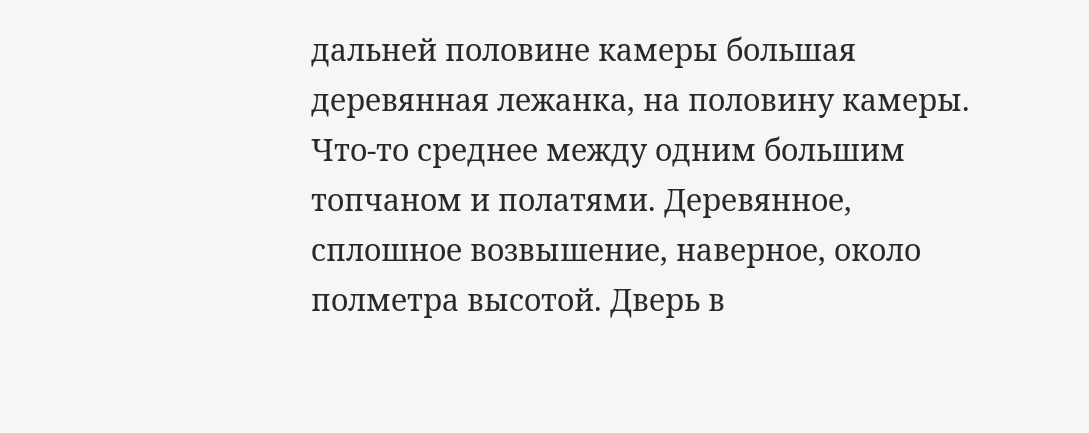дальней половине камеры большая деревянная лежанка, на половину камеры. Что-то среднее между одним большим топчаном и полатями. Деревянное, сплошное возвышение, наверное, около полметра высотой. Дверь в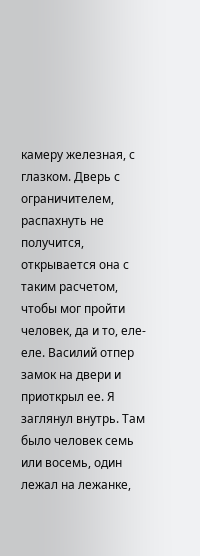камеру железная, с глазком. Дверь с ограничителем, распахнуть не получится, открывается она с таким расчетом, чтобы мог пройти человек, да и то, еле-еле. Василий отпер замок на двери и приоткрыл ее. Я заглянул внутрь. Там было человек семь или восемь, один лежал на лежанке,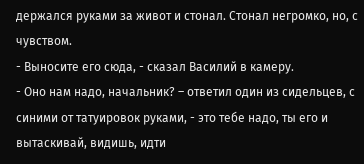держался руками за живот и стонал. Стонал негромко, но, с чувством.
- Выносите его сюда, - сказал Василий в камеру.
- Оно нам надо, начальник? – ответил один из сидельцев, с синими от татуировок руками, - это тебе надо, ты его и вытаскивай, видишь, идти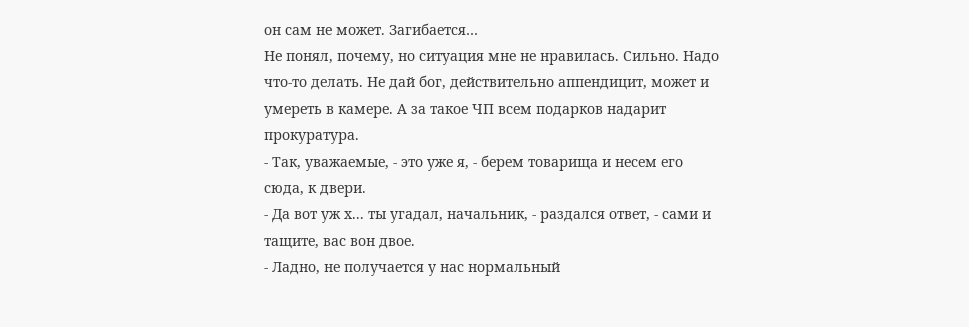он сам не может. Загибается…
Не понял, почему, но ситуация мне не нравилась. Сильно. Надо что-то делать. Не дай бог, действительно аппендицит, может и умереть в камере. А за такое ЧП всем подарков надарит прокуратура.
- Так, уважаемые, - это уже я, - берем товарища и несем его сюда, к двери.
- Да вот уж х... ты угадал, начальник, - раздался ответ, - сами и тащите, вас вон двое.
- Ладно, не получается у нас нормальный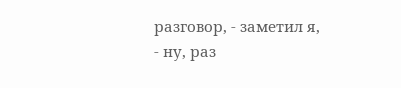разговор, - заметил я, - ну, раз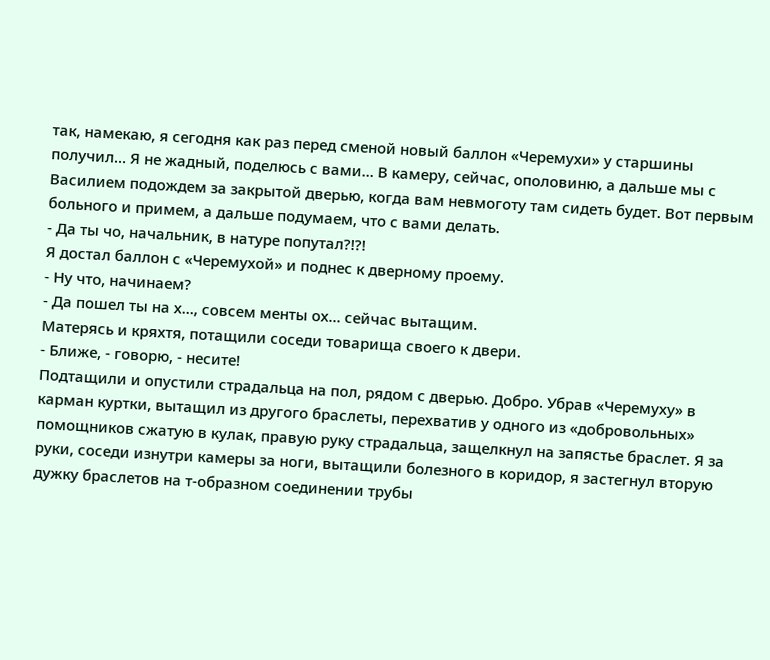так, намекаю, я сегодня как раз перед сменой новый баллон «Черемухи» у старшины получил… Я не жадный, поделюсь с вами… В камеру, сейчас, ополовиню, а дальше мы с Василием подождем за закрытой дверью, когда вам невмоготу там сидеть будет. Вот первым больного и примем, а дальше подумаем, что с вами делать.
- Да ты чо, начальник, в натуре попутал?!?!
Я достал баллон с «Черемухой» и поднес к дверному проему.
- Ну что, начинаем?
- Да пошел ты на х…, совсем менты ох… сейчас вытащим.
Матерясь и кряхтя, потащили соседи товарища своего к двери.
- Ближе, - говорю, - несите!
Подтащили и опустили страдальца на пол, рядом с дверью. Добро. Убрав «Черемуху» в карман куртки, вытащил из другого браслеты, перехватив у одного из «добровольных» помощников сжатую в кулак, правую руку страдальца, защелкнул на запястье браслет. Я за руки, соседи изнутри камеры за ноги, вытащили болезного в коридор, я застегнул вторую дужку браслетов на т-образном соединении трубы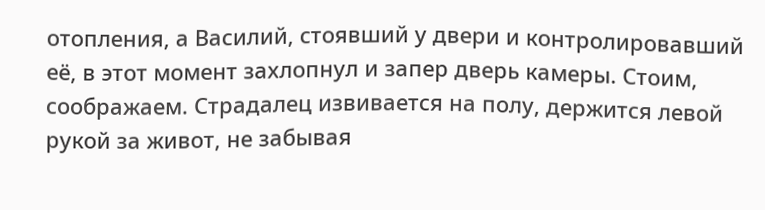отопления, а Василий, стоявший у двери и контролировавший её, в этот момент захлопнул и запер дверь камеры. Стоим, соображаем. Страдалец извивается на полу, держится левой рукой за живот, не забывая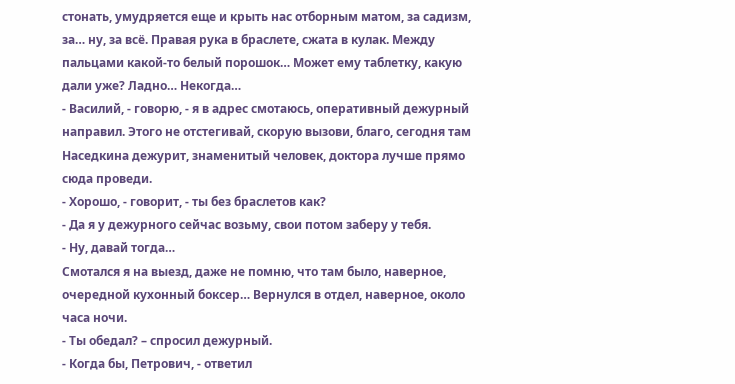стонать, умудряется еще и крыть нас отборным матом, за садизм, за… ну, за всё. Правая рука в браслете, сжата в кулак. Между пальцами какой-то белый порошок… Может ему таблетку, какую дали уже? Ладно… Некогда…
- Василий, - говорю, - я в адрес смотаюсь, оперативный дежурный направил. Этого не отстегивай, скорую вызови, благо, сегодня там Наседкина дежурит, знаменитый человек, доктора лучше прямо сюда проведи.
- Хорошо, - говорит, - ты без браслетов как?
- Да я у дежурного сейчас возьму, свои потом заберу у тебя.
- Ну, давай тогда…
Смотался я на выезд, даже не помню, что там было, наверное, очередной кухонный боксер… Вернулся в отдел, наверное, около часа ночи.
- Ты обедал? – спросил дежурный.
- Когда бы, Петрович, - ответил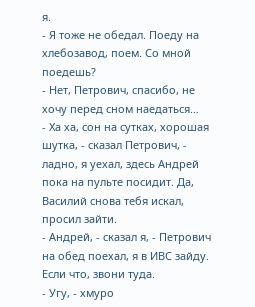я.
- Я тоже не обедал. Поеду на хлебозавод, поем. Со мной поедешь?
- Нет, Петрович, спасибо, не хочу перед сном наедаться…
- Ха ха, сон на сутках, хорошая шутка, - сказал Петрович, - ладно, я уехал, здесь Андрей пока на пульте посидит. Да, Василий снова тебя искал, просил зайти.
- Андрей, - сказал я, - Петрович на обед поехал, я в ИВС зайду. Если что, звони туда.
- Угу, - хмуро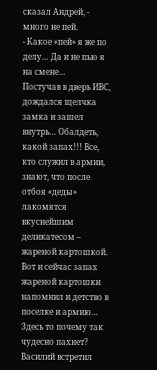сказал Андрей, - много не пей.
- Какое «пей» я же по делу… Да и не пью я на смене…
Постучав в дверь ИВС, дождался щелчка замка и зашел внутрь… Обалдеть, какой запах!!! Все, кто служил в армии, знают, что после отбоя «деды» лакомятся вкуснейшим деликатесом – жареной картошкой. Вот и сейчас запах жареной картошки напомнил и детство в поселке и армию… Здесь то почему так чудесно пахнет? Василий встретил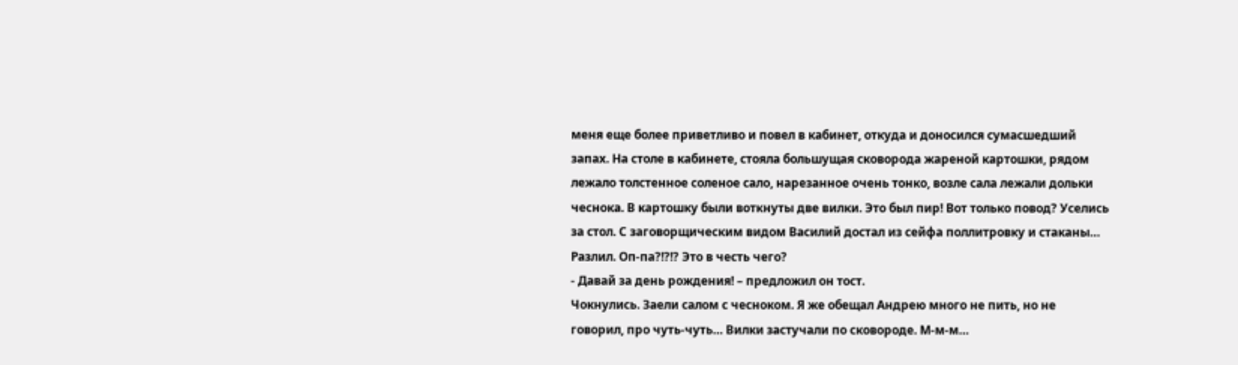меня еще более приветливо и повел в кабинет, откуда и доносился сумасшедший запах. На столе в кабинете, стояла большущая сковорода жареной картошки, рядом лежало толстенное соленое сало, нарезанное очень тонко, возле сала лежали дольки чеснока. В картошку были воткнуты две вилки. Это был пир! Вот только повод? Уселись за стол. С заговорщическим видом Василий достал из сейфа поллитровку и стаканы… Разлил. Оп-па?!?!? Это в честь чего?
- Давай за день рождения! – предложил он тост.
Чокнулись. Заели салом с чесноком. Я же обещал Андрею много не пить, но не говорил, про чуть-чуть… Вилки застучали по сковороде. М-м-м…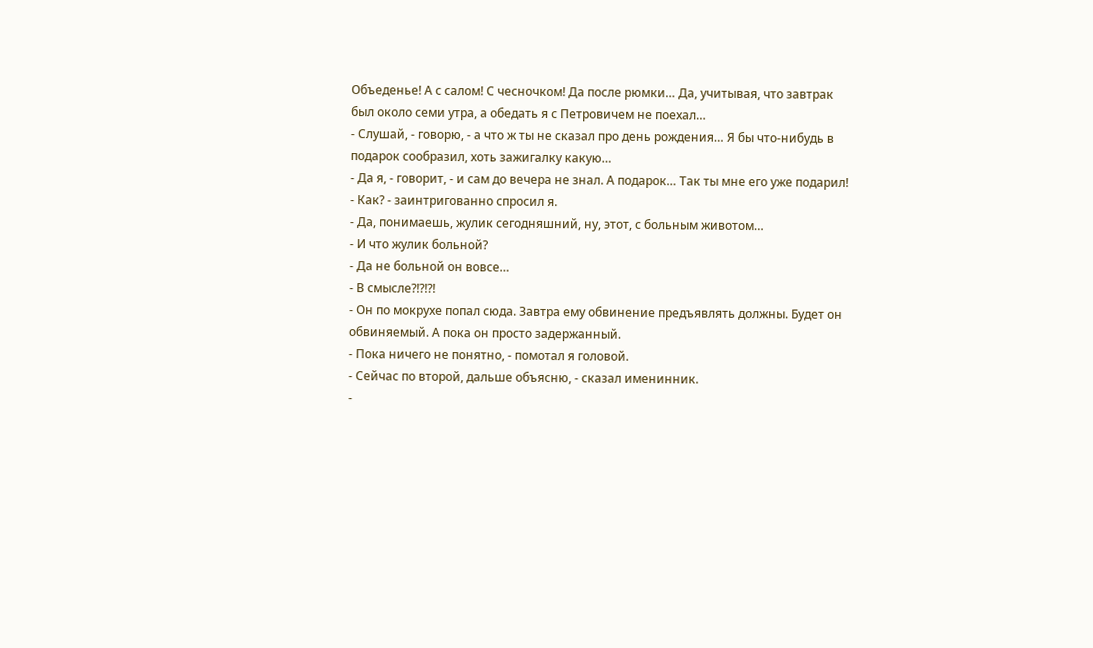Объеденье! А с салом! С чесночком! Да после рюмки… Да, учитывая, что завтрак был около семи утра, а обедать я с Петровичем не поехал…
- Слушай, - говорю, - а что ж ты не сказал про день рождения… Я бы что-нибудь в подарок сообразил, хоть зажигалку какую…
- Да я, - говорит, - и сам до вечера не знал. А подарок… Так ты мне его уже подарил!
- Как? - заинтригованно спросил я.
- Да, понимаешь, жулик сегодняшний, ну, этот, с больным животом…
- И что жулик больной?
- Да не больной он вовсе…
- В смысле?!?!?!
- Он по мокрухе попал сюда. Завтра ему обвинение предъявлять должны. Будет он обвиняемый. А пока он просто задержанный.
- Пока ничего не понятно, - помотал я головой.
- Сейчас по второй, дальше объясню, - сказал именинник.
-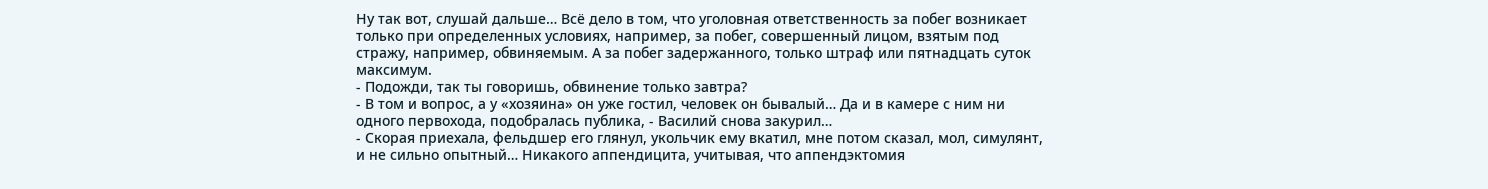Ну так вот, слушай дальше… Всё дело в том, что уголовная ответственность за побег возникает только при определенных условиях, например, за побег, совершенный лицом, взятым под стражу, например, обвиняемым. А за побег задержанного, только штраф или пятнадцать суток максимум.
- Подожди, так ты говоришь, обвинение только завтра?
- В том и вопрос, а у «хозяина» он уже гостил, человек он бывалый… Да и в камере с ним ни одного первохода, подобралась публика, - Василий снова закурил…
- Скорая приехала, фельдшер его глянул, укольчик ему вкатил, мне потом сказал, мол, симулянт, и не сильно опытный… Никакого аппендицита, учитывая, что аппендэктомия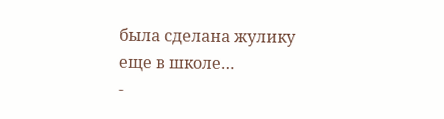была сделана жулику еще в школе…
-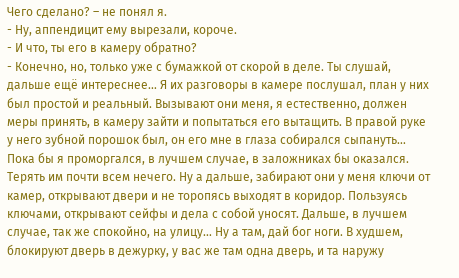Чего сделано? – не понял я.
- Ну, аппендицит ему вырезали, короче.
- И что, ты его в камеру обратно?
- Конечно, но, только уже с бумажкой от скорой в деле. Ты слушай, дальше ещё интереснее… Я их разговоры в камере послушал, план у них был простой и реальный. Вызывают они меня, я естественно, должен меры принять, в камеру зайти и попытаться его вытащить. В правой руке у него зубной порошок был, он его мне в глаза собирался сыпануть… Пока бы я проморгался, в лучшем случае, в заложниках бы оказался. Терять им почти всем нечего. Ну а дальше, забирают они у меня ключи от камер, открывают двери и не торопясь выходят в коридор. Пользуясь ключами, открывают сейфы и дела с собой уносят. Дальше, в лучшем случае, так же спокойно, на улицу… Ну а там, дай бог ноги. В худшем, блокируют дверь в дежурку, у вас же там одна дверь, и та наружу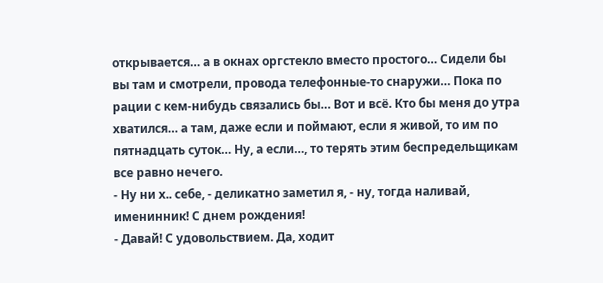открывается… а в окнах оргстекло вместо простого… Сидели бы вы там и смотрели, провода телефонные-то снаружи… Пока по рации с кем-нибудь связались бы… Вот и всё. Кто бы меня до утра хватился… а там, даже если и поймают, если я живой, то им по пятнадцать суток… Ну, а если…, то терять этим беспредельщикам все равно нечего.
- Ну ни х.. себе, - деликатно заметил я, - ну, тогда наливай, именинник! С днем рождения!
- Давай! С удовольствием. Да, ходит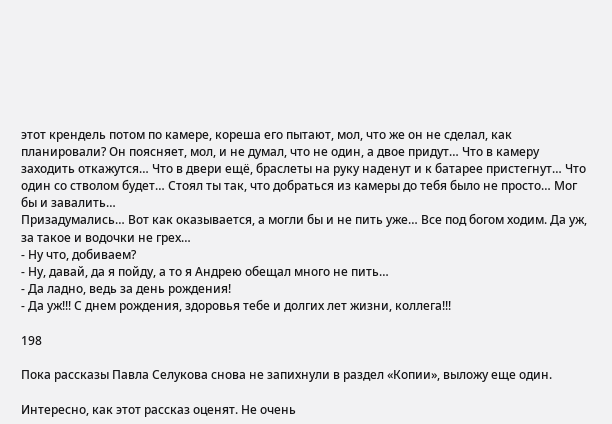этот крендель потом по камере, кореша его пытают, мол, что же он не сделал, как планировали? Он поясняет, мол, и не думал, что не один, а двое придут… Что в камеру заходить откажутся… Что в двери ещё, браслеты на руку наденут и к батарее пристегнут… Что один со стволом будет… Стоял ты так, что добраться из камеры до тебя было не просто… Мог бы и завалить…
Призадумались… Вот как оказывается, а могли бы и не пить уже… Все под богом ходим. Да уж, за такое и водочки не грех…
- Ну что, добиваем?
- Ну, давай, да я пойду, а то я Андрею обещал много не пить…
- Да ладно, ведь за день рождения!
- Да уж!!! С днем рождения, здоровья тебе и долгих лет жизни, коллега!!!

198

Пока рассказы Павла Селукова снова не запихнули в раздел «Копии», выложу еще один.

Интересно, как этот рассказ оценят. Не очень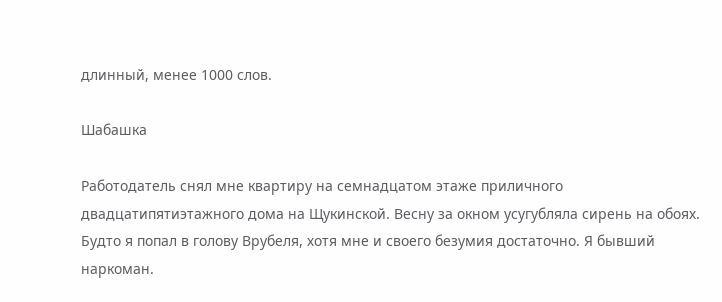длинный, менее 1000 слов.

Шабашка

Работодатель снял мне квартиру на семнадцатом этаже приличного двадцатипятиэтажного дома на Щукинской. Весну за окном усугубляла сирень на обоях. Будто я попал в голову Врубеля, хотя мне и своего безумия достаточно. Я бывший наркоман.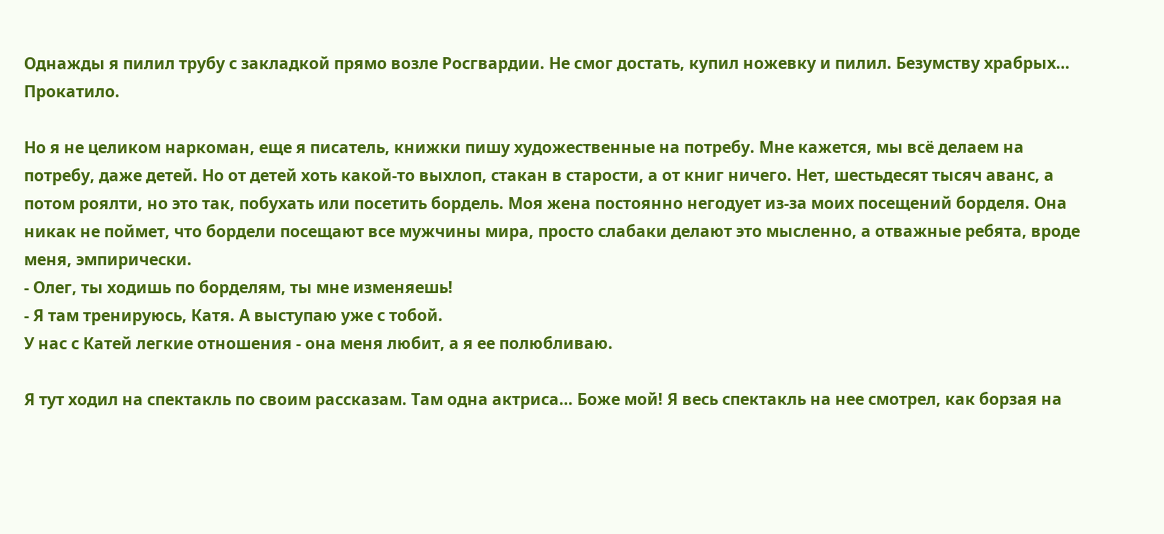Однажды я пилил трубу с закладкой прямо возле Росгвардии. Не смог достать, купил ножевку и пилил. Безумству храбрых… Прокатило.

Но я не целиком наркоман, еще я писатель, книжки пишу художественные на потребу. Мне кажется, мы всё делаем на потребу, даже детей. Но от детей хоть какой-то выхлоп, стакан в старости, а от книг ничего. Нет, шестьдесят тысяч аванс, а потом роялти, но это так, побухать или посетить бордель. Моя жена постоянно негодует из-за моих посещений борделя. Она никак не поймет, что бордели посещают все мужчины мира, просто слабаки делают это мысленно, а отважные ребята, вроде меня, эмпирически.
- Олег, ты ходишь по борделям, ты мне изменяешь!
- Я там тренируюсь, Катя. А выступаю уже с тобой.
У нас с Катей легкие отношения - она меня любит, а я ее полюбливаю.

Я тут ходил на спектакль по своим рассказам. Там одна актриса… Боже мой! Я весь спектакль на нее смотрел, как борзая на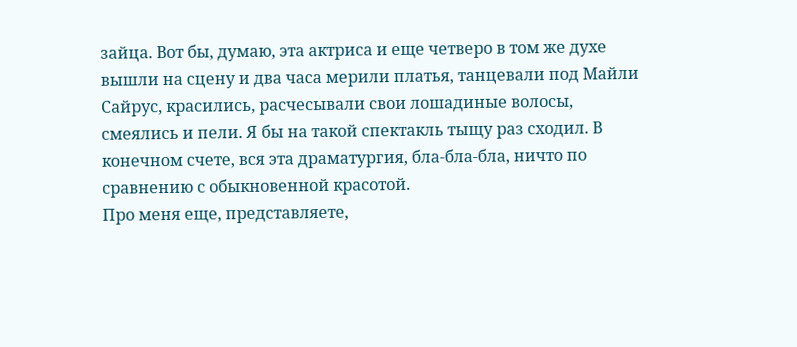зайца. Вот бы, думаю, эта актриса и еще четверо в том же духе вышли на сцену и два часа мерили платья, танцевали под Майли Сайрус, красились, расчесывали свои лошадиные волосы, смеялись и пели. Я бы на такой спектакль тыщу раз сходил. В конечном счете, вся эта драматургия, бла-бла-бла, ничто по сравнению с обыкновенной красотой.
Про меня еще, представляете,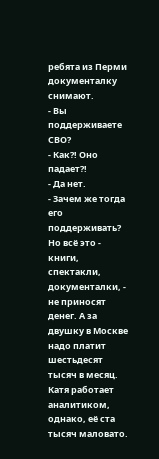ребята из Перми документалку снимают.
- Вы поддерживаете СВО?
- Как?! Оно падает?!
- Да нет.
- Зачем же тогда его поддерживать?
Но всё это - книги, спектакли, документалки, - не приносят денег. А за двушку в Москве надо платит шестьдесят тысяч в месяц. Катя работает аналитиком, однако, её ста тысяч маловато.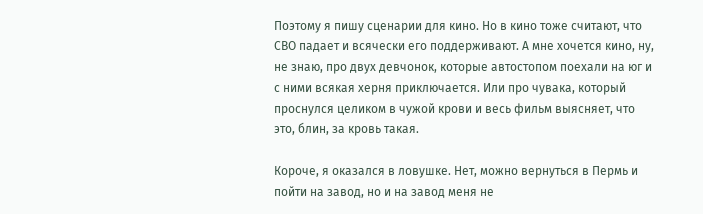Поэтому я пишу сценарии для кино. Но в кино тоже считают, что СВО падает и всячески его поддерживают. А мне хочется кино, ну, не знаю, про двух девчонок, которые автостопом поехали на юг и с ними всякая херня приключается. Или про чувака, который проснулся целиком в чужой крови и весь фильм выясняет, что это, блин, за кровь такая.

Короче, я оказался в ловушке. Нет, можно вернуться в Пермь и пойти на завод, но и на завод меня не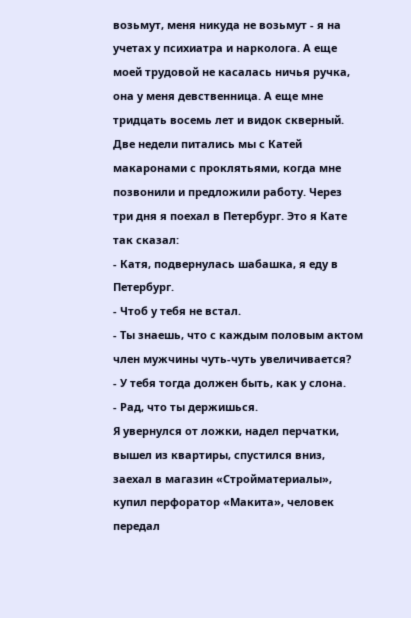возьмут, меня никуда не возьмут - я на учетах у психиатра и нарколога. А еще моей трудовой не касалась ничья ручка, она у меня девственница. А еще мне тридцать восемь лет и видок скверный. Две недели питались мы с Катей макаронами с проклятьями, когда мне позвонили и предложили работу. Через три дня я поехал в Петербург. Это я Кате так сказал:
- Катя, подвернулась шабашка, я еду в Петербург.
- Чтоб у тебя не встал.
- Ты знаешь, что с каждым половым актом член мужчины чуть-чуть увеличивается?
- У тебя тогда должен быть, как у слона.
- Рад, что ты держишься.
Я увернулся от ложки, надел перчатки, вышел из квартиры, спустился вниз, заехал в магазин «Стройматериалы», купил перфоратор «Макита», человек передал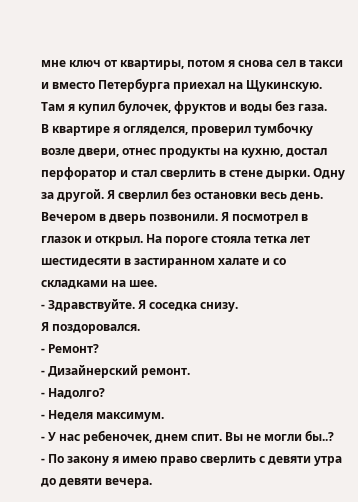мне ключ от квартиры, потом я снова сел в такси и вместо Петербурга приехал на Щукинскую. Там я купил булочек, фруктов и воды без газа.
В квартире я огляделся, проверил тумбочку возле двери, отнес продукты на кухню, достал перфоратор и стал сверлить в стене дырки. Одну за другой. Я сверлил без остановки весь день.
Вечером в дверь позвонили. Я посмотрел в глазок и открыл. На пороге стояла тетка лет шестидесяти в застиранном халате и со складками на шее.
- Здравствуйте. Я соседка снизу.
Я поздоровался.
- Ремонт?
- Дизайнерский ремонт.
- Надолго?
- Неделя максимум.
- У нас ребеночек, днем спит. Вы не могли бы..?
- По закону я имею право сверлить с девяти утра до девяти вечера.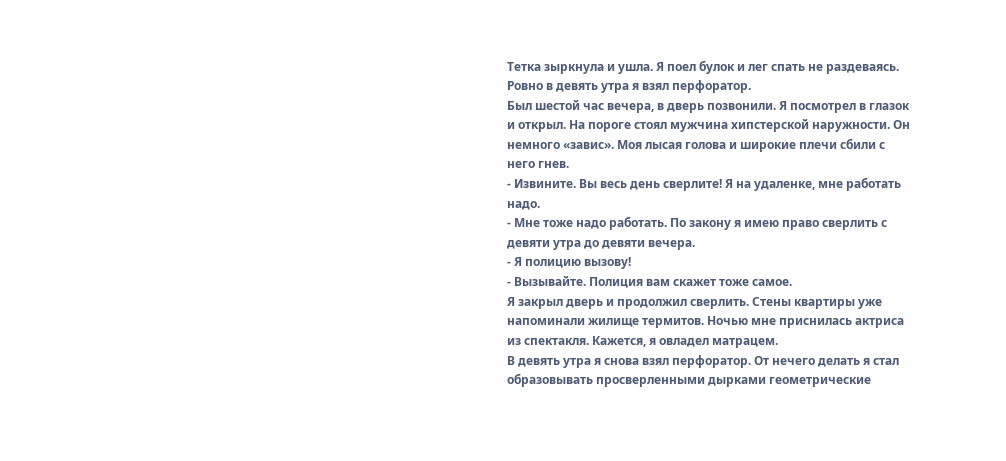Тетка зыркнула и ушла. Я поел булок и лег спать не раздеваясь. Ровно в девять утра я взял перфоратор.
Был шестой час вечера, в дверь позвонили. Я посмотрел в глазок и открыл. На пороге стоял мужчина хипстерской наружности. Он немного «завис». Моя лысая голова и широкие плечи сбили с него гнев.
- Извините. Вы весь день сверлите! Я на удаленке, мне работать надо.
- Мне тоже надо работать. По закону я имею право сверлить с девяти утра до девяти вечера.
- Я полицию вызову!
- Вызывайте. Полиция вам скажет тоже самое.
Я закрыл дверь и продолжил сверлить. Стены квартиры уже напоминали жилище термитов. Ночью мне приснилась актриса из спектакля. Кажется, я овладел матрацем.
В девять утра я снова взял перфоратор. От нечего делать я стал образовывать просверленными дырками геометрические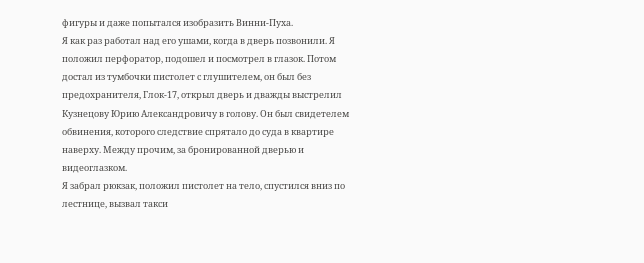фигуры и даже попытался изобразить Винни-Пуха.
Я как раз работал над его ушами, когда в дверь позвонили. Я положил перфоратор, подошел и посмотрел в глазок. Потом достал из тумбочки пистолет с глушителем, он был без предохранителя, Глок-17, открыл дверь и дважды выстрелил Кузнецову Юрию Александровичу в голову. Он был свидетелем обвинения, которого следствие спрятало до суда в квартире наверху. Между прочим, за бронированной дверью и видеоглазком.
Я забрал рюкзак, положил пистолет на тело, спустился вниз по лестнице, вызвал такси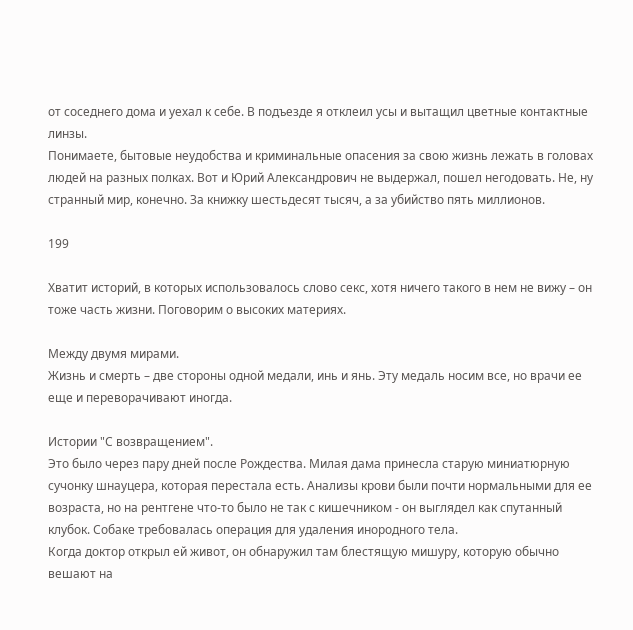от соседнего дома и уехал к себе. В подъезде я отклеил усы и вытащил цветные контактные линзы.
Понимаете, бытовые неудобства и криминальные опасения за свою жизнь лежать в головах людей на разных полках. Вот и Юрий Александрович не выдержал, пошел негодовать. Не, ну странный мир, конечно. За книжку шестьдесят тысяч, а за убийство пять миллионов.

199

Хватит историй, в которых использовалось слово секс, хотя ничего такого в нем не вижу – он тоже часть жизни. Поговорим о высоких материях.

Между двумя мирами.
Жизнь и смерть – две стороны одной медали, инь и янь. Эту медаль носим все, но врачи ее еще и переворачивают иногда.

Истории "С возвращением".
Это было через пару дней после Рождества. Милая дама принесла старую миниатюрную сучонку шнауцера, которая перестала есть. Анализы крови были почти нормальными для ее возраста, но на рентгене что-то было не так с кишечником - он выглядел как спутанный клубок. Собаке требовалась операция для удаления инородного тела.
Когда доктор открыл ей живот, он обнаружил там блестящую мишуру, которую обычно вешают на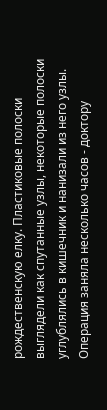рождественскую елку. Пластиковые полоски выглядели как спутанные узлы, некоторые полоски углублялись в кишечник и нанизали из него узлы. Операция заняла несколько часов - доктору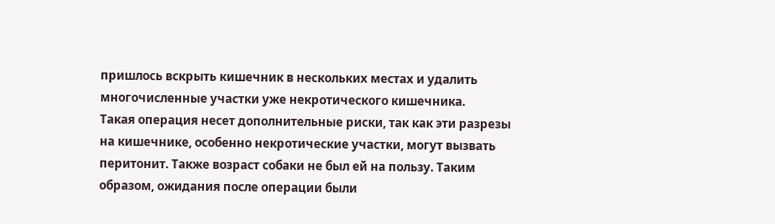пришлось вскрыть кишечник в нескольких местах и удалить многочисленные участки уже некротического кишечника.
Такая операция несет дополнительные риски, так как эти разрезы на кишечнике, особенно некротические участки, могут вызвать перитонит. Также возраст собаки не был ей на пользу. Таким образом, ожидания после операции были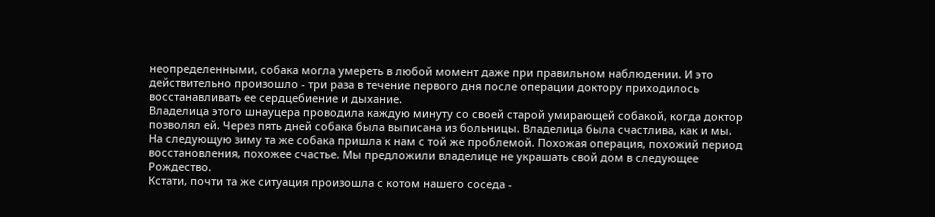неопределенными, собака могла умереть в любой момент даже при правильном наблюдении. И это действительно произошло - три раза в течение первого дня после операции доктору приходилось восстанавливать ее сердцебиение и дыхание.
Владелица этого шнауцера проводила каждую минуту со своей старой умирающей собакой, когда доктор позволял ей. Через пять дней собака была выписана из больницы. Владелица была счастлива, как и мы.
На следующую зиму та же собака пришла к нам с той же проблемой. Похожая операция, похожий период восстановления, похожее счастье. Мы предложили владелице не украшать свой дом в следующее Рождество.
Кстати, почти та же ситуация произошла с котом нашего соседа -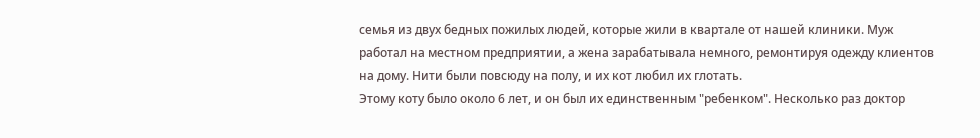семья из двух бедных пожилых людей, которые жили в квартале от нашей клиники. Муж работал на местном предприятии, а жена зарабатывала немного, ремонтируя одежду клиентов на дому. Нити были повсюду на полу, и их кот любил их глотать.
Этому коту было около 6 лет, и он был их единственным "ребенком". Несколько раз доктор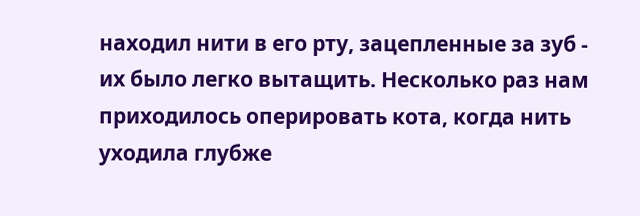находил нити в его рту, зацепленные за зуб - их было легко вытащить. Несколько раз нам приходилось оперировать кота, когда нить уходила глубже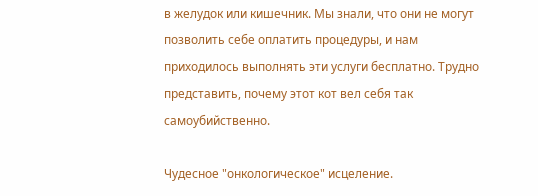в желудок или кишечник. Мы знали, что они не могут позволить себе оплатить процедуры, и нам приходилось выполнять эти услуги бесплатно. Трудно представить, почему этот кот вел себя так самоубийственно.

Чудесное "онкологическое" исцеление.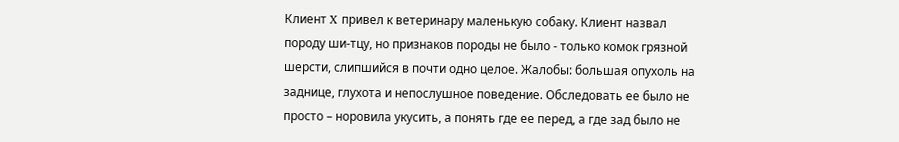Клиент X привел к ветеринару маленькую собаку. Клиент назвал породу ши-тцу, но признаков породы не было - только комок грязной шерсти, слипшийся в почти одно целое. Жалобы: большая опухоль на заднице, глухота и непослушное поведение. Обследовать ее было не просто – норовила укусить, а понять где ее перед, а где зад было не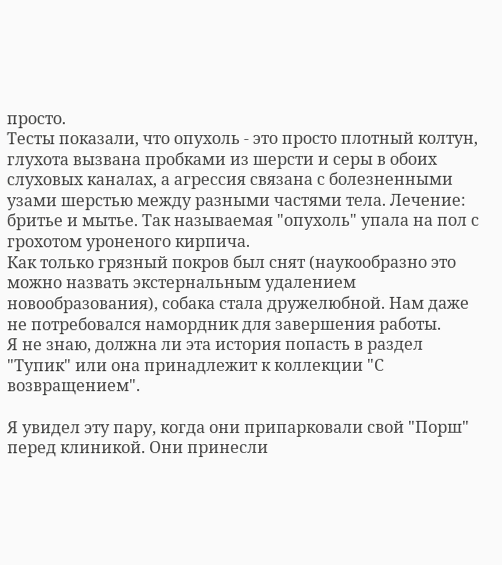просто.
Тесты показали, что опухоль - это просто плотный колтун, глухота вызвана пробками из шерсти и серы в обоих слуховых каналах, а агрессия связана с болезненными узами шерстью между разными частями тела. Лечение: бритье и мытье. Так называемая "опухоль" упала на пол с грохотом уроненого кирпича.
Как только грязный покров был снят (наукообразно это можно назвать экстернальным удалением новообразования), собака стала дружелюбной. Нам даже не потребовался намордник для завершения работы.
Я не знаю, должна ли эта история попасть в раздел "Тупик" или она принадлежит к коллекции "С возвращением".

Я увидел эту пару, когда они припарковали свой "Порш" перед клиникой. Они принесли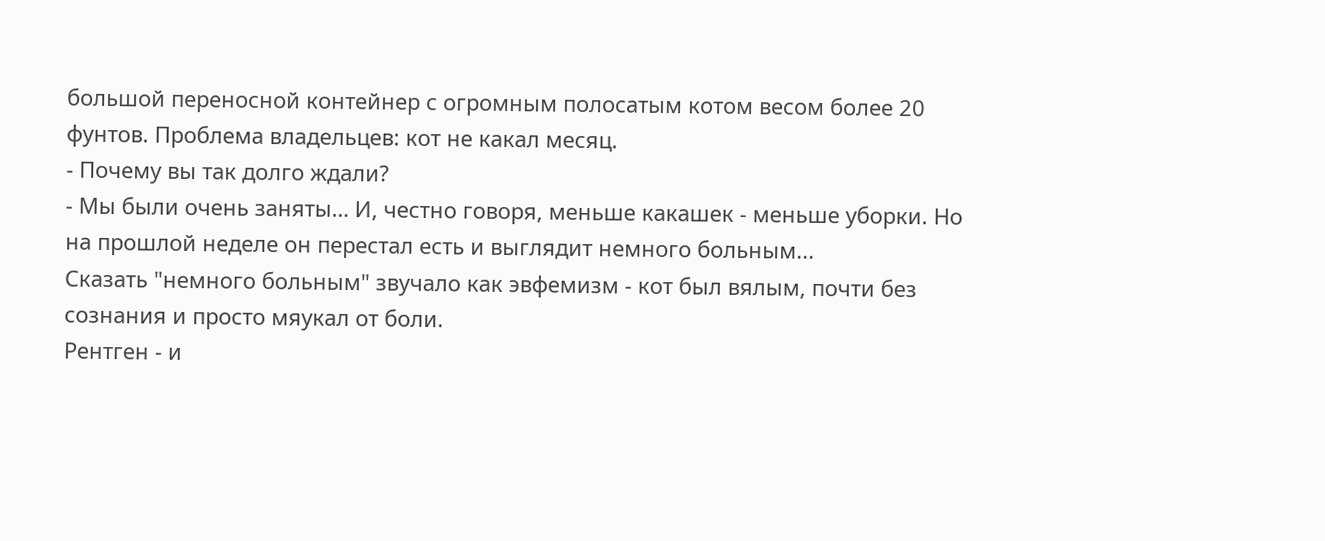большой переносной контейнер с огромным полосатым котом весом более 20 фунтов. Проблема владельцев: кот не какал месяц.
- Почему вы так долго ждали?
- Мы были очень заняты… И, честно говоря, меньше какашек - меньше уборки. Но на прошлой неделе он перестал есть и выглядит немного больным...
Сказать "немного больным" звучало как эвфемизм - кот был вялым, почти без сознания и просто мяукал от боли.
Рентген - и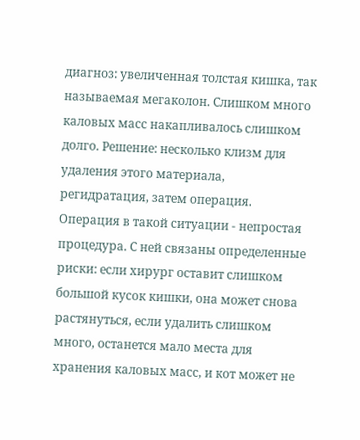диагноз: увеличенная толстая кишка, так называемая мегаколон. Слишком много каловых масс накапливалось слишком долго. Решение: несколько клизм для удаления этого материала, регидратация, затем операция.
Операция в такой ситуации - непростая процедура. С ней связаны определенные риски: если хирург оставит слишком большой кусок кишки, она может снова растянуться, если удалить слишком много, останется мало места для хранения каловых масс, и кот может не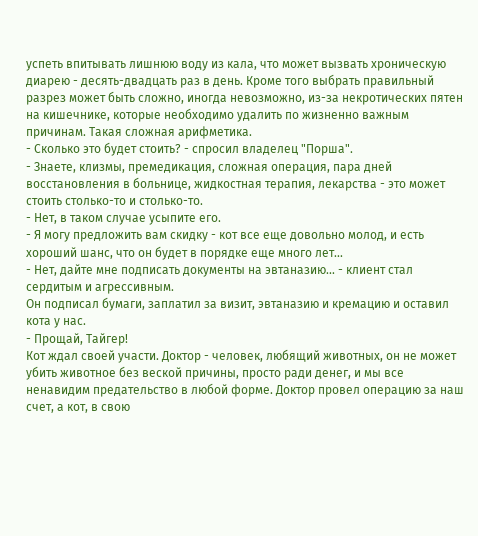успеть впитывать лишнюю воду из кала, что может вызвать хроническую диарею - десять-двадцать раз в день. Кроме того выбрать правильный разрез может быть сложно, иногда невозможно, из-за некротических пятен на кишечнике, которые необходимо удалить по жизненно важным причинам. Такая сложная арифметика.
- Сколько это будет стоить? - спросил владелец "Порша".
- Знаете, клизмы, премедикация, сложная операция, пара дней восстановления в больнице, жидкостная терапия, лекарства - это может стоить столько-то и столько-то.
- Нет, в таком случае усыпите его.
- Я могу предложить вам скидку - кот все еще довольно молод, и есть хороший шанс, что он будет в порядке еще много лет...
- Нет, дайте мне подписать документы на эвтаназию... - клиент стал сердитым и агрессивным.
Он подписал бумаги, заплатил за визит, эвтаназию и кремацию и оставил кота у нас.
- Прощай, Тайгер!
Кот ждал своей участи. Доктор - человек, любящий животных, он не может убить животное без веской причины, просто ради денег, и мы все ненавидим предательство в любой форме. Доктор провел операцию за наш счет, а кот, в свою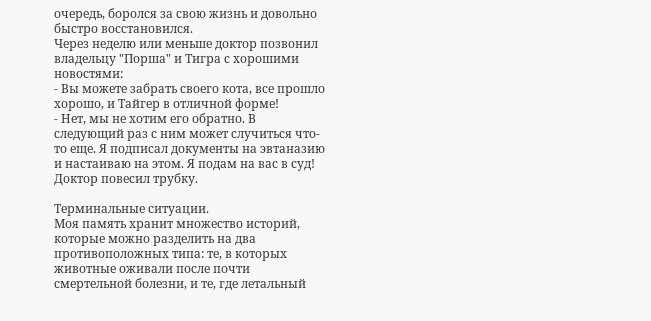очередь, боролся за свою жизнь и довольно быстро восстановился.
Через неделю или меньше доктор позвонил владельцу "Порша" и Тигра с хорошими новостями:
- Вы можете забрать своего кота, все прошло хорошо, и Тайгер в отличной форме!
- Нет, мы не хотим его обратно. В следующий раз с ним может случиться что-то еще. Я подписал документы на эвтаназию и настаиваю на этом. Я подам на вас в суд!
Доктор повесил трубку.

Терминальные ситуации.
Моя память хранит множество историй, которые можно разделить на два противоположных типа: те, в которых животные оживали после почти смертельной болезни, и те, где летальный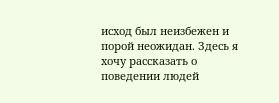исход был неизбежен и порой неожидан. Здесь я хочу рассказать о поведении людей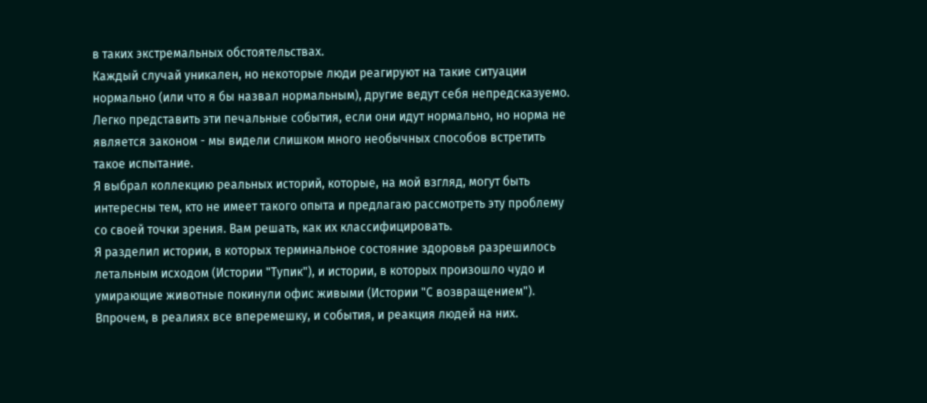в таких экстремальных обстоятельствах.
Каждый случай уникален, но некоторые люди реагируют на такие ситуации нормально (или что я бы назвал нормальным), другие ведут себя непредсказуемо. Легко представить эти печальные события, если они идут нормально, но норма не является законом - мы видели слишком много необычных способов встретить такое испытание.
Я выбрал коллекцию реальных историй, которые, на мой взгляд, могут быть интересны тем, кто не имеет такого опыта и предлагаю рассмотреть эту проблему со своей точки зрения. Вам решать, как их классифицировать.
Я разделил истории, в которых терминальное состояние здоровья разрешилось летальным исходом (Истории "Тупик"), и истории, в которых произошло чудо и умирающие животные покинули офис живыми (Истории "С возвращением"). Впрочем, в реалиях все вперемешку, и события, и реакция людей на них.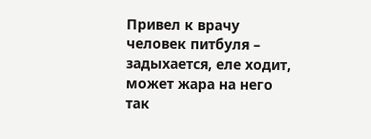Привел к врачу человек питбуля – задыхается, еле ходит, может жара на него так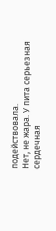подействовала.
Нет, не жара. У пита серьезная сердечная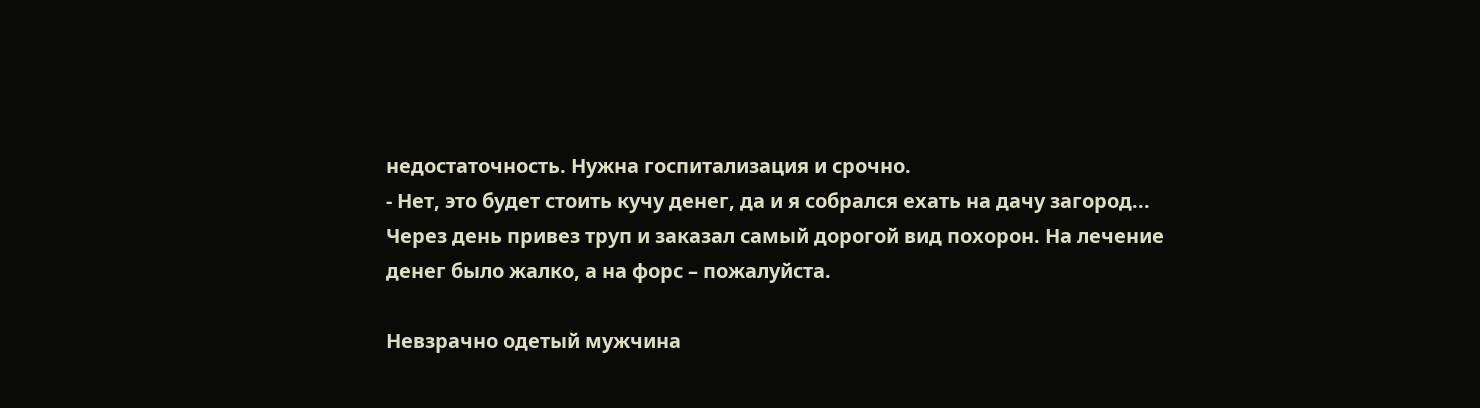недостаточность. Нужна госпитализация и срочно.
- Нет, это будет стоить кучу денег, да и я собрался ехать на дачу загород...
Через день привез труп и заказал самый дорогой вид похорон. На лечение денег было жалко, а на форс – пожалуйста.

Невзрачно одетый мужчина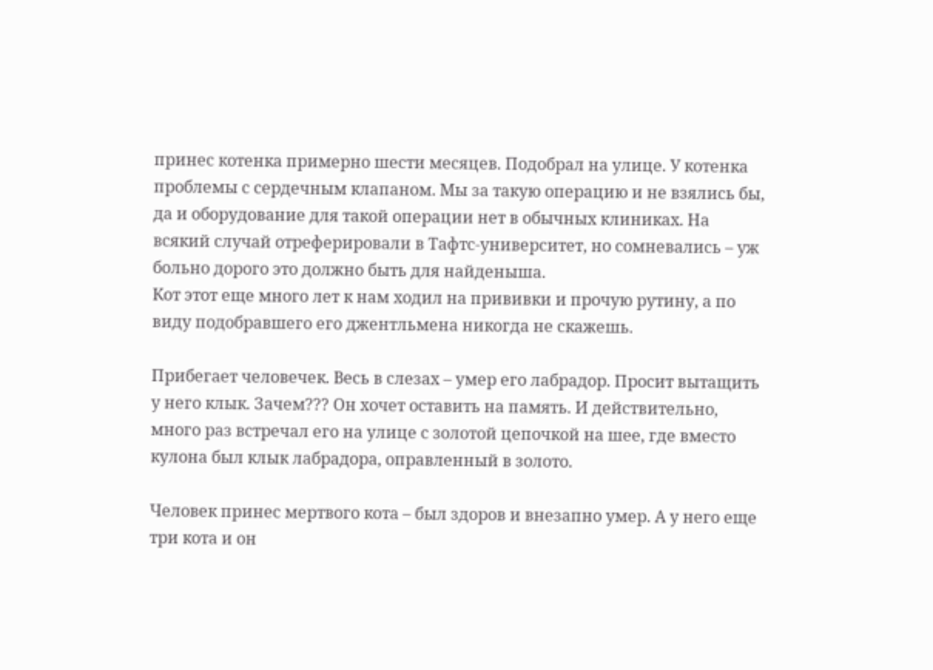принес котенка примерно шести месяцев. Подобрал на улице. У котенка проблемы с сердечным клапаном. Мы за такую операцию и не взялись бы, да и оборудование для такой операции нет в обычных клиниках. На всякий случай отреферировали в Тафтс-университет, но сомневались – уж больно дорого это должно быть для найденыша.
Кот этот еще много лет к нам ходил на прививки и прочую рутину, а по виду подобравшего его джентльмена никогда не скажешь.

Прибегает человечек. Весь в слезах – умер его лабрадор. Просит вытащить у него клык. Зачем??? Он хочет оставить на память. И действительно, много раз встречал его на улице с золотой цепочкой на шее, где вместо кулона был клык лабрадора, оправленный в золото.

Человек принес мертвого кота – был здоров и внезапно умер. А у него еще три кота и он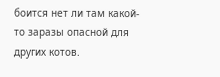боится нет ли там какой-то заразы опасной для других котов.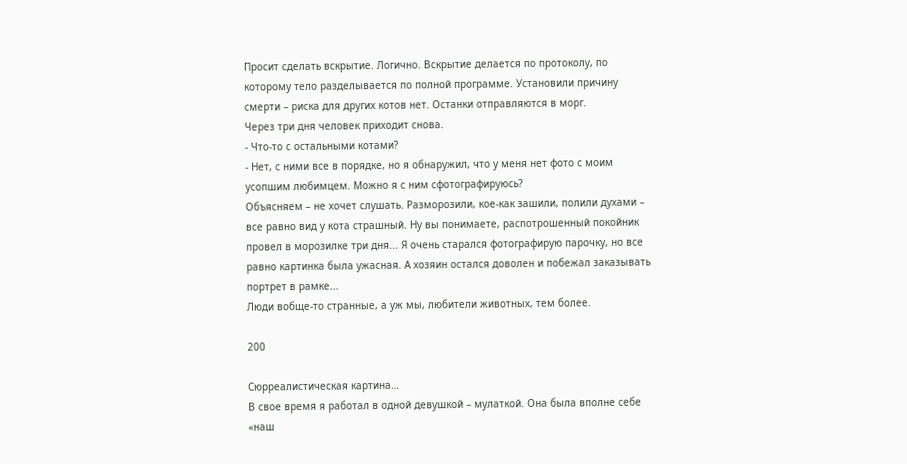Просит сделать вскрытие. Логично. Вскрытие делается по протоколу, по которому тело разделывается по полной программе. Установили причину смерти – риска для других котов нет. Останки отправляются в морг.
Через три дня человек приходит снова.
- Что-то с остальными котами?
- Нет, с ними все в порядке, но я обнаружил, что у меня нет фото с моим усопшим любимцем. Можно я с ним сфотографируюсь?
Объясняем – не хочет слушать. Разморозили, кое-как зашили, полили духами – все равно вид у кота страшный. Ну вы понимаете, распотрошенный покойник провел в морозилке три дня... Я очень старался фотографирую парочку, но все равно картинка была ужасная. А хозяин остался доволен и побежал заказывать портрет в рамке...
Люди вобще-то странные, а уж мы, любители животных, тем более.

200

Сюрреалистическая картина…
В свое время я работал в одной девушкой – мулаткой. Она была вполне себе «наш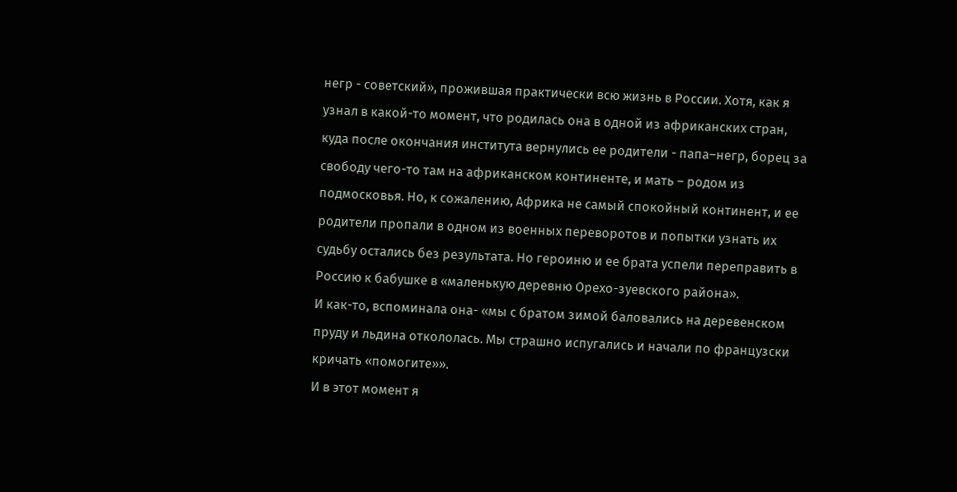негр - советский», прожившая практически всю жизнь в России. Хотя, как я узнал в какой-то момент, что родилась она в одной из африканских стран, куда после окончания института вернулись ее родители - папа–негр, борец за свободу чего-то там на африканском континенте, и мать – родом из подмосковья. Но, к сожалению, Африка не самый спокойный континент, и ее родители пропали в одном из военных переворотов и попытки узнать их судьбу остались без результата. Но героиню и ее брата успели переправить в Россию к бабушке в «маленькую деревню Орехо-зуевского района».
И как-то, вспоминала она- «мы с братом зимой баловались на деревенском пруду и льдина откололась. Мы страшно испугались и начали по французски кричать «помогите»».
И в этот момент я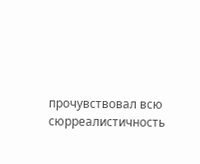прочувствовал всю сюрреалистичность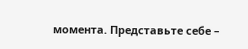момента. Представьте себе –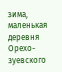зима, маленькая деревня Орехо-зуевского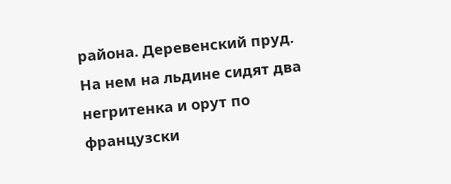района. Деревенский пруд. На нем на льдине сидят два негритенка и орут по французски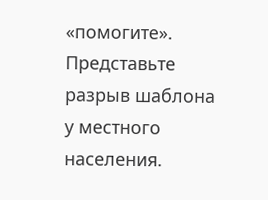«помогите». Представьте разрыв шаблона у местного населения.